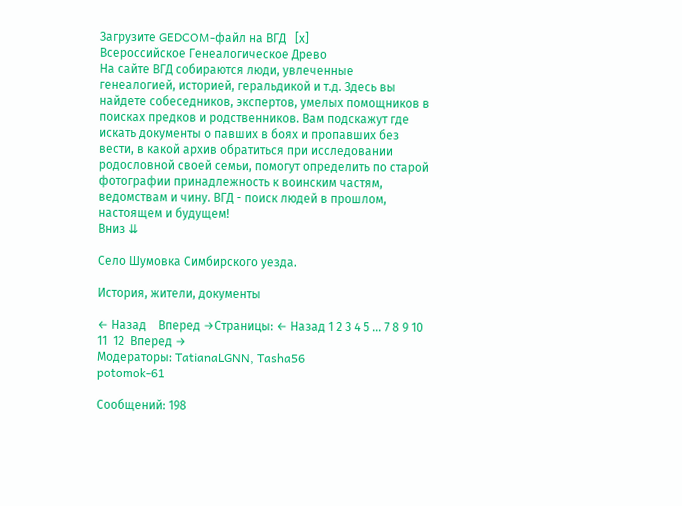Загрузите GEDCOM-файл на ВГД   [х]
Всероссийское Генеалогическое Древо
На сайте ВГД собираются люди, увлеченные генеалогией, историей, геральдикой и т.д. Здесь вы найдете собеседников, экспертов, умелых помощников в поисках предков и родственников. Вам подскажут где искать документы о павших в боях и пропавших без вести, в какой архив обратиться при исследовании родословной своей семьи, помогут определить по старой фотографии принадлежность к воинским частям, ведомствам и чину. ВГД - поиск людей в прошлом, настоящем и будущем!
Вниз ⇊

Село Шумовка Симбирского уезда.

История, жители, документы

← Назад    Вперед →Страницы: ← Назад 1 2 3 4 5 ... 7 8 9 10 11  12  Вперед →
Модераторы: TatianaLGNN, Tasha56
potomok-61

Сообщений: 198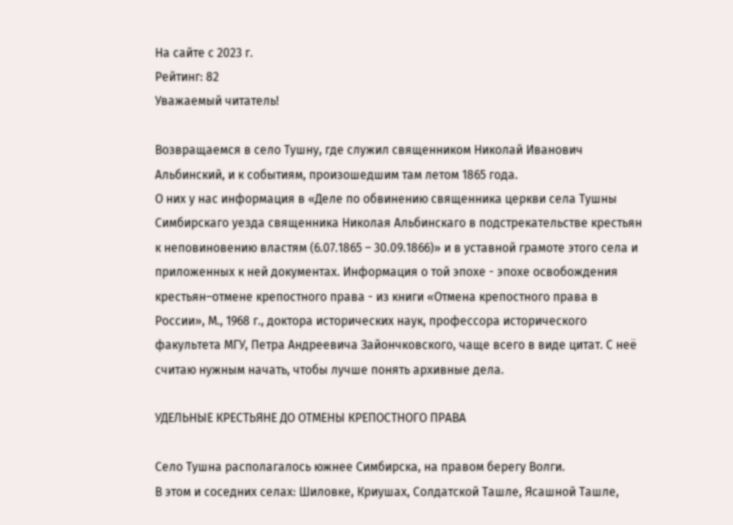На сайте с 2023 г.
Рейтинг: 82
Уважаемый читатель!

Возвращаемся в село Тушну, где служил священником Николай Иванович Альбинский, и к событиям, произошедшим там летом 1865 года.
О них у нас информация в «Деле по обвинению священника церкви села Тушны Симбирскаго уезда священника Николая Альбинскаго в подстрекательстве крестьян к неповиновению властям (6.07.1865 – 30.09.1866)» и в уставной грамоте этого села и приложенных к ней документах. Информация о той эпохе - эпохе освобождения крестьян–отмене крепостного права - из книги «Отмена крепостного права в России», М., 1968 г., доктора исторических наук, профессора исторического факультета МГУ, Петра Андреевича Зайончковского, чаще всего в виде цитат. С неё считаю нужным начать, чтобы лучше понять архивные дела.

УДЕЛЬНЫЕ КРЕСТЬЯНЕ ДО ОТМЕНЫ КРЕПОСТНОГО ПРАВА

Село Тушна располагалось южнее Симбирска, на правом берегу Волги.
В этом и соседних селах: Шиловке, Криушах, Солдатской Ташле, Ясашной Ташле,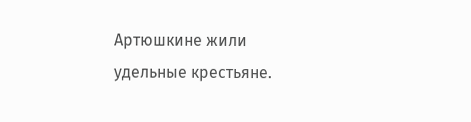Артюшкине жили удельные крестьяне.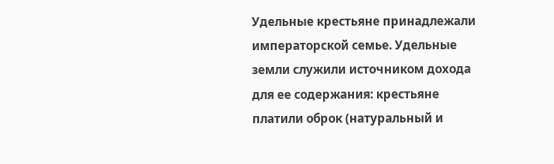Удельные крестьяне принадлежали императорской семье. Удельные земли служили источником дохода для ее содержания: крестьяне платили оброк (натуральный и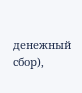денежный сбор),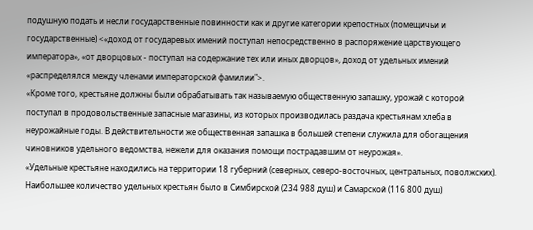подушную подать и несли государственные повинности как и другие категории крепостных (помещичьи и государственные) <«доход от государевых имений поступал непосредственно в распоряжение царствующего императора», «от дворцовых - поступал на содержание тех или иных дворцов», доход от удельных имений «распределялся между членами императорской фамилии">.
«Кроме того, крестьяне должны были обрабатывать так называемую общественную запашку, урожай с которой поступал в продовольственные запасные магазины, из которых производилась раздача крестьянам хлеба в неурожайные годы. В действительности же общественная запашка в большей степени служила для обогащения чиновников удельного ведомства, нежели для оказания помощи пострадавшим от неурожая».
«Удельные крестьяне находились на территории 18 губерний (северных, северо-восточных, центральных, поволжских). Наибольшее количество удельных крестьян было в Симбирской (234 988 душ) и Самарской (116 800 душ)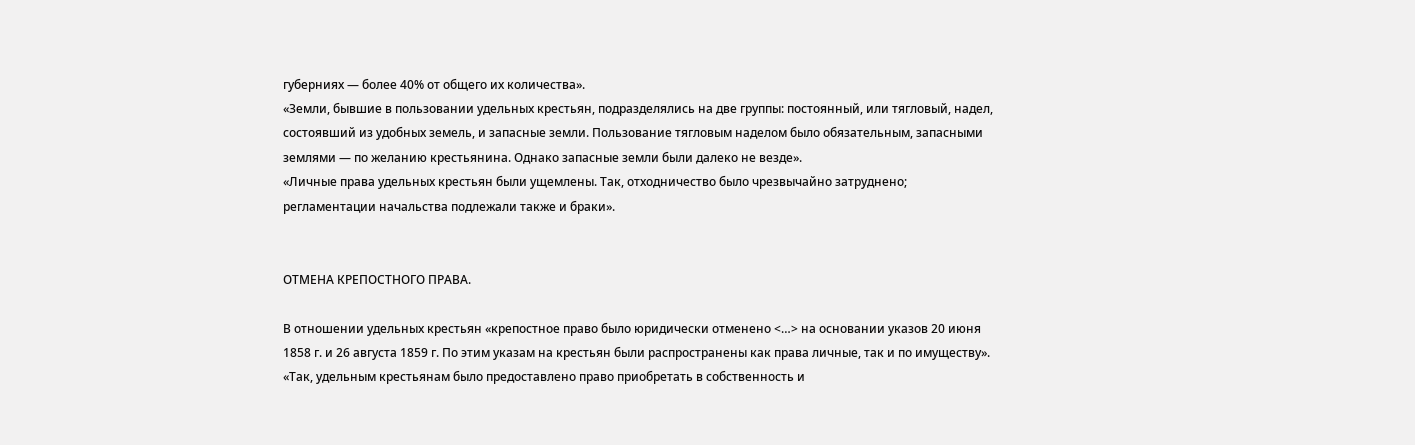губерниях — более 40% от общего их количества».
«Земли, бывшие в пользовании удельных крестьян, подразделялись на две группы: постоянный, или тягловый, надел, состоявший из удобных земель, и запасные земли. Пользование тягловым наделом было обязательным, запасными землями — по желанию крестьянина. Однако запасные земли были далеко не везде».
«Личные права удельных крестьян были ущемлены. Так, отходничество было чрезвычайно затруднено; регламентации начальства подлежали также и браки».


ОТМЕНА КРЕПОСТНОГО ПРАВА.

В отношении удельных крестьян «крепостное право было юридически отменено <…> на основании указов 20 июня 1858 г. и 26 августа 1859 г. По этим указам на крестьян были распространены как права личные, так и по имуществу». «Так, удельным крестьянам было предоставлено право приобретать в собственность и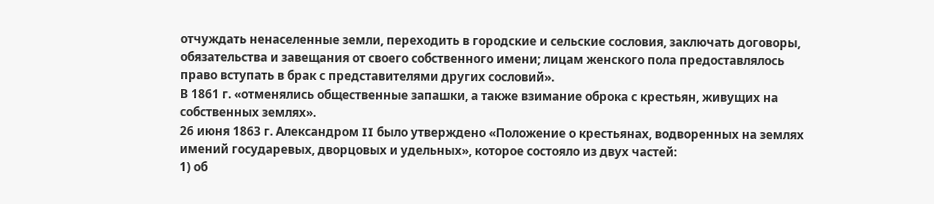отчуждать ненаселенные земли, переходить в городские и сельские сословия, заключать договоры, обязательства и завещания от своего собственного имени; лицам женского пола предоставлялось право вступать в брак с представителями других сословий».
В 1861 г. «отменялись общественные запашки, а также взимание оброка с крестьян, живущих на собственных землях».
26 июня 1863 г. Александром II было утверждено «Положение о крестьянах, водворенных на землях имений государевых, дворцовых и удельных», которое состояло из двух частей:
1) об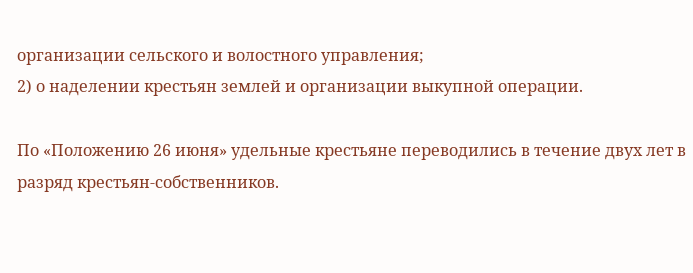организации сельского и волостного управления;
2) о наделении крестьян землей и организации выкупной операции.

По «Положению 26 июня» удельные крестьяне переводились в течение двух лет в разряд крестьян-собственников.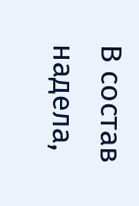В состав надела,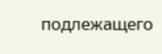подлежащего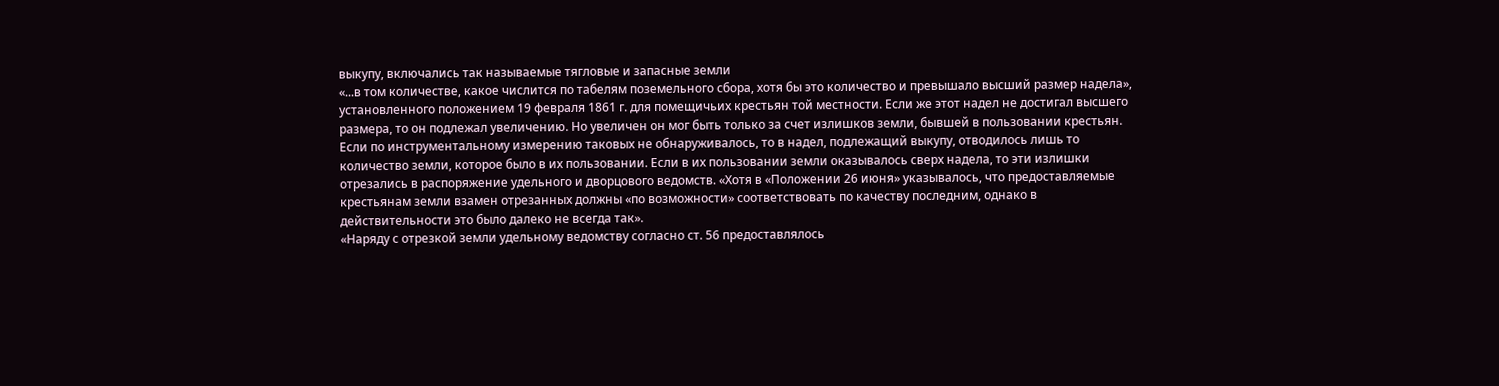выкупу, включались так называемые тягловые и запасные земли
«...в том количестве, какое числится по табелям поземельного сбора, хотя бы это количество и превышало высший размер надела», установленного положением 19 февраля 1861 г. для помещичьих крестьян той местности. Если же этот надел не достигал высшего размера, то он подлежал увеличению. Но увеличен он мог быть только за счет излишков земли, бывшей в пользовании крестьян. Если по инструментальному измерению таковых не обнаруживалось, то в надел, подлежащий выкупу, отводилось лишь то количество земли, которое было в их пользовании. Если в их пользовании земли оказывалось сверх надела, то эти излишки отрезались в распоряжение удельного и дворцового ведомств. «Хотя в «Положении 26 июня» указывалось, что предоставляемые крестьянам земли взамен отрезанных должны «по возможности» соответствовать по качеству последним, однако в действительности это было далеко не всегда так».
«Наряду с отрезкой земли удельному ведомству согласно ст. 56 предоставлялось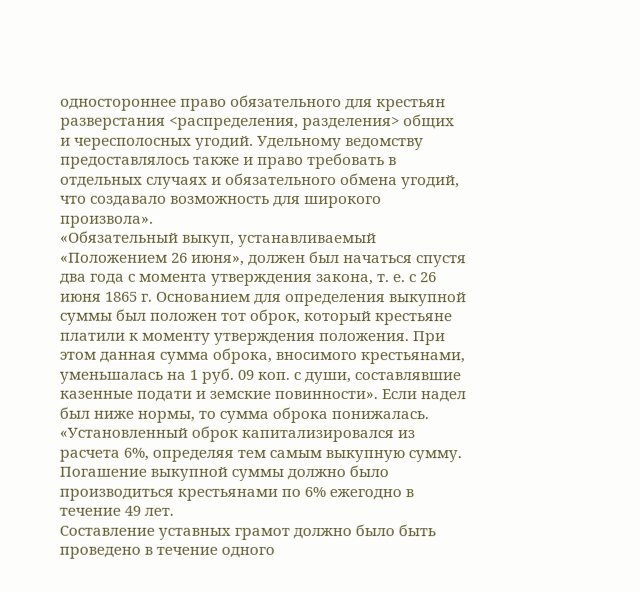одностороннее право обязательного для крестьян разверстания <распределения, разделения> общих и чересполосных угодий. Удельному ведомству предоставлялось также и право требовать в отдельных случаях и обязательного обмена угодий, что создавало возможность для широкого произвола».
«Обязательный выкуп, устанавливаемый «Положением 26 июня», должен был начаться спустя два года с момента утверждения закона, т. е. с 26 июня 1865 г. Основанием для определения выкупной суммы был положен тот оброк, который крестьяне платили к моменту утверждения положения. При этом данная сумма оброка, вносимого крестьянами, уменьшалась на 1 руб. 09 коп. с души, составлявшие казенные подати и земские повинности». Если надел был ниже нормы, то сумма оброка понижалась.
«Установленный оброк капитализировался из расчета 6%, определяя тем самым выкупную сумму. Погашение выкупной суммы должно было производиться крестьянами по 6% ежегодно в течение 49 лет.
Составление уставных грамот должно было быть проведено в течение одного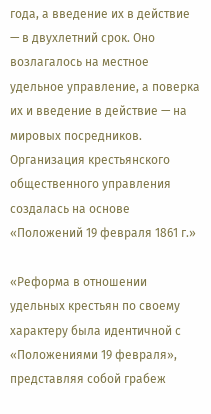года, а введение их в действие — в двухлетний срок. Оно возлагалось на местное удельное управление, а поверка их и введение в действие — на мировых посредников.
Организация крестьянского общественного управления создалась на основе «Положений 19 февраля 1861 г.»

«Реформа в отношении удельных крестьян по своему характеру была идентичной с «Положениями 19 февраля», представляя собой грабеж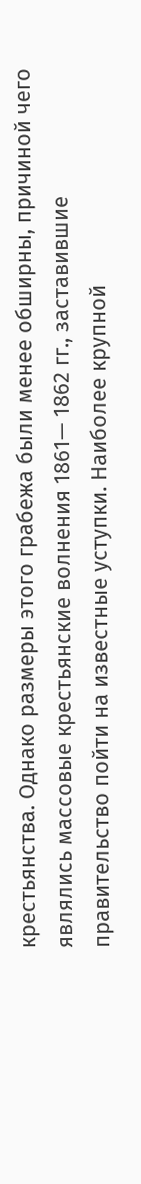крестьянства. Однако размеры этого грабежа были менее обширны, причиной чего являлись массовые крестьянские волнения 1861— 1862 гг., заставившие правительство пойти на известные уступки. Наиболее крупной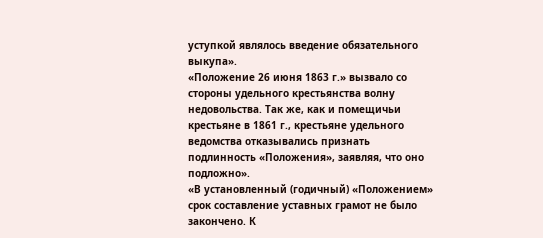уступкой являлось введение обязательного выкупа».
«Положение 26 июня 1863 г.» вызвало со стороны удельного крестьянства волну недовольства. Так же, как и помещичьи крестьяне в 1861 г., крестьяне удельного ведомства отказывались признать подлинность «Положения», заявляя, что оно подложно».
«В установленный (годичный) «Положением» срок составление уставных грамот не было закончено. К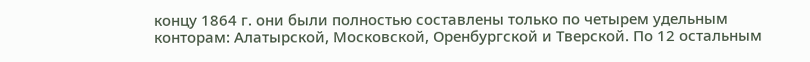концу 1864 г. они были полностью составлены только по четырем удельным конторам: Алатырской, Московской, Оренбургской и Тверской. По 12 остальным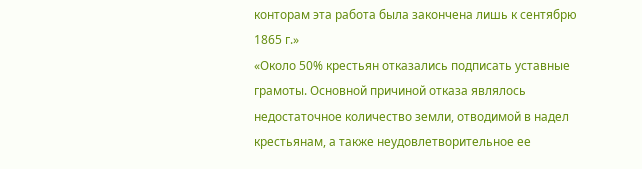конторам эта работа была закончена лишь к сентябрю 1865 г.»
«Около 50% крестьян отказались подписать уставные грамоты. Основной причиной отказа являлось недостаточное количество земли, отводимой в надел крестьянам, а также неудовлетворительное ее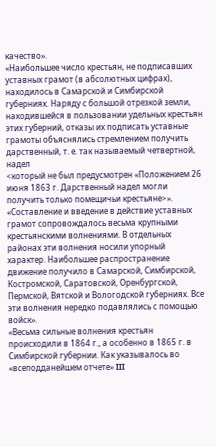качество».
«Наибольшее число крестьян, не подписавших уставных грамот (в абсолютных цифрах), находилось в Самарской и Симбирской губерниях. Наряду с большой отрезкой земли, находившейся в пользовании удельных крестьян этих губерний, отказы их подписать уставные грамоты объяснялись стремлением получить дарственный, т. е. так называемый четвертной, надел
<который не был предусмотрен «Положением 26 июня 1863 г. Дарственный надел могли получить только помещичьи крестьяне>».
«Составление и введение в действие уставных грамот сопровождалось весьма крупными крестьянскими волнениями. В отдельных районах эти волнения носили упорный характер. Наибольшее распространение движение получило в Самарской, Симбирской, Костромской, Саратовской, Оренбургской, Пермской, Вятской и Вологодской губерниях. Все эти волнения нередко подавлялись с помощью войск».
«Весьма сильные волнения крестьян происходили в 1864 г., а особенно в 1865 г. в Симбирской губернии. Как указывалось во «всеподданейшем отчете» III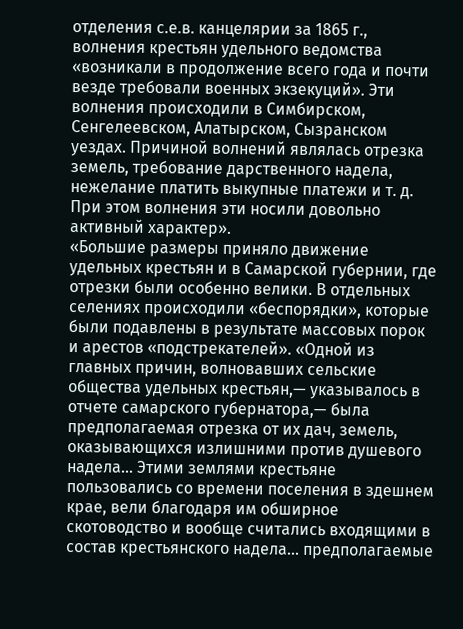отделения с.е.в. канцелярии за 1865 г., волнения крестьян удельного ведомства «возникали в продолжение всего года и почти везде требовали военных экзекуций». Эти волнения происходили в Симбирском, Сенгелеевском, Алатырском, Сызранском уездах. Причиной волнений являлась отрезка земель, требование дарственного надела, нежелание платить выкупные платежи и т. д. При этом волнения эти носили довольно активный характер».
«Большие размеры приняло движение удельных крестьян и в Самарской губернии, где отрезки были особенно велики. В отдельных селениях происходили «беспорядки», которые были подавлены в результате массовых порок и арестов «подстрекателей». «Одной из главных причин, волновавших сельские общества удельных крестьян,— указывалось в отчете самарского губернатора,— была предполагаемая отрезка от их дач, земель, оказывающихся излишними против душевого надела... Этими землями крестьяне пользовались со времени поселения в здешнем крае, вели благодаря им обширное скотоводство и вообще считались входящими в состав крестьянского надела... предполагаемые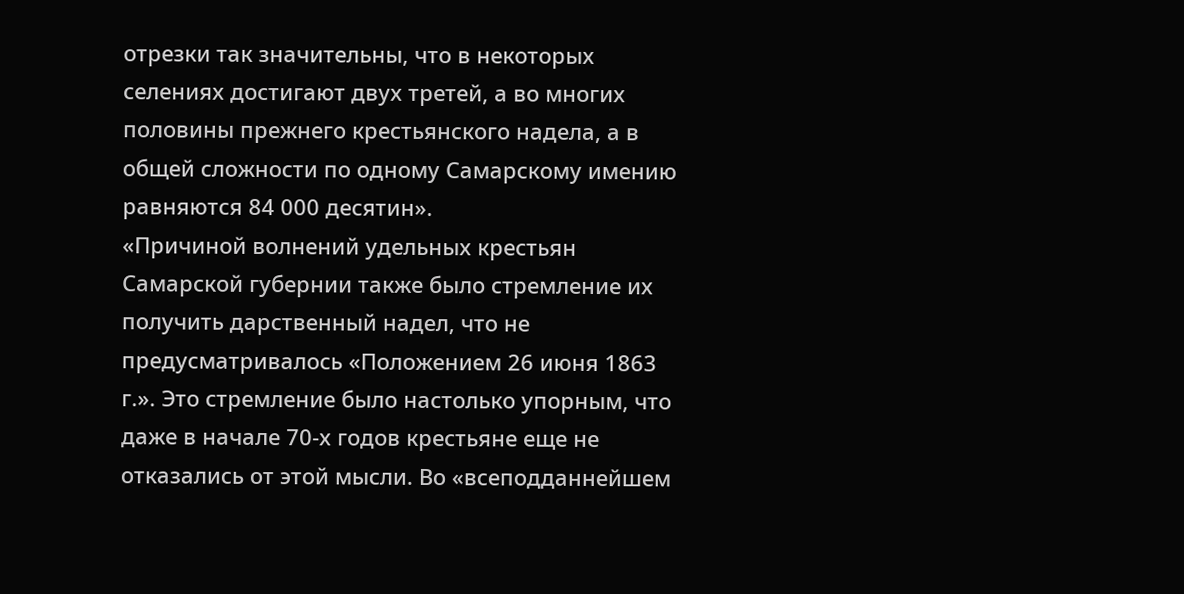отрезки так значительны, что в некоторых селениях достигают двух третей, а во многих половины прежнего крестьянского надела, а в общей сложности по одному Самарскому имению равняются 84 000 десятин».
«Причиной волнений удельных крестьян Самарской губернии также было стремление их получить дарственный надел, что не предусматривалось «Положением 26 июня 1863 г.». Это стремление было настолько упорным, что даже в начале 70-х годов крестьяне еще не отказались от этой мысли. Во «всеподданнейшем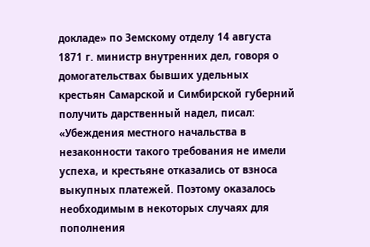докладе» по Земскому отделу 14 августа 1871 г. министр внутренних дел, говоря о домогательствах бывших удельных крестьян Самарской и Симбирской губерний получить дарственный надел, писал: «Убеждения местного начальства в незаконности такого требования не имели успеха, и крестьяне отказались от взноса выкупных платежей. Поэтому оказалось необходимым в некоторых случаях для пополнения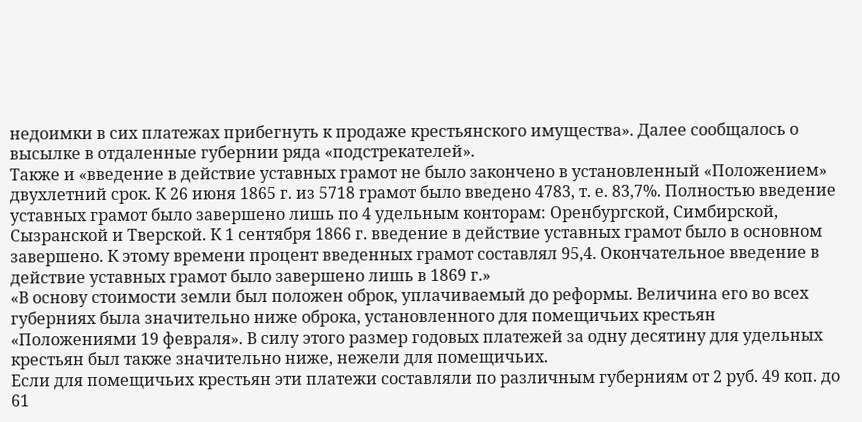недоимки в сих платежах прибегнуть к продаже крестьянского имущества». Далее сообщалось о высылке в отдаленные губернии ряда «подстрекателей».
Также и «введение в действие уставных грамот не было закончено в установленный «Положением» двухлетний срок. К 26 июня 1865 г. из 5718 грамот было введено 4783, т. е. 83,7%. Полностью введение уставных грамот было завершено лишь по 4 удельным конторам: Оренбургской, Симбирской, Сызранской и Тверской. К 1 сентября 1866 г. введение в действие уставных грамот было в основном завершено. К этому времени процент введенных грамот составлял 95,4. Окончательное введение в действие уставных грамот было завершено лишь в 1869 г.»
«В основу стоимости земли был положен оброк, уплачиваемый до реформы. Величина его во всех губерниях была значительно ниже оброка, установленного для помещичьих крестьян «Положениями 19 февраля». В силу этого размер годовых платежей за одну десятину для удельных крестьян был также значительно ниже, нежели для помещичьих.
Если для помещичьих крестьян эти платежи составляли по различным губерниям от 2 руб. 49 коп. до 61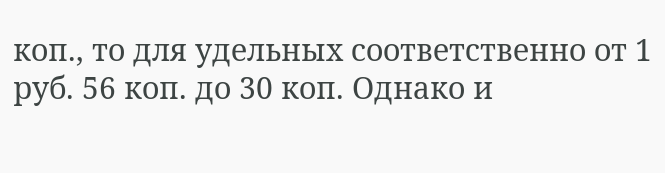коп., то для удельных соответственно от 1 руб. 56 коп. до 30 коп. Однако и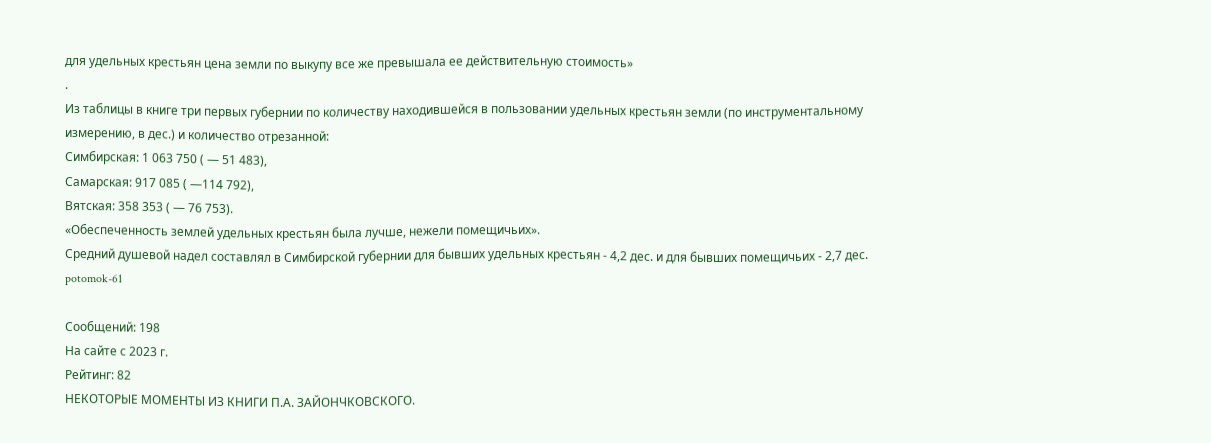для удельных крестьян цена земли по выкупу все же превышала ее действительную стоимость»
.
Из таблицы в книге три первых губернии по количеству находившейся в пользовании удельных крестьян земли (по инструментальному измерению, в дес.) и количество отрезанной:
Симбирская: 1 063 750 ( — 51 483),
Самарская: 917 085 ( —114 792),
Вятская: 358 353 ( — 76 753).
«Обеспеченность землей удельных крестьян была лучше, нежели помещичьих».
Средний душевой надел составлял в Симбирской губернии для бывших удельных крестьян - 4,2 дес. и для бывших помещичьих - 2,7 дес.
potomok-61

Сообщений: 198
На сайте с 2023 г.
Рейтинг: 82
НЕКОТОРЫЕ МОМЕНТЫ ИЗ КНИГИ П.А. ЗАЙОНЧКОВСКОГО.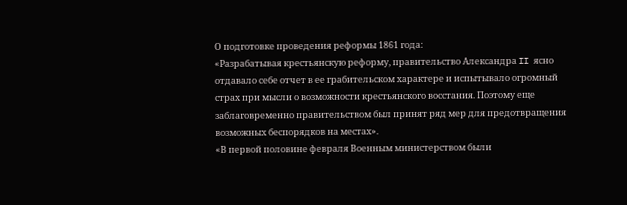О подготовке проведения реформы 1861 года:
«Разрабатывая крестьянскую реформу, правительство Александра II ясно отдавало себе отчет в ее грабительском характере и испытывало огромный страх при мысли о возможности крестьянского восстания. Поэтому еще заблаговременно правительством был принят ряд мер для предотвращения возможных беспорядков на местах».
«В первой половине февраля Военным министерством были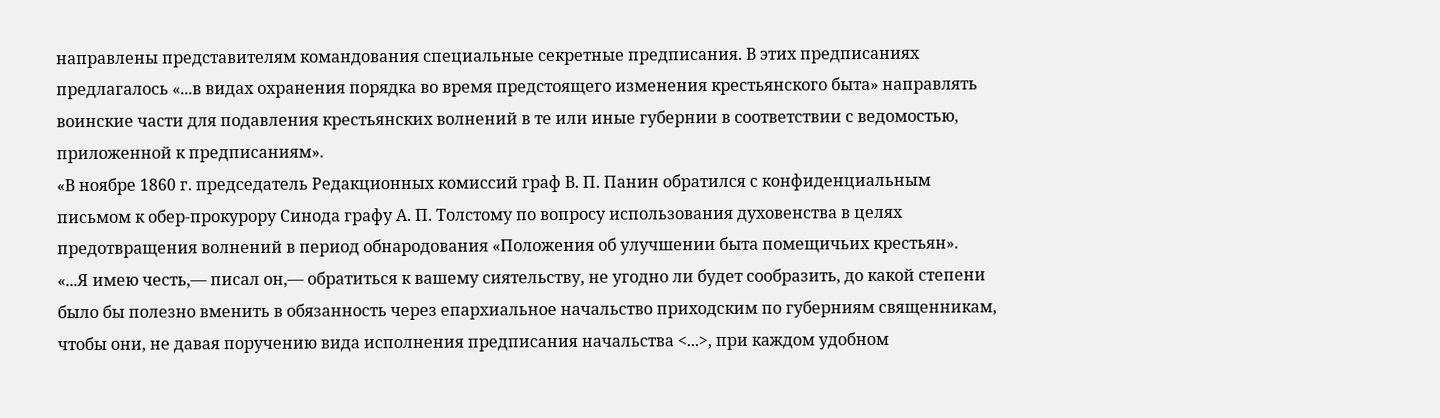направлены представителям командования специальные секретные предписания. В этих предписаниях предлагалось «...в видах охранения порядка во время предстоящего изменения крестьянского быта» направлять воинские части для подавления крестьянских волнений в те или иные губернии в соответствии с ведомостью, приложенной к предписаниям».
«В ноябре 1860 г. председатель Редакционных комиссий граф В. П. Панин обратился с конфиденциальным письмом к обер-прокурору Синода графу А. П. Толстому по вопросу использования духовенства в целях предотвращения волнений в период обнародования «Положения об улучшении быта помещичьих крестьян».
«...Я имею честь,— писал он,— обратиться к вашему сиятельству, не угодно ли будет сообразить, до какой степени было бы полезно вменить в обязанность через епархиальное начальство приходским по губерниям священникам, чтобы они, не давая поручению вида исполнения предписания начальства <...>, при каждом удобном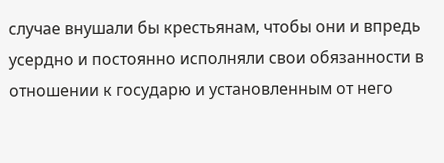случае внушали бы крестьянам, чтобы они и впредь усердно и постоянно исполняли свои обязанности в отношении к государю и установленным от него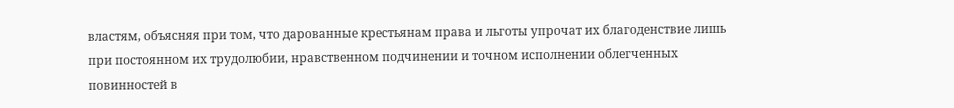властям, объясняя при том, что дарованные крестьянам права и льготы упрочат их благоденствие лишь при постоянном их трудолюбии, нравственном подчинении и точном исполнении облегченных повинностей в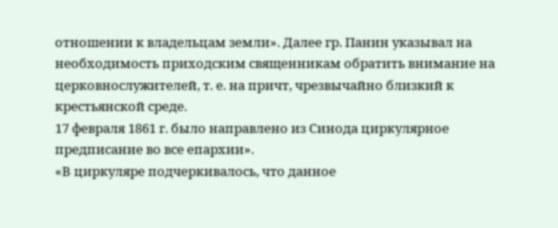отношении к владельцам земли». Далее гр. Панин указывал на необходимость приходским священникам обратить внимание на церковнослужителей, т. е. на причт, чрезвычайно близкий к крестьянской среде.
17 февраля 1861 г. было направлено из Синода циркулярное предписание во все епархии».
«В циркуляре подчеркивалось, что данное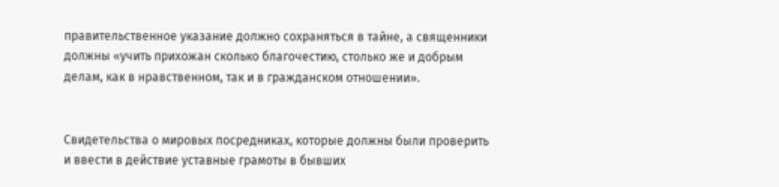правительственное указание должно сохраняться в тайне, а священники должны «учить прихожан сколько благочестию, столько же и добрым делам, как в нравственном, так и в гражданском отношении».


Свидетельства о мировых посредниках, которые должны были проверить и ввести в действие уставные грамоты в бывших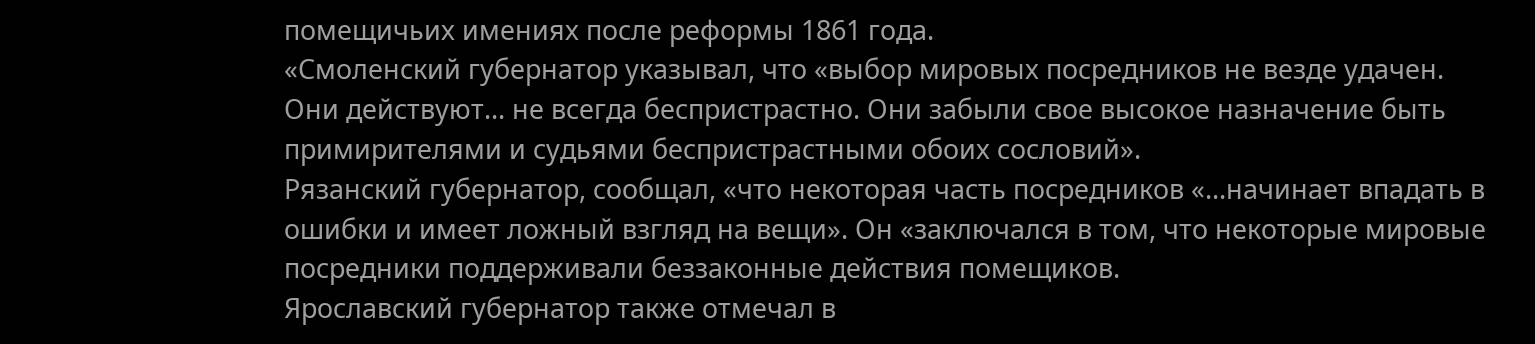помещичьих имениях после реформы 1861 года.
«Смоленский губернатор указывал, что «выбор мировых посредников не везде удачен. Они действуют... не всегда беспристрастно. Они забыли свое высокое назначение быть примирителями и судьями беспристрастными обоих сословий».
Рязанский губернатор, сообщал, «что некоторая часть посредников «...начинает впадать в ошибки и имеет ложный взгляд на вещи». Он «заключался в том, что некоторые мировые посредники поддерживали беззаконные действия помещиков.
Ярославский губернатор также отмечал в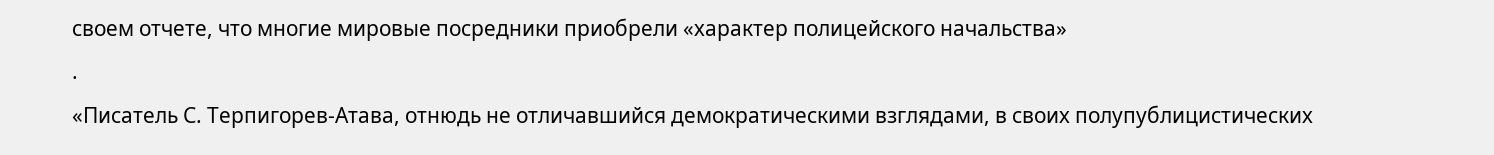своем отчете, что многие мировые посредники приобрели «характер полицейского начальства»
.
«Писатель С. Терпигорев-Атава, отнюдь не отличавшийся демократическими взглядами, в своих полупублицистических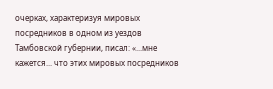очерках, характеризуя мировых посредников в одном из уездов Тамбовской губернии, писал: «...мне кажется... что этих мировых посредников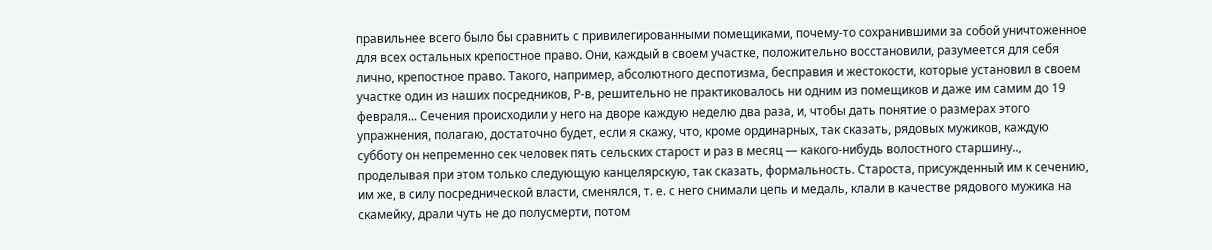правильнее всего было бы сравнить с привилегированными помещиками, почему-то сохранившими за собой уничтоженное для всех остальных крепостное право. Они, каждый в своем участке, положительно восстановили, разумеется для себя лично, крепостное право. Такого, например, абсолютного деспотизма, бесправия и жестокости, которые установил в своем участке один из наших посредников, Р-в, решительно не практиковалось ни одним из помещиков и даже им самим до 19 февраля... Сечения происходили у него на дворе каждую неделю два раза, и, чтобы дать понятие о размерах этого упражнения, полагаю, достаточно будет, если я скажу, что, кроме ординарных, так сказать, рядовых мужиков, каждую субботу он непременно сек человек пять сельских старост и раз в месяц — какого-нибудь волостного старшину.., проделывая при этом только следующую канцелярскую, так сказать, формальность. Староста, присужденный им к сечению, им же, в силу посреднической власти, сменялся, т. е. с него снимали цепь и медаль, клали в качестве рядового мужика на скамейку, драли чуть не до полусмерти, потом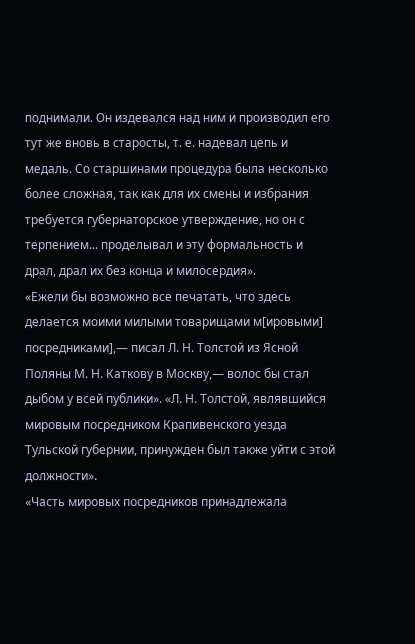поднимали. Он издевался над ним и производил его тут же вновь в старосты, т. е. надевал цепь и медаль. Со старшинами процедура была несколько более сложная, так как для их смены и избрания требуется губернаторское утверждение, но он с терпением... проделывал и эту формальность и драл, драл их без конца и милосердия».
«Ежели бы возможно все печатать, что здесь делается моими милыми товарищами м[ировыми] посредниками],— писал Л. Н. Толстой из Ясной Поляны М. Н. Каткову в Москву,— волос бы стал дыбом у всей публики». «Л. Н. Толстой, являвшийся мировым посредником Крапивенского уезда Тульской губернии, принужден был также уйти с этой должности».
«Часть мировых посредников принадлежала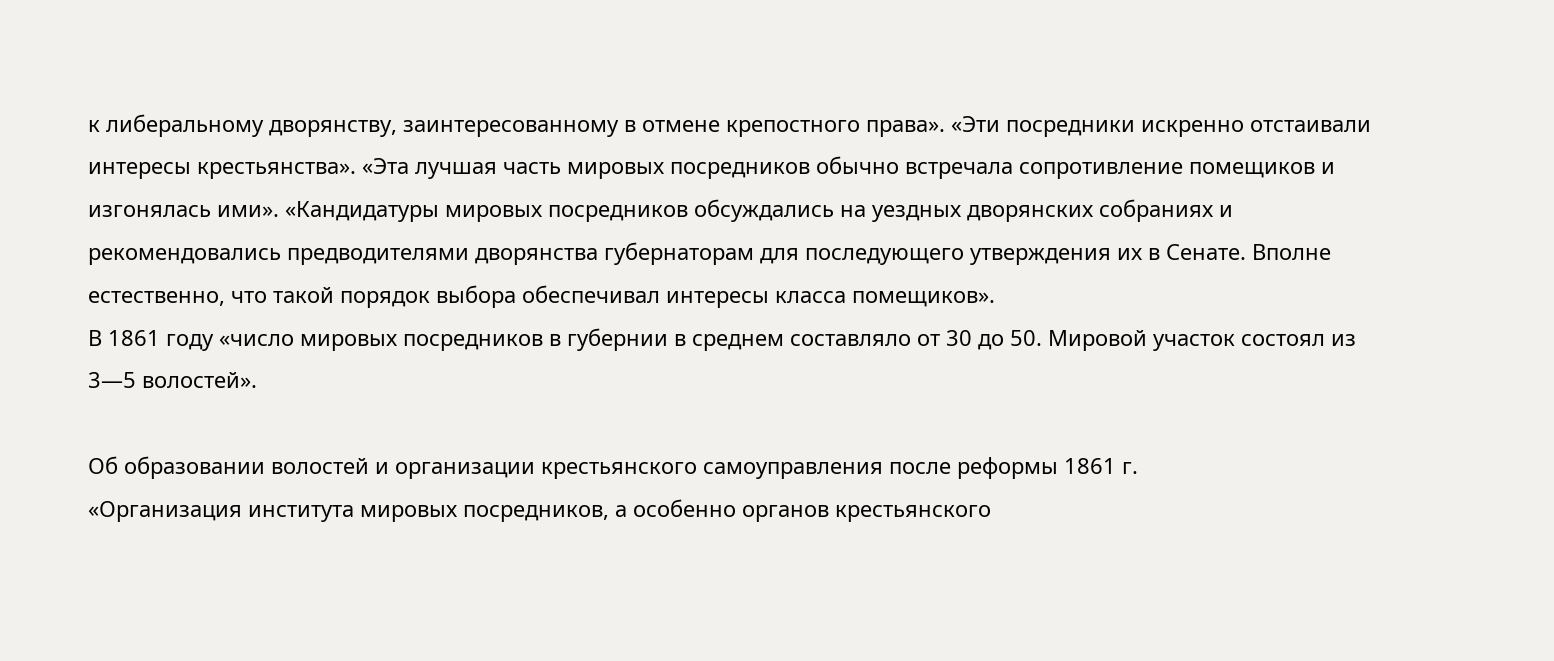к либеральному дворянству, заинтересованному в отмене крепостного права». «Эти посредники искренно отстаивали интересы крестьянства». «Эта лучшая часть мировых посредников обычно встречала сопротивление помещиков и изгонялась ими». «Кандидатуры мировых посредников обсуждались на уездных дворянских собраниях и рекомендовались предводителями дворянства губернаторам для последующего утверждения их в Сенате. Вполне естественно, что такой порядок выбора обеспечивал интересы класса помещиков».
В 1861 году «число мировых посредников в губернии в среднем составляло от 30 до 50. Мировой участок состоял из 3—5 волостей».

Об образовании волостей и организации крестьянского самоуправления после реформы 1861 г.
«Организация института мировых посредников, а особенно органов крестьянского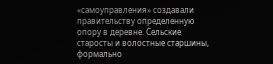«самоуправления» создавали правительству определенную опору в деревне. Сельские старосты и волостные старшины, формально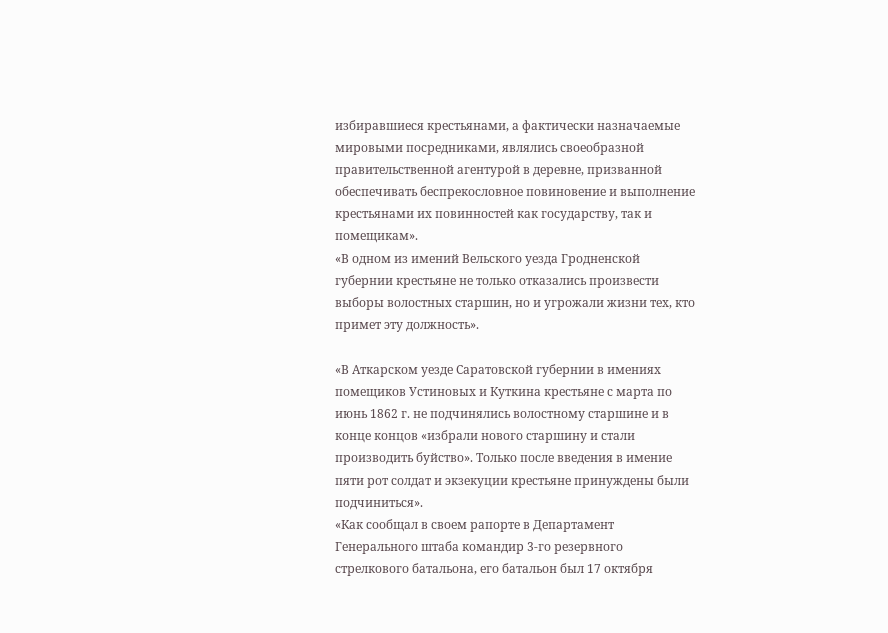избиравшиеся крестьянами, а фактически назначаемые мировыми посредниками, являлись своеобразной правительственной агентурой в деревне, призванной обеспечивать беспрекословное повиновение и выполнение крестьянами их повинностей как государству, так и помещикам».
«В одном из имений Вельского уезда Гродненской губернии крестьяне не только отказались произвести выборы волостных старшин, но и угрожали жизни тех, кто примет эту должность».

«В Аткарском уезде Саратовской губернии в имениях помещиков Устиновых и Куткина крестьяне с марта по июнь 1862 г. не подчинялись волостному старшине и в конце концов «избрали нового старшину и стали производить буйство». Только после введения в имение пяти рот солдат и экзекуции крестьяне принуждены были подчиниться».
«Как сообщал в своем рапорте в Департамент Генерального штаба командир 3-го резервного стрелкового батальона, его батальон был 17 октября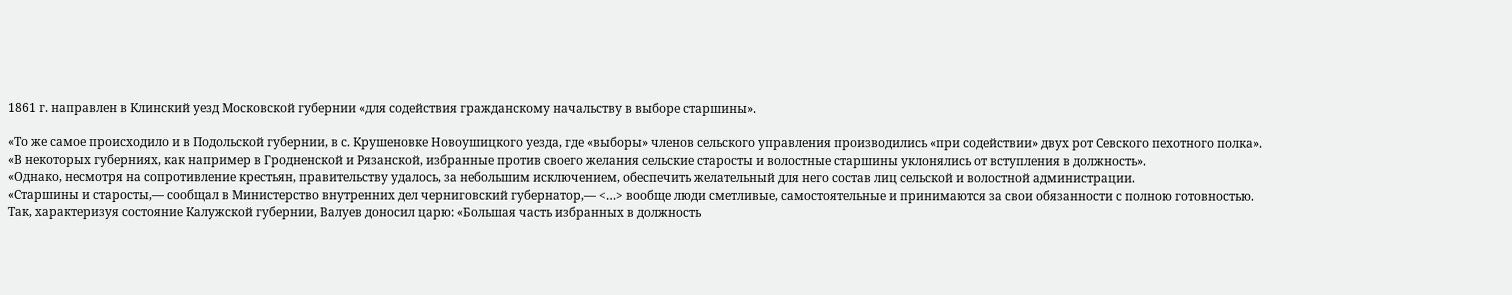1861 г. направлен в Клинский уезд Московской губернии «для содействия гражданскому начальству в выборе старшины».

«То же самое происходило и в Подольской губернии, в с. Крушеновке Новоушицкого уезда, где «выборы» членов сельского управления производились «при содействии» двух рот Севского пехотного полка».
«В некоторых губерниях, как например в Гродненской и Рязанской, избранные против своего желания сельские старосты и волостные старшины уклонялись от вступления в должность».
«Однако, несмотря на сопротивление крестьян, правительству удалось, за небольшим исключением, обеспечить желательный для него состав лиц сельской и волостной администрации.
«Старшины и старосты,— сообщал в Министерство внутренних дел черниговский губернатор,— <…> вообще люди сметливые, самостоятельные и принимаются за свои обязанности с полною готовностью.
Так, характеризуя состояние Калужской губернии, Валуев доносил царю: «Большая часть избранных в должность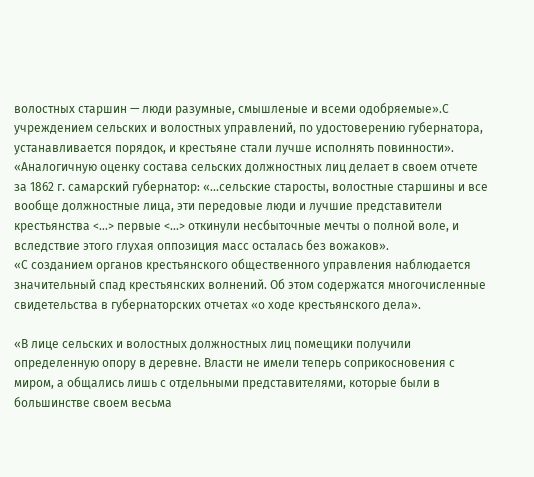волостных старшин — люди разумные, смышленые и всеми одобряемые».С учреждением сельских и волостных управлений, по удостоверению губернатора, устанавливается порядок, и крестьяне стали лучше исполнять повинности».
«Аналогичную оценку состава сельских должностных лиц делает в своем отчете за 1862 г. самарский губернатор: «...сельские старосты, волостные старшины и все вообще должностные лица, эти передовые люди и лучшие представители крестьянства <…> первые <...> откинули несбыточные мечты о полной воле, и вследствие этого глухая оппозиция масс осталась без вожаков».
«С созданием органов крестьянского общественного управления наблюдается значительный спад крестьянских волнений. Об этом содержатся многочисленные свидетельства в губернаторских отчетах «о ходе крестьянского дела».

«В лице сельских и волостных должностных лиц помещики получили определенную опору в деревне. Власти не имели теперь соприкосновения с миром, а общались лишь с отдельными представителями, которые были в большинстве своем весьма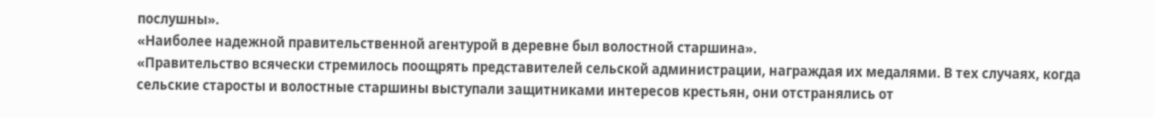послушны».
«Наиболее надежной правительственной агентурой в деревне был волостной старшина».
«Правительство всячески стремилось поощрять представителей сельской администрации, награждая их медалями. В тех случаях, когда сельские старосты и волостные старшины выступали защитниками интересов крестьян, они отстранялись от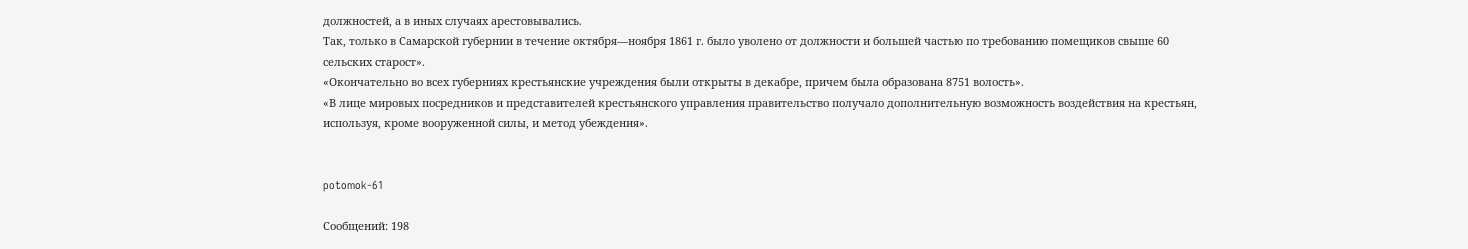должностей, а в иных случаях арестовывались.
Так, только в Самарской губернии в течение октября—ноября 1861 г. было уволено от должности и большей частью по требованию помещиков свыше 60 сельских старост».
«Окончательно во всех губерниях крестьянские учреждения были открыты в декабре, причем была образована 8751 волость».
«В лице мировых посредников и представителей крестьянского управления правительство получало дополнительную возможность воздействия на крестьян, используя, кроме вооруженной силы, и метод убеждения».


potomok-61

Сообщений: 198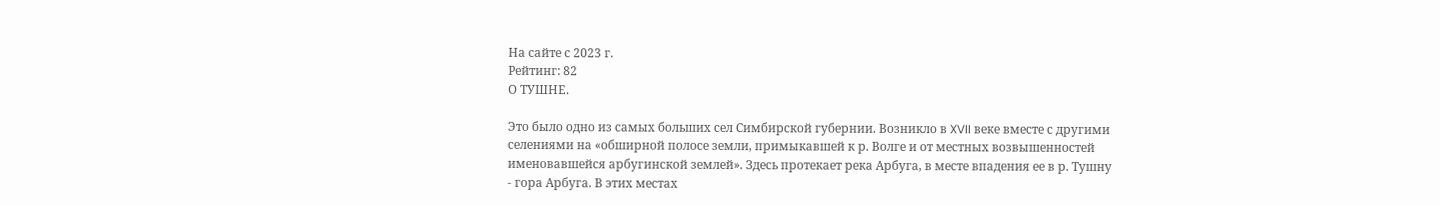На сайте с 2023 г.
Рейтинг: 82
О ТУШНЕ.

Это было одно из самых больших сел Симбирской губернии. Возникло в XVII веке вместе с другими селениями на «обширной полосе земли, примыкавшей к р. Волге и от местных возвышенностей именовавшейся арбугинской землей». Здесь протекает река Арбуга, в месте впадения ее в р. Тушну - гора Арбуга. В этих местах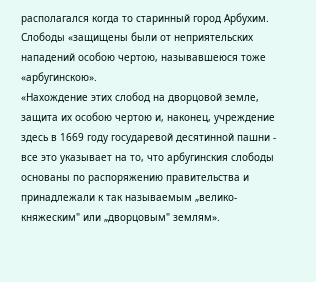располагался когда то старинный город Арбухим. Слободы «защищены были от неприятельских нападений особою чертою, называвшеюся тоже «арбугинскою».
«Нахождение этих слобод на дворцовой земле, защита их особою чертою и, наконец, учреждение здесь в 1669 году государевой десятинной пашни - все это указывает на то, что арбугинския слободы основаны по распоряжению правительства и принадлежали к так называемым „велико-княжеским" или „дворцовым" землям».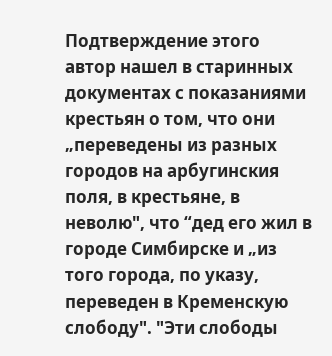Подтверждение этого автор нашел в старинных документах с показаниями крестьян о том, что они „переведены из разных городов на арбугинския поля, в крестьяне, в неволю", что “дед его жил в городе Симбирске и „из того города, по указу, переведен в Кременскую слободу". "Эти слободы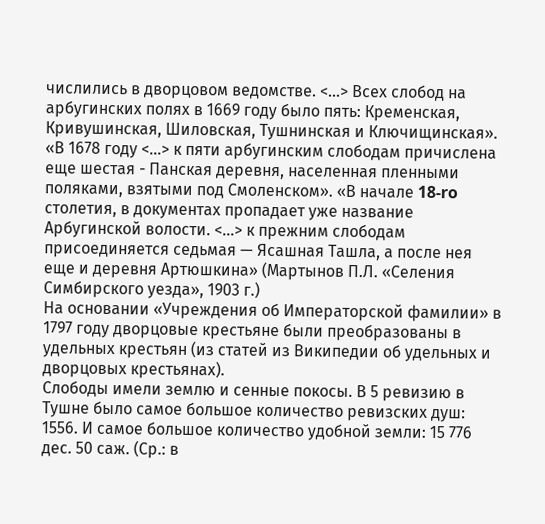числились в дворцовом ведомстве. <…> Всех слобод на арбугинских полях в 1669 году было пять: Кременская, Кривушинская, Шиловская, Тушнинская и Ключищинская». «В 1678 году <…> к пяти арбугинским слободам причислена еще шестая - Панская деревня, населенная пленными поляками, взятыми под Смоленском». «В начале 18-ro столетия, в документах пропадает уже название Арбугинской волости. <…> к прежним слободам присоединяется седьмая — Ясашная Ташла, а после нея еще и деревня Артюшкина» (Мартынов П.Л. «Селения Симбирского уезда», 1903 г.)
На основании «Учреждения об Императорской фамилии» в 1797 году дворцовые крестьяне были преобразованы в удельных крестьян (из статей из Википедии об удельных и дворцовых крестьянах).
Слободы имели землю и сенные покосы. В 5 ревизию в Тушне было самое большое количество ревизских душ: 1556. И самое большое количество удобной земли: 15 776 дес. 50 саж. (Ср.: в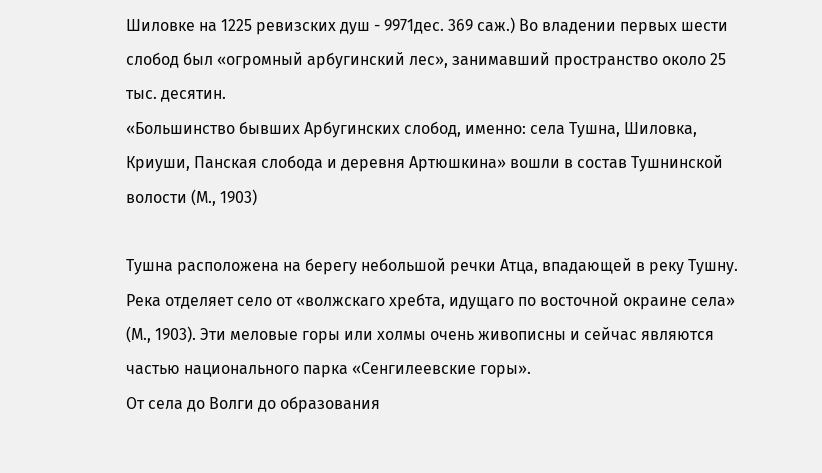Шиловке на 1225 ревизских душ - 9971дес. 369 саж.) Во владении первых шести слобод был «огромный арбугинский лес», занимавший пространство около 25 тыс. десятин.
«Большинство бывших Арбугинских слобод, именно: села Тушна, Шиловка, Криуши, Панская слобода и деревня Артюшкина» вошли в состав Тушнинской волости (М., 1903)

Тушна расположена на берегу небольшой речки Атца, впадающей в реку Тушну. Река отделяет село от «волжскаго хребта, идущаго по восточной окраине села» (М., 1903). Эти меловые горы или холмы очень живописны и сейчас являются частью национального парка «Сенгилеевские горы».
От села до Волги до образования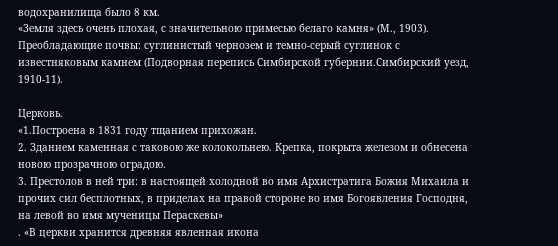водохранилища было 8 км.
«Земля здесь очень плохая, с значительною примесью белаго камня» (М., 1903). Преобладающие почвы: суглинистый чернозем и темно-серый суглинок с известняковым камнем (Подворная перепись Симбирской губернии.Симбирский уезд, 1910-11).

Церковь.
«1.Построена в 1831 году тщанием прихожан.
2. Зданием каменная с таковою же колокольнею. Крепка, покрыта железом и обнесена новою прозрачною оградою.
3. Престолов в ней три: в настоящей холодной во имя Архистратига Божия Михаила и прочих сил бесплотных, в приделах на правой стороне во имя Богоявления Господня, на левой во имя мученицы Пераскевы»
. «В церкви хранится древняя явленная икона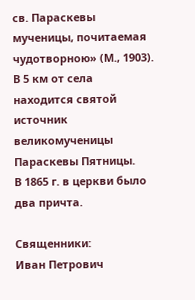св. Параскевы мученицы, почитаемая чудотворною» (М., 1903). В 5 км от села находится святой источник великомученицы Параскевы Пятницы.
В 1865 г. в церкви было два причта.

Священники:
Иван Петрович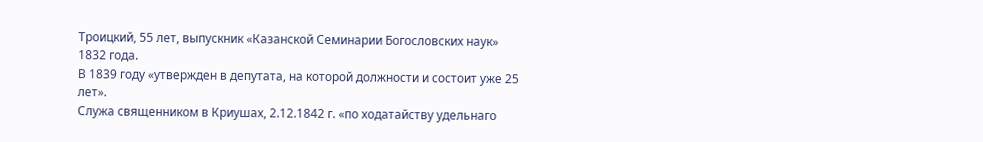Троицкий, 55 лет, выпускник «Казанской Семинарии Богословских наук» 1832 года.
В 1839 году «утвержден в депутата, на которой должности и состоит уже 25 лет».
Служа священником в Криушах, 2.12.1842 г. «по ходатайству удельнаго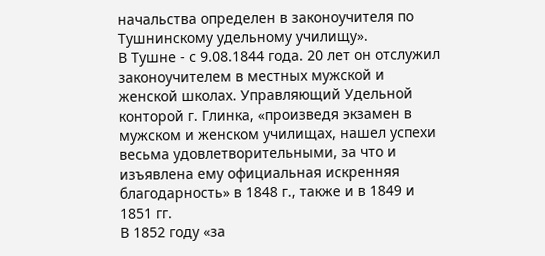начальства определен в законоучителя по Тушнинскому удельному училищу».
В Тушне - с 9.08.1844 года. 20 лет он отслужил законоучителем в местных мужской и женской школах. Управляющий Удельной конторой г. Глинка, «произведя экзамен в мужском и женском училищах, нашел успехи весьма удовлетворительными, за что и изъявлена ему официальная искренняя благодарность» в 1848 г., также и в 1849 и 1851 гг.
В 1852 году «за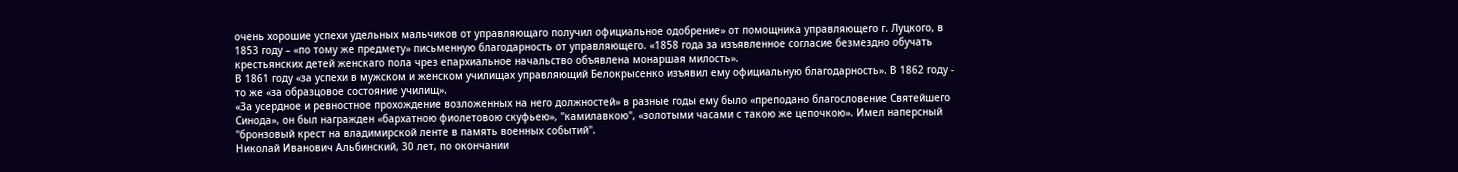очень хорошие успехи удельных мальчиков от управляющаго получил официальное одобрение» от помощника управляющего г. Луцкого, в 1853 году – «по тому же предмету» письменную благодарность от управляющего. «1858 года за изъявленное согласие безмездно обучать крестьянских детей женскаго пола чрез епархиальное начальство объявлена монаршая милость».
В 1861 году «за успехи в мужском и женском училищах управляющий Белокрысенко изъявил ему официальную благодарность». В 1862 году - то же «за образцовое состояние училищ».
«За усердное и ревностное прохождение возложенных на него должностей» в разные годы ему было «преподано благословение Святейшего Синода», он был награжден «бархатною фиолетовою скуфьею», "камилавкою", «золотыми часами с такою же цепочкою». Имел наперсный "бронзовый крест на владимирской ленте в память военных событий".
Николай Иванович Альбинский, 30 лет, по окончании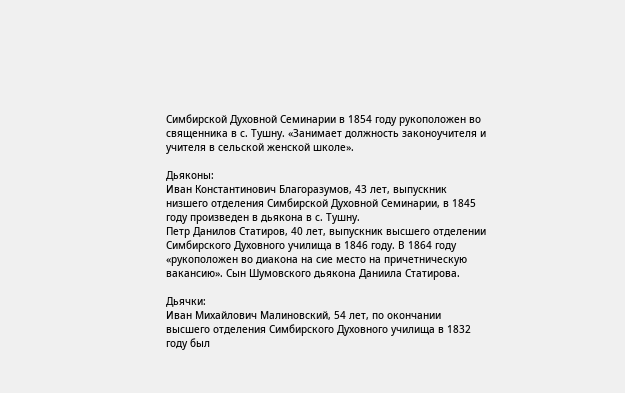Симбирской Духовной Семинарии в 1854 году рукоположен во священника в с. Тушну. «Занимает должность законоучителя и учителя в сельской женской школе».

Дьяконы:
Иван Константинович Благоразумов, 43 лет, выпускник низшего отделения Симбирской Духовной Семинарии, в 1845 году произведен в дьякона в с. Тушну.
Петр Данилов Статиров, 40 лет, выпускник высшего отделении Симбирского Духовного училища в 1846 году. В 1864 году «рукоположен во диакона на сие место на причетническую вакансию». Сын Шумовского дьякона Даниила Статирова.

Дьячки:
Иван Михайлович Малиновский, 54 лет, по окончании высшего отделения Симбирского Духовного училища в 1832 году был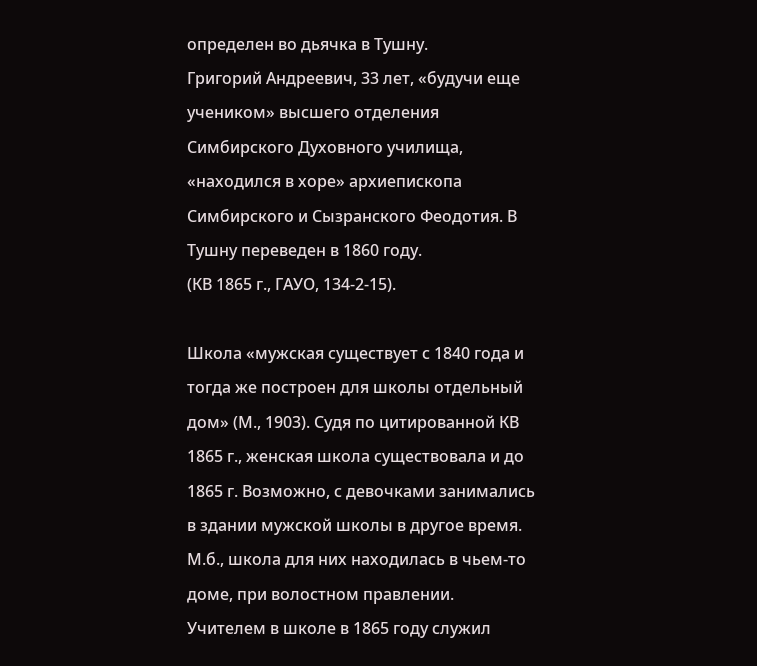определен во дьячка в Тушну.
Григорий Андреевич, 33 лет, «будучи еще учеником» высшего отделения Симбирского Духовного училища, «находился в хоре» архиепископа Симбирского и Сызранского Феодотия. В Тушну переведен в 1860 году.
(КВ 1865 г., ГАУО, 134-2-15).

Школа «мужская существует с 1840 года и тогда же построен для школы отдельный дом» (М., 1903). Судя по цитированной КВ 1865 г., женская школа существовала и до 1865 г. Возможно, с девочками занимались в здании мужской школы в другое время. М.б., школа для них находилась в чьем-то доме, при волостном правлении.
Учителем в школе в 1865 году служил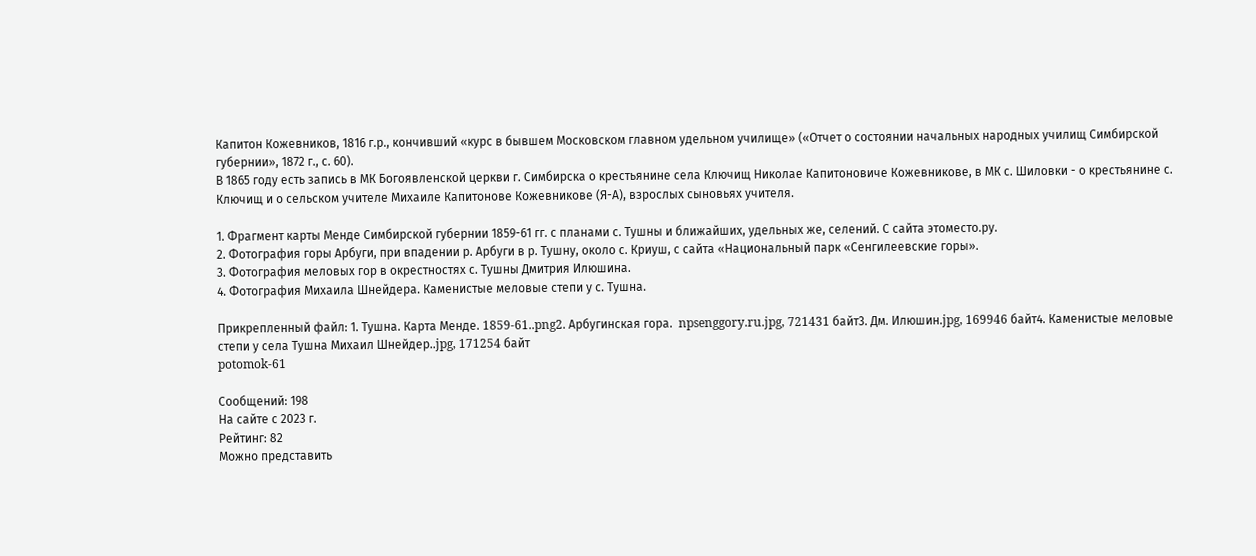Капитон Кожевников, 1816 г.р., кончивший «курс в бывшем Московском главном удельном училище» («Отчет о состоянии начальных народных училищ Симбирской губернии», 1872 г., с. 60).
В 1865 году есть запись в МК Богоявленской церкви г. Симбирска о крестьянине села Ключищ Николае Капитоновиче Кожевникове, в МК с. Шиловки - о крестьянине с. Ключищ и о сельском учителе Михаиле Капитонове Кожевникове (Я-А), взрослых сыновьях учителя.

1. Фрагмент карты Менде Симбирской губернии 1859-61 гг. с планами с. Тушны и ближайших, удельных же, селений. С сайта этоместо.ру.
2. Фотография горы Арбуги, при впадении р. Арбуги в р. Тушну, около с. Криуш, с сайта «Национальный парк «Сенгилеевские горы».
3. Фотография меловых гор в окрестностях с. Тушны Дмитрия Илюшина.
4. Фотография Михаила Шнейдера. Каменистые меловые степи у с. Тушна.

Прикрепленный файл: 1. Тушна. Карта Менде. 1859-61..png2. Арбугинская гора.  npsenggory.ru.jpg, 721431 байт3. Дм. Илюшин.jpg, 169946 байт4. Каменистые меловые степи у села Тушна Михаил Шнейдер..jpg, 171254 байт
potomok-61

Сообщений: 198
На сайте с 2023 г.
Рейтинг: 82
Можно представить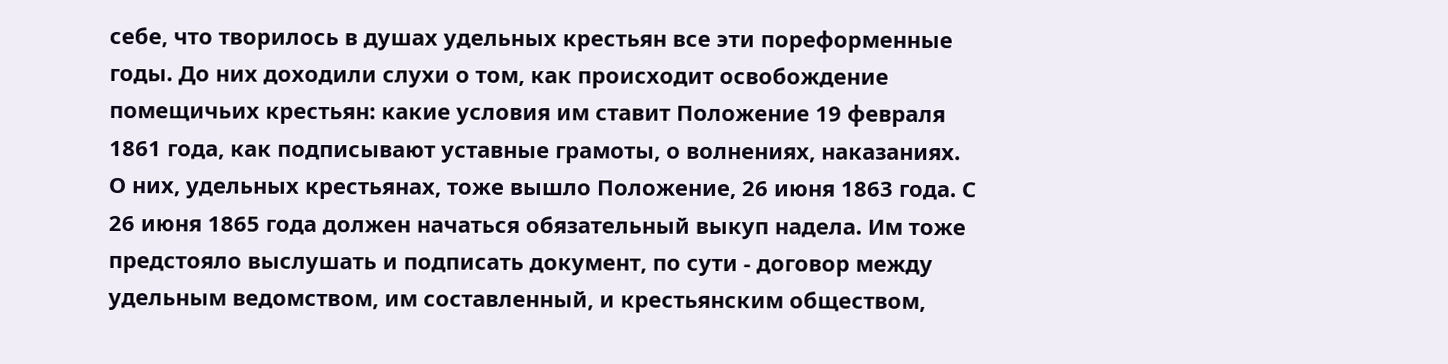себе, что творилось в душах удельных крестьян все эти пореформенные годы. До них доходили слухи о том, как происходит освобождение помещичьих крестьян: какие условия им ставит Положение 19 февраля 1861 года, как подписывают уставные грамоты, о волнениях, наказаниях.
О них, удельных крестьянах, тоже вышло Положение, 26 июня 1863 года. С 26 июня 1865 года должен начаться обязательный выкуп надела. Им тоже предстояло выслушать и подписать документ, по сути - договор между удельным ведомством, им составленный, и крестьянским обществом,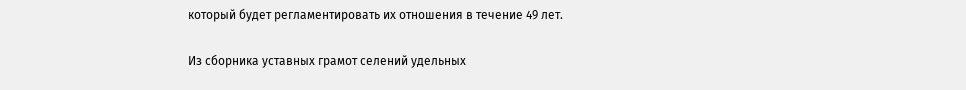который будет регламентировать их отношения в течение 49 лет.

Из сборника уставных грамот селений удельных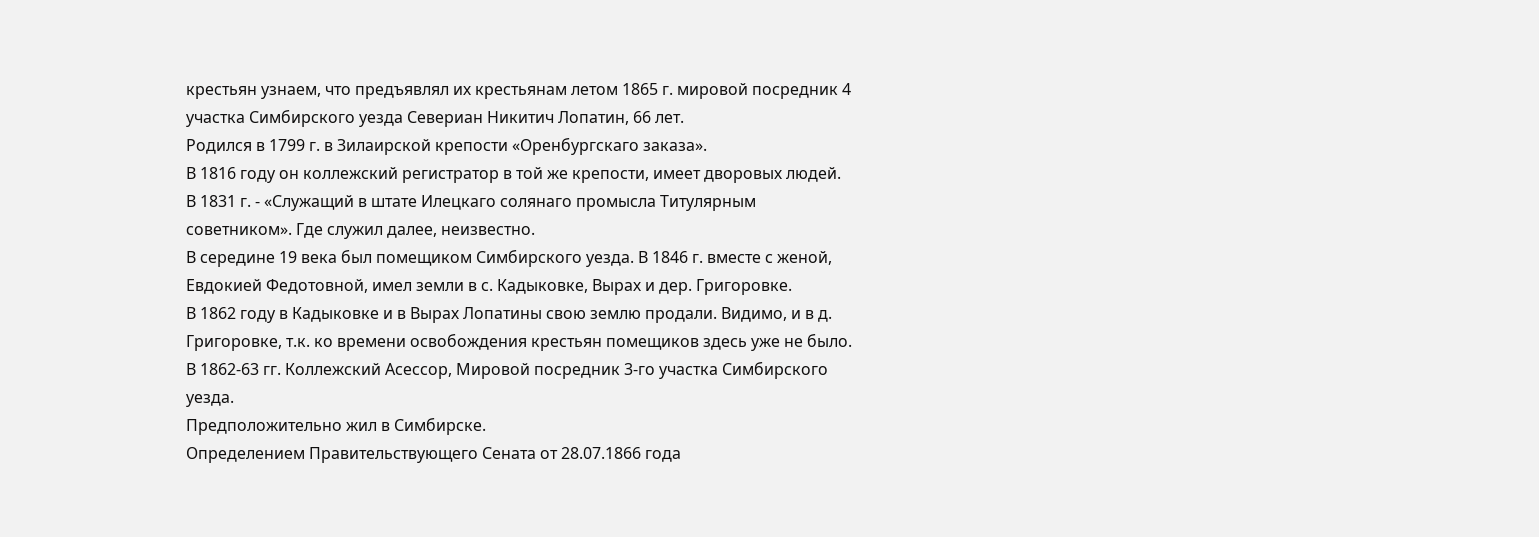крестьян узнаем, что предъявлял их крестьянам летом 1865 г. мировой посредник 4 участка Симбирского уезда Севериан Никитич Лопатин, 66 лет.
Родился в 1799 г. в Зилаирской крепости «Оренбургскаго заказа».
В 1816 году он коллежский регистратор в той же крепости, имеет дворовых людей.
В 1831 г. - «Служащий в штате Илецкаго солянаго промысла Титулярным советником». Где служил далее, неизвестно.
В середине 19 века был помещиком Симбирского уезда. В 1846 г. вместе с женой, Евдокией Федотовной, имел земли в с. Кадыковке, Вырах и дер. Григоровке.
В 1862 году в Кадыковке и в Вырах Лопатины свою землю продали. Видимо, и в д. Григоровке, т.к. ко времени освобождения крестьян помещиков здесь уже не было.
В 1862-63 гг. Коллежский Асессор, Мировой посредник 3-го участка Симбирского уезда.
Предположительно жил в Симбирске.
Определением Правительствующего Сената от 28.07.1866 года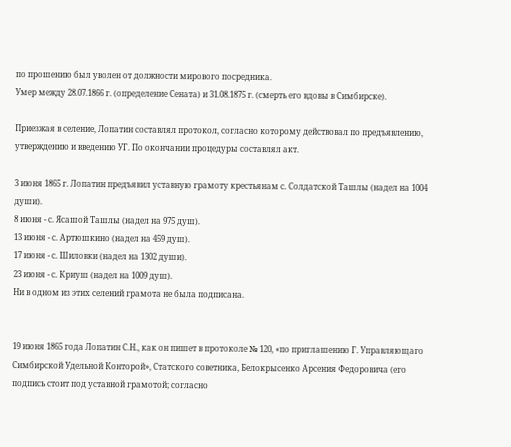по прошению был уволен от должности мирового посредника.
Умер между 28.07.1866 г. (определение Сената) и 31.08.1875 г. (смерть его вдовы в Симбирске).

Приезжая в селение, Лопатин составлял протокол, согласно которому действовал по предъявлению, утверждению и введению УГ. По окончании процедуры составлял акт.

3 июня 1865 г. Лопатин предъявил уставную грамоту крестьянам с. Солдатской Ташлы (надел на 1004 души).
8 июня - с. Ясашой Ташлы (надел на 975 душ).
13 июня - с. Артюшкино (надел на 459 душ).
17 июня - с. Шиловки (надел на 1302 души).
23 июня - с. Криуш (надел на 1009 душ).
Ни в одном из этих селений грамота не была подписана.


19 июня 1865 года Лопатин С.Н., как он пишет в протоколе № 120, «по приглашению Г. Управляющаго Симбирской Удельной Конторой», Статского советника, Белокрысенко Арсения Федоровича (его подпись стоит под уставной грамотой; согласно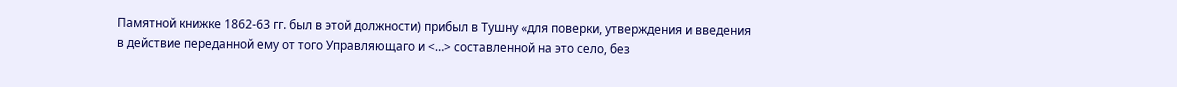Памятной книжке 1862-63 гг. был в этой должности) прибыл в Тушну «для поверки, утверждения и введения в действие переданной ему от того Управляющаго и <…> составленной на это село, без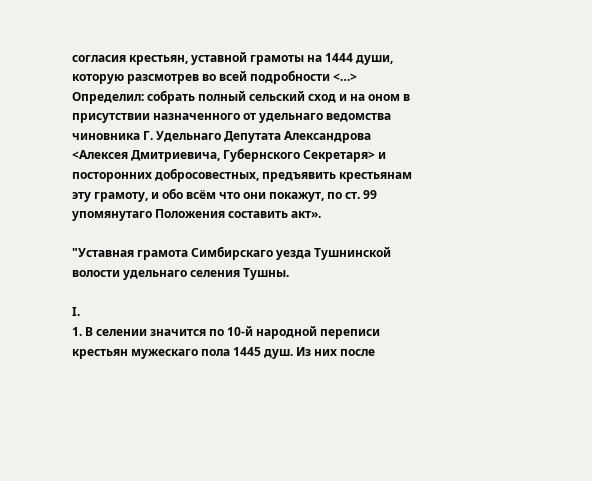согласия крестьян, уставной грамоты на 1444 души, которую разсмотрев во всей подробности <…>
Определил: собрать полный сельский сход и на оном в присутствии назначенного от удельнаго ведомства чиновника Г. Удельнаго Депутата Александрова
<Алексея Дмитриевича, Губернского Секретаря> и посторонних добросовестных, предъявить крестьянам эту грамоту, и обо всём что они покажут, по ст. 99 упомянутаго Положения составить акт».

"Уставная грамота Симбирскаго уезда Тушнинской волости удельнаго селения Тушны.

I.
1. В селении значится по 10-й народной переписи крестьян мужескаго пола 1445 душ. Из них после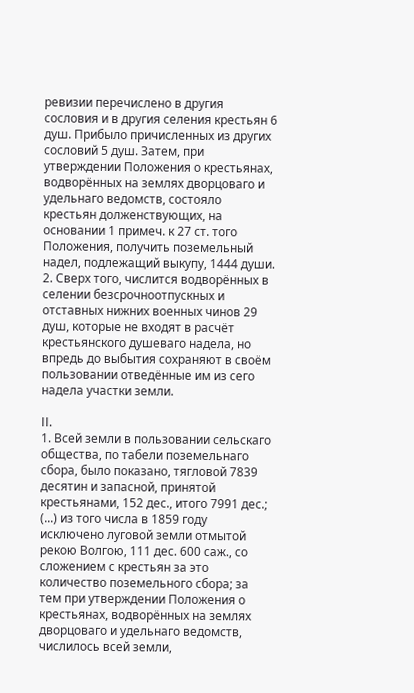ревизии перечислено в другия сословия и в другия селения крестьян 6 душ. Прибыло причисленных из других сословий 5 душ. Затем, при утверждении Положения о крестьянах, водворённых на землях дворцоваго и удельнаго ведомств, состояло крестьян долженствующих, на основании 1 примеч. к 27 ст. того Положения, получить поземельный надел, подлежащий выкупу, 1444 души.
2. Сверх того, числится водворённых в селении безсрочноотпускных и отставных нижних военных чинов 29 душ, которые не входят в расчёт крестьянского душеваго надела, но впредь до выбытия сохраняют в своём пользовании отведённые им из сего надела участки земли.

II.
1. Всей земли в пользовании сельскаго общества, по табели поземельнаго сбора, было показано, тягловой 7839 десятин и запасной, принятой крестьянами, 152 дес., итого 7991 дес.; (...) из того числа в 1859 году исключено луговой земли отмытой рекою Волгою, 111 дес. 600 саж., со сложением с крестьян за это количество поземельного сбора; за тем при утверждении Положения о крестьянах, водворённых на землях дворцоваго и удельнаго ведомств, числилось всей земли,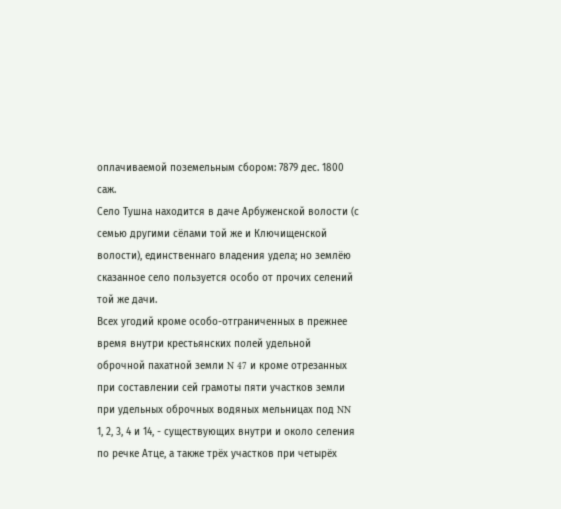оплачиваемой поземельным сбором: 7879 дес. 1800 саж.
Село Тушна находится в даче Арбуженской волости (с семью другими сёлами той же и Ключищенской волости), единственнаго владения удела; но землёю сказанное село пользуется особо от прочих селений той же дачи.
Всех угодий кроме особо-отграниченных в прежнее время внутри крестьянских полей удельной оброчной пахатной земли N 47 и кроме отрезанных при составлении сей грамоты пяти участков земли при удельных оброчных водяных мельницах под NN 1, 2, 3, 4 и 14, - существующих внутри и около селения по речке Атце, а также трёх участков при четырёх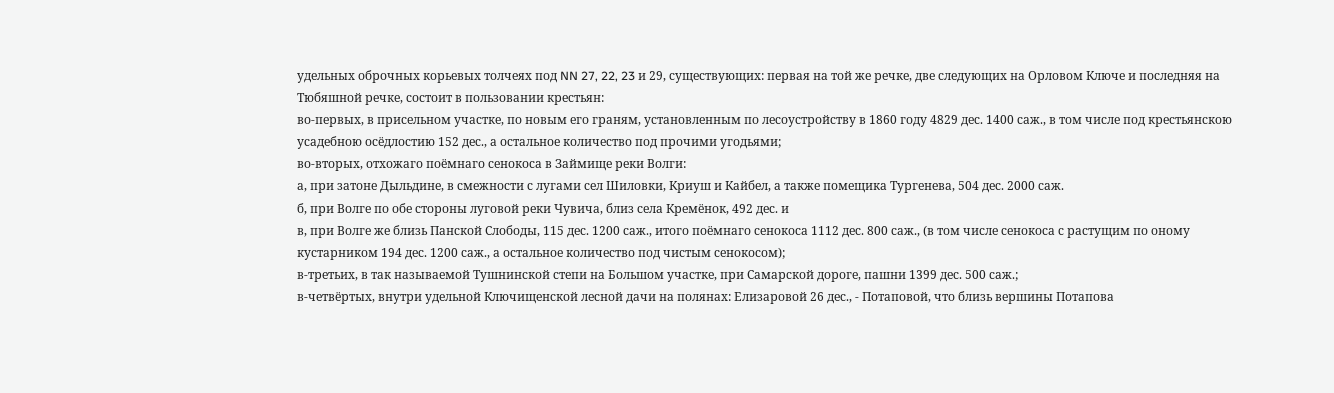удельных оброчных корьевых толчеях под NN 27, 22, 23 и 29, существующих: первая на той же речке, две следующих на Орловом Ключе и последняя на Тюбяшной речке, состоит в пользовании крестьян:
во-первых, в присельном участке, по новым его граням, установленным по лесоустройству в 1860 году 4829 дес. 1400 саж., в том числе под крестьянскою усадебною осёдлостию 152 дес., а остальное количество под прочими угодьями;
во-вторых, отхожаго поёмнаго сенокоса в Займище реки Волги:
а, при затоне Дыльдине, в смежности с лугами сел Шиловки, Криуш и Кайбел, а также помещика Тургенева, 504 дес. 2000 саж.
б, при Волге по обе стороны луговой реки Чувича, близ села Кремёнок, 492 дес. и
в, при Волге же близь Панской Слободы, 115 дес. 1200 саж., итого поёмнаго сенокоса 1112 дес. 800 саж., (в том числе сенокоса с растущим по оному кустарником 194 дес. 1200 саж., а остальное количество под чистым сенокосом);
в-третьих, в так называемой Тушнинской степи на Большом участке, при Самарской дороге, пашни 1399 дес. 500 саж.;
в-четвёртых, внутри удельной Ключищенской лесной дачи на полянах: Елизаровой 26 дес., - Потаповой, что близь вершины Потапова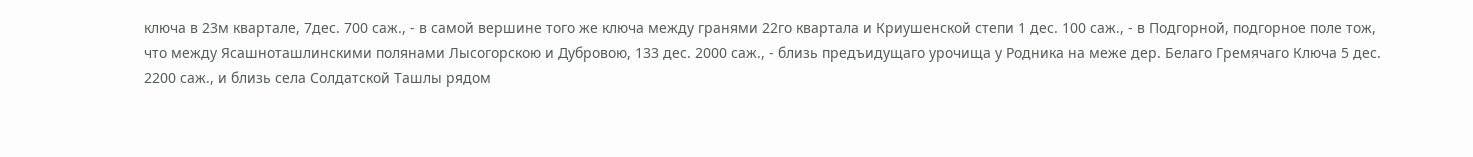ключа в 23м квартале, 7дес. 700 саж., - в самой вершине того же ключа между гранями 22го квартала и Криушенской степи 1 дес. 100 саж., - в Подгорной, подгорное поле тож, что между Ясашноташлинскими полянами Лысогорскою и Дубровою, 133 дес. 2000 саж., - близь предъидущаго урочища у Родника на меже дер. Белаго Гремячаго Ключа 5 дес. 2200 саж., и близь села Солдатской Ташлы рядом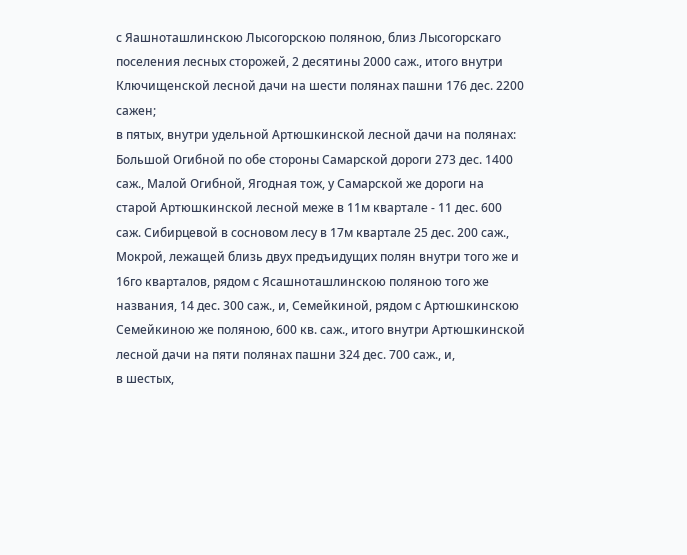с Яашноташлинскою Лысогорскою поляною, близ Лысогорскаго поселения лесных сторожей, 2 десятины 2000 саж., итого внутри Ключищенской лесной дачи на шести полянах пашни 176 дес. 2200 сажен;
в пятых, внутри удельной Артюшкинской лесной дачи на полянах: Большой Огибной по обе стороны Самарской дороги 273 дес. 1400 саж., Малой Огибной, Ягодная тож, у Самарской же дороги на старой Артюшкинской лесной меже в 11м квартале - 11 дес. 600 саж. Сибирцевой в сосновом лесу в 17м квартале 25 дес. 200 саж., Мокрой, лежащей близь двух предъидущих полян внутри того же и 16го кварталов, рядом с Ясашноташлинскою поляною того же названия, 14 дес. 300 саж., и, Семейкиной, рядом с Артюшкинскою Семейкиною же поляною, 600 кв. саж., итого внутри Артюшкинской лесной дачи на пяти полянах пашни 324 дес. 700 саж., и,
в шестых,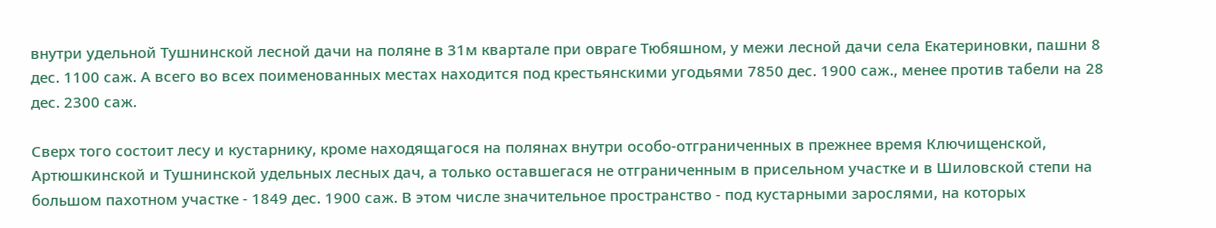внутри удельной Тушнинской лесной дачи на поляне в 31м квартале при овраге Тюбяшном, у межи лесной дачи села Екатериновки, пашни 8 дес. 1100 саж. А всего во всех поименованных местах находится под крестьянскими угодьями 7850 дес. 1900 саж., менее против табели на 28 дес. 2300 саж.

Сверх того состоит лесу и кустарнику, кроме находящагося на полянах внутри особо-отграниченных в прежнее время Ключищенской, Артюшкинской и Тушнинской удельных лесных дач, а только оставшегася не отграниченным в присельном участке и в Шиловской степи на большом пахотном участке - 1849 дес. 1900 саж. В этом числе значительное пространство - под кустарными зарослями, на которых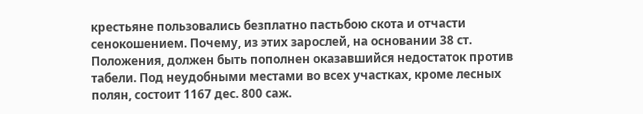крестьяне пользовались безплатно пастьбою скота и отчасти сенокошением. Почему, из этих зарослей, на основании 38 ст. Положения, должен быть пополнен оказавшийся недостаток против табели. Под неудобными местами во всех участках, кроме лесных полян, состоит 1167 дес. 800 саж.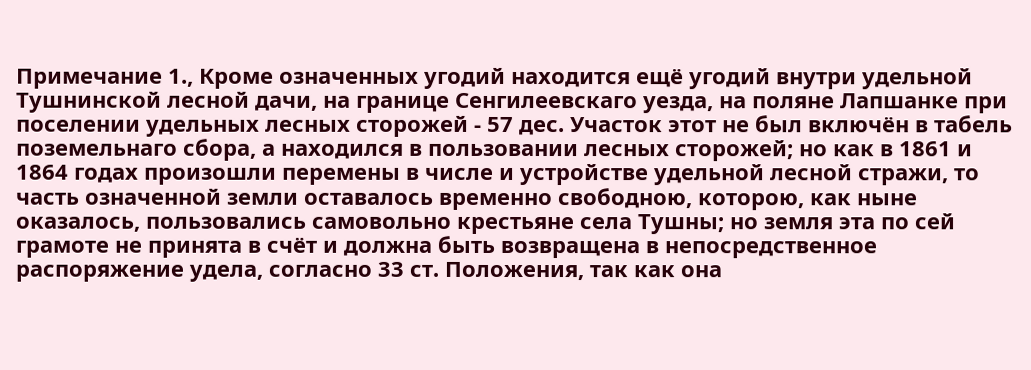Примечание 1., Кроме означенных угодий находится ещё угодий внутри удельной Тушнинской лесной дачи, на границе Сенгилеевскаго уезда, на поляне Лапшанке при поселении удельных лесных сторожей - 57 дес. Участок этот не был включён в табель поземельнаго сбора, а находился в пользовании лесных сторожей; но как в 1861 и 1864 годах произошли перемены в числе и устройстве удельной лесной стражи, то часть означенной земли оставалось временно свободною, которою, как ныне оказалось, пользовались самовольно крестьяне села Тушны; но земля эта по сей грамоте не принята в счёт и должна быть возвращена в непосредственное распоряжение удела, согласно 33 ст. Положения, так как она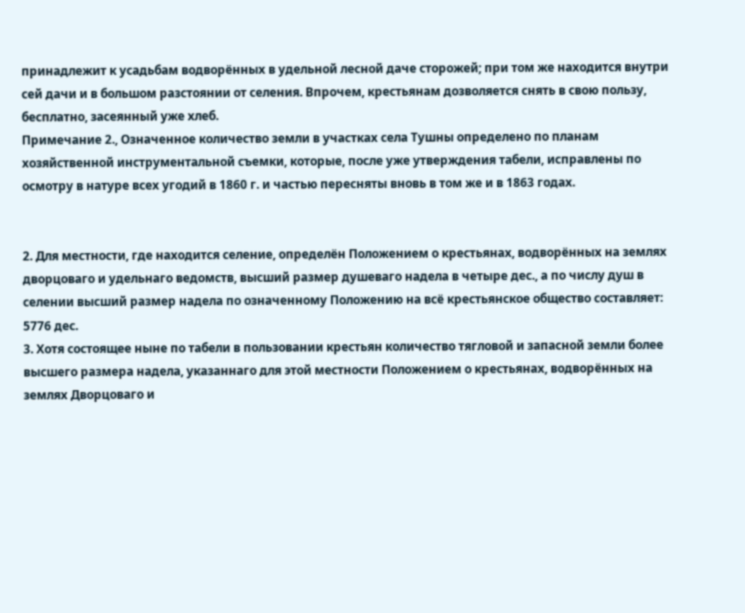принадлежит к усадьбам водворённых в удельной лесной даче сторожей; при том же находится внутри сей дачи и в большом разстоянии от селения. Впрочем, крестьянам дозволяется снять в свою пользу, бесплатно, засеянный уже хлеб.
Примечание 2., Означенное количество земли в участках села Тушны определено по планам хозяйственной инструментальной съемки, которые, после уже утверждения табели, исправлены по осмотру в натуре всех угодий в 1860 г. и частью пересняты вновь в том же и в 1863 годах.


2. Для местности, где находится селение, определён Положением о крестьянах, водворённых на землях дворцоваго и удельнаго ведомств, высший размер душеваго надела в четыре дес., а по числу душ в селении высший размер надела по означенному Положению на всё крестьянское общество составляет: 5776 дес.
3. Хотя состоящее ныне по табели в пользовании крестьян количество тягловой и запасной земли более высшего размера надела, указаннаго для этой местности Положением о крестьянах, водворённых на землях Дворцоваго и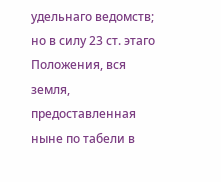удельнаго ведомств; но в силу 23 ст. этаго Положения, вся земля, предоставленная ныне по табели в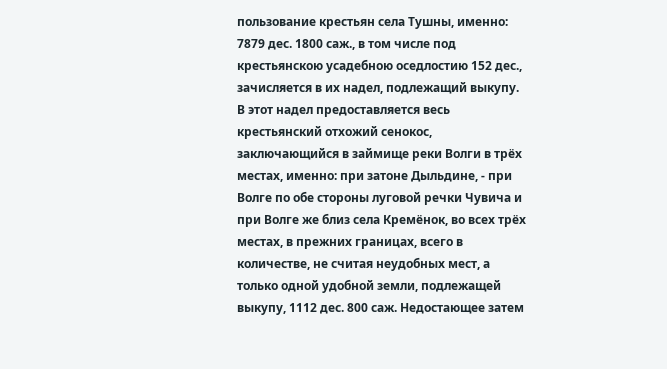пользование крестьян села Тушны, именно: 7879 дес. 1800 саж., в том числе под крестьянскою усадебною оседлостию 152 дес., зачисляется в их надел, подлежащий выкупу.
В этот надел предоставляется весь крестьянский отхожий сенокос, заключающийся в займище реки Волги в трёх местах, именно: при затоне Дыльдине, - при Волге по обе стороны луговой речки Чувича и при Волге же близ села Кремёнок, во всех трёх местах, в прежних границах, всего в количестве, не считая неудобных мест, а только одной удобной земли, подлежащей выкупу, 1112 дес. 800 саж. Недостающее затем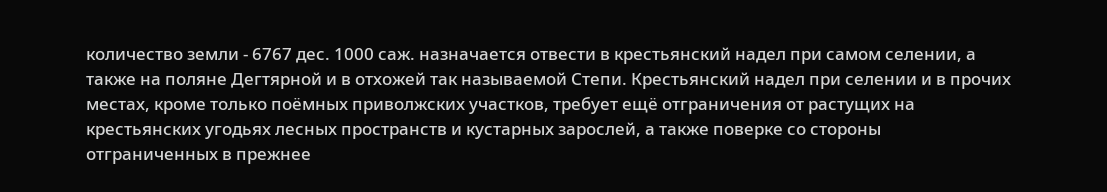количество земли - 6767 дес. 1000 саж. назначается отвести в крестьянский надел при самом селении, а также на поляне Дегтярной и в отхожей так называемой Степи. Крестьянский надел при селении и в прочих местах, кроме только поёмных приволжских участков, требует ещё отграничения от растущих на крестьянских угодьях лесных пространств и кустарных зарослей, а также поверке со стороны отграниченных в прежнее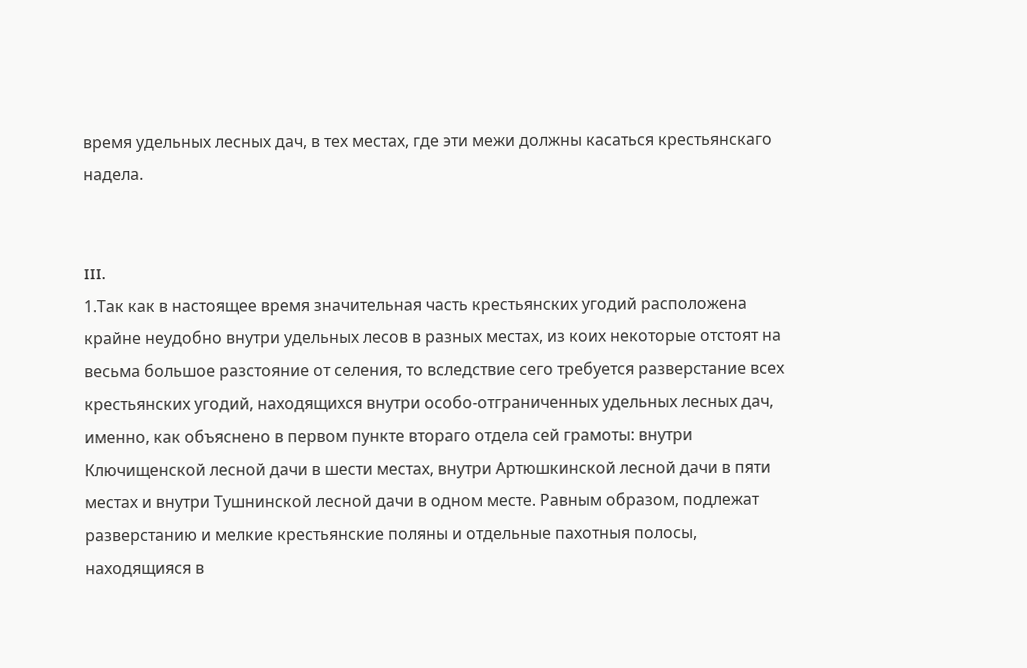время удельных лесных дач, в тех местах, где эти межи должны касаться крестьянскаго надела.


III.
1.Так как в настоящее время значительная часть крестьянских угодий расположена крайне неудобно внутри удельных лесов в разных местах, из коих некоторые отстоят на весьма большое разстояние от селения, то вследствие сего требуется разверстание всех крестьянских угодий, находящихся внутри особо-отграниченных удельных лесных дач, именно, как объяснено в первом пункте втораго отдела сей грамоты: внутри Ключищенской лесной дачи в шести местах, внутри Артюшкинской лесной дачи в пяти местах и внутри Тушнинской лесной дачи в одном месте. Равным образом, подлежат разверстанию и мелкие крестьянские поляны и отдельные пахотныя полосы, находящияся в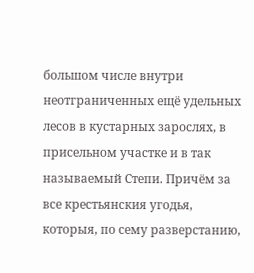большом числе внутри неотграниченных ещё удельных лесов в кустарных зарослях, в присельном участке и в так называемый Степи. Причём за все крестьянския угодья, которыя, по сему разверстанию,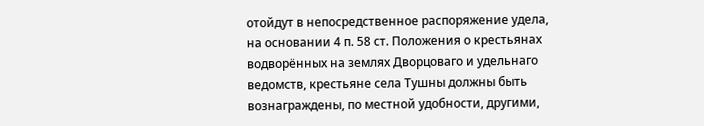отойдут в непосредственное распоряжение удела, на основании 4 п. 58 ст. Положения о крестьянах водворённых на землях Дворцоваго и удельнаго ведомств, крестьяне села Тушны должны быть вознаграждены, по местной удобности, другими,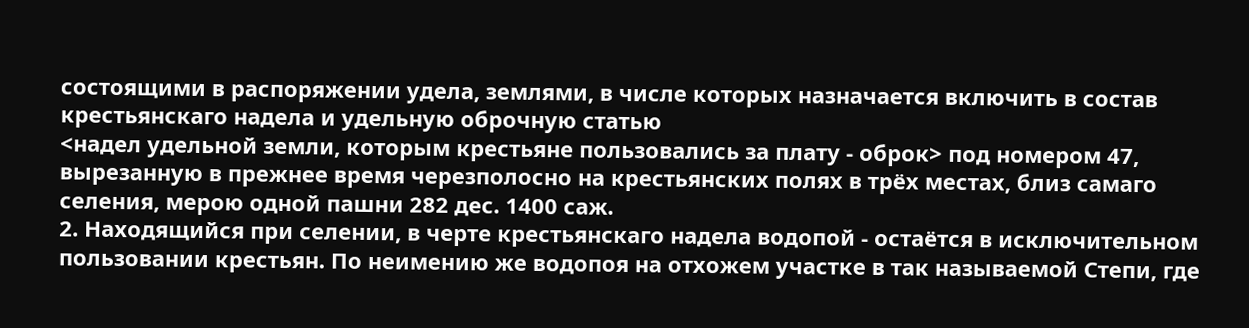состоящими в распоряжении удела, землями, в числе которых назначается включить в состав крестьянскаго надела и удельную оброчную статью
<надел удельной земли, которым крестьяне пользовались за плату - оброк> под номером 47, вырезанную в прежнее время черезполосно на крестьянских полях в трёх местах, близ самаго селения, мерою одной пашни 282 дес. 1400 саж.
2. Находящийся при селении, в черте крестьянскаго надела водопой - остаётся в исключительном пользовании крестьян. По неимению же водопоя на отхожем участке в так называемой Степи, где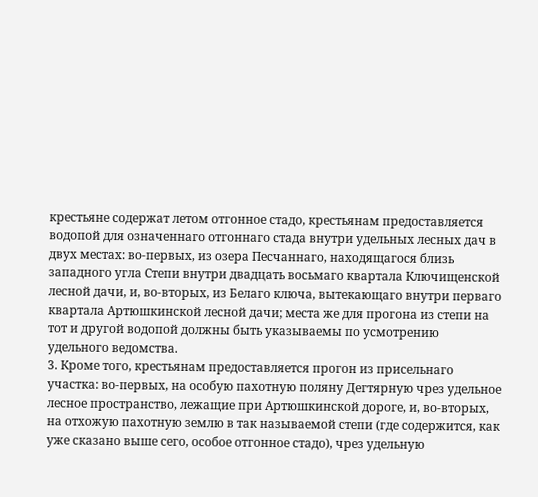крестьяне содержат летом отгонное стадо, крестьянам предоставляется водопой для означеннаго отгоннаго стада внутри удельных лесных дач в двух местах: во-первых, из озера Песчаннаго, находящагося близь западного угла Степи внутри двадцать восьмаго квартала Ключищенской лесной дачи, и, во-вторых, из Белаго ключа, вытекающаго внутри перваго квартала Артюшкинской лесной дачи; места же для прогона из степи на тот и другой водопой должны быть указываемы по усмотрению удельного ведомства.
3. Кроме того, крестьянам предоставляется прогон из присельнаго участка: во-первых, на особую пахотную поляну Дегтярную чрез удельное лесное пространство, лежащие при Артюшкинской дороге, и, во-вторых, на отхожую пахотную землю в так называемой степи (где содержится, как уже сказано выше сего, особое отгонное стадо), чрез удельную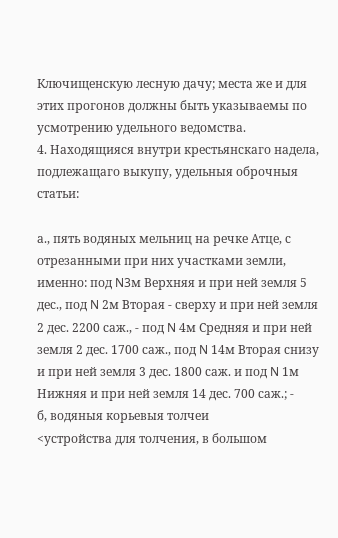Ключищенскую лесную дачу; места же и для этих прогонов должны быть указываемы по усмотрению удельного ведомства.
4. Находящияся внутри крестьянскаго надела, подлежащаго выкупу, удельныя оброчныя статьи:

а., пять водяных мельниц на речке Атце, с отрезанными при них участками земли, именно: под N3м Верхняя и при ней земля 5 дес., под N 2м Bторая - сверху и при ней земля 2 дес. 2200 саж., - под N 4м Cредняя и при ней земля 2 дес. 1700 саж., под N 14м Bторая снизу и при ней земля 3 дес. 1800 саж. и под N 1м Нижняя и при ней земля 14 дес. 700 саж.; -
б, водяныя корьевыя толчеи
<устройства для толчения, в большом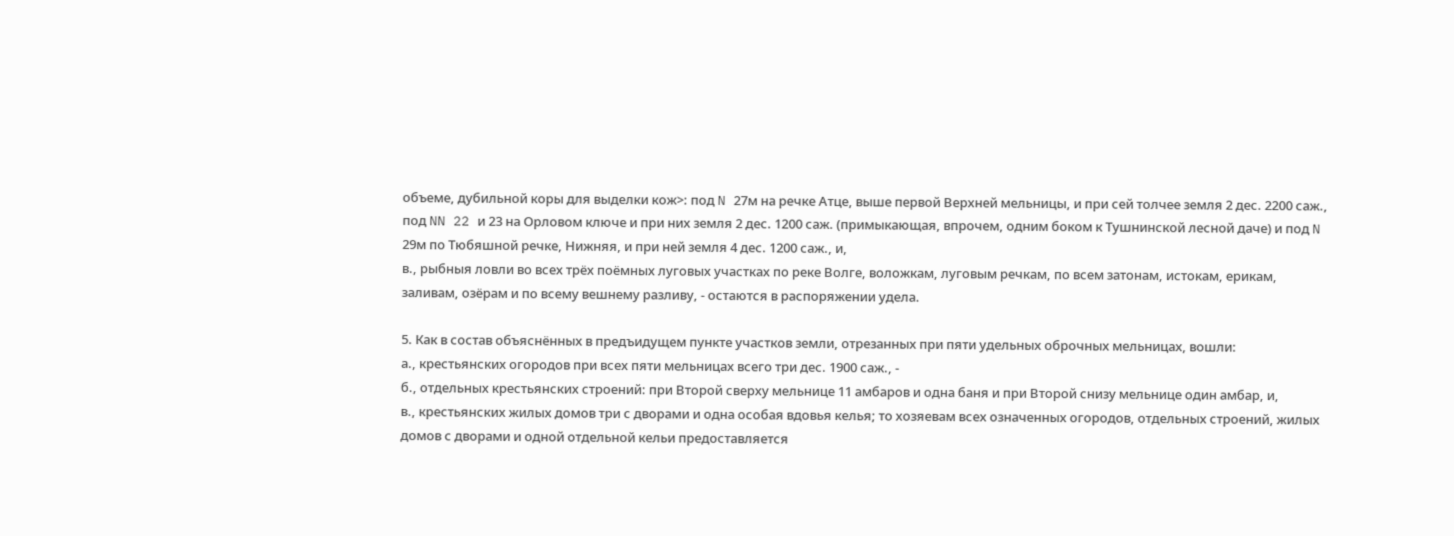объеме, дубильной коры для выделки кож>: под N 27м на речке Атце, выше первой Верхней мельницы, и при сей толчее земля 2 дес. 2200 саж., под NN 22 и 23 на Oрловом ключе и при них земля 2 дес. 1200 саж. (примыкающая, впрочем, одним боком к Тушнинской лесной даче) и под N 29м по Тюбяшной речке, Нижняя, и при ней земля 4 дес. 1200 саж., и,
в., рыбныя ловли во всех трёх поёмных луговых участках по реке Волге, воложкам, луговым речкам, по всем затонам, истокам, ерикам, заливам, озёрам и по всему вешнему разливу, - остаются в распоряжении удела.

5. Как в состав объяснённых в предъидущем пункте участков земли, отрезанных при пяти удельных оброчных мельницах, вошли:
а., крестьянских огородов при всех пяти мельницах всего три дес. 1900 саж., -
б., отдельных крестьянских строений: при Второй сверху мельнице 11 амбаров и одна баня и при Второй снизу мельнице один амбар, и,
в., крестьянских жилых домов три с дворами и одна особая вдовья келья; то хозяевам всех означенных огородов, отдельных строений, жилых домов с дворами и одной отдельной кельи предоставляется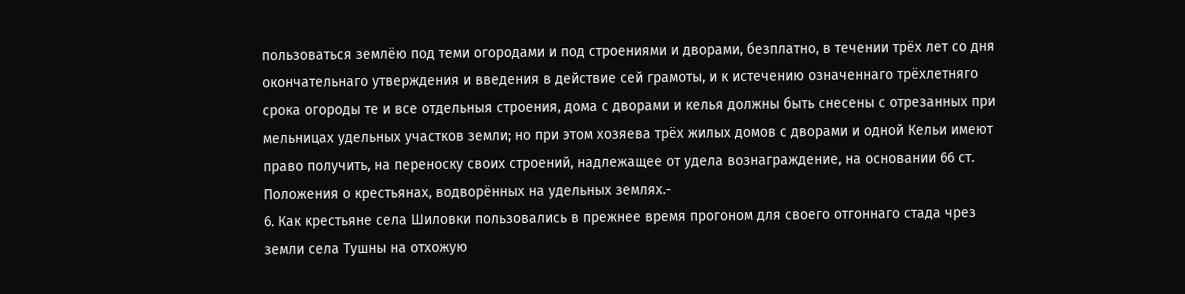пользоваться землёю под теми огородами и под строениями и дворами, безплатно, в течении трёх лет со дня окончательнаго утверждения и введения в действие сей грамоты, и к истечению означеннаго трёхлетняго срока огороды те и все отдельныя строения, дома с дворами и келья должны быть снесены с отрезанных при мельницах удельных участков земли; но при этом хозяева трёх жилых домов с дворами и одной Кельи имеют право получить, на переноску своих строений, надлежащее от удела вознаграждение, на основании 66 ст. Положения о крестьянах, водворённых на удельных землях.-
6. Как крестьяне села Шиловки пользовались в прежнее время прогоном для своего отгоннаго стада чрез земли села Тушны на отхожую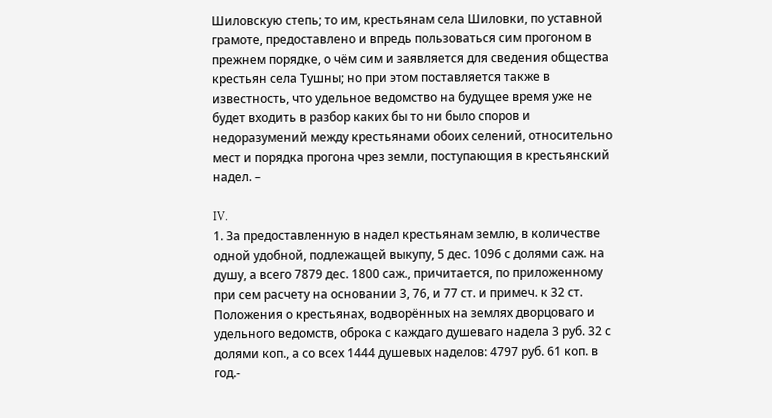Шиловскую степь; то им, крестьянам села Шиловки, по уставной грамоте, предоставлено и впредь пользоваться сим прогоном в прежнем порядке, о чём сим и заявляется для сведения общества крестьян села Тушны; но при этом поставляется также в известность, что удельное ведомство на будущее время уже не будет входить в разбор каких бы то ни было споров и недоразумений между крестьянами обоих селений, относительно мест и порядка прогона чрез земли, поступающия в крестьянский надел. –

IV.
1. За предоставленную в надел крестьянам землю, в количестве одной удобной, подлежащей выкупу, 5 дес. 1096 с долями саж. на душу, а всего 7879 дес. 1800 саж., причитается, по приложенному при сем расчету на основании 3, 76, и 77 ст. и примеч. к 32 ст. Положения о крестьянах, водворённых на землях дворцоваго и удельного ведомств, оброка с каждаго душеваго надела 3 руб. 32 с долями коп., а со всех 1444 душевых наделов: 4797 руб. 61 коп. в год.-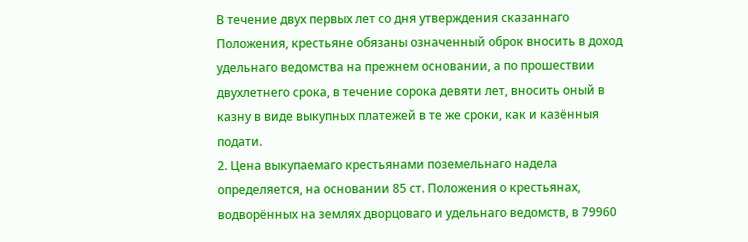В течение двух первых лет со дня утверждения сказаннаго Положения, крестьяне обязаны означенный оброк вносить в доход удельнаго ведомства на прежнем основании, а по прошествии двухлетнего срока, в течение сорока девяти лет, вносить оный в казну в виде выкупных платежей в те же сроки, как и казённыя подати.
2. Цена выкупаемаго крестьянами поземельнаго надела определяется, на основании 85 ст. Положения о крестьянах, водворённых на землях дворцоваго и удельнаго ведомств, в 79960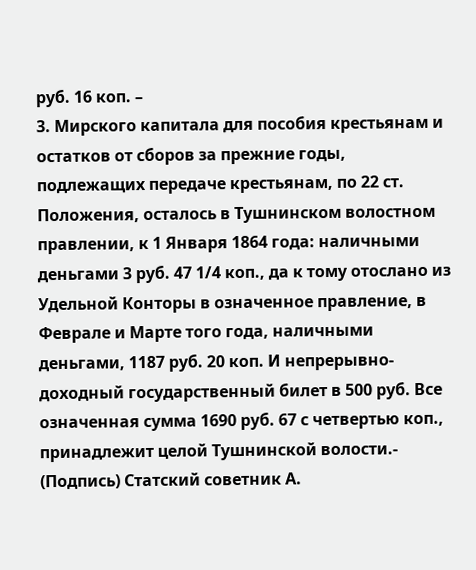руб. 16 коп. –
3. Мирского капитала для пособия крестьянам и остатков от сборов за прежние годы, подлежащих передаче крестьянам, по 22 ст. Положения, осталось в Тушнинском волостном правлении, к 1 Января 1864 года: наличными деньгами 3 руб. 47 1/4 коп., да к тому отослано из Удельной Конторы в означенное правление, в Феврале и Марте того года, наличными деньгами, 1187 руб. 20 коп. И непрерывно-доходный государственный билет в 500 руб. Все означенная сумма 1690 руб. 67 с четвертью коп., принадлежит целой Тушнинской волости.-
(Подпись) Статский советник А.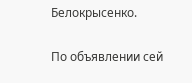Белокрысенко.

По объявлении сей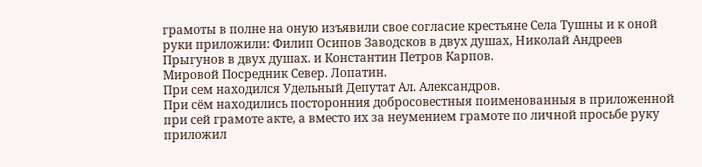грамоты в полне на оную изъявили свое согласие крестьяне Села Тушны и к оной руки приложили: Филип Осипов Заводсков в двух душах, Николай Андреев Прыгунов в двух душах. и Константин Петров Карпов.
Мировой Посредник Север. Лопатин.
При сем находился Удельный Депутат Ал. Александров.
При сём находились посторонния добросовестныя поименованныя в приложенной при сей грамоте акте, а вместо их за неумением грамоте по личной просьбе руку приложил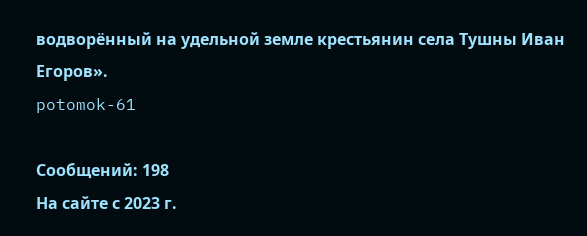водворённый на удельной земле крестьянин села Тушны Иван Егоров».
potomok-61

Сообщений: 198
На сайте с 2023 г.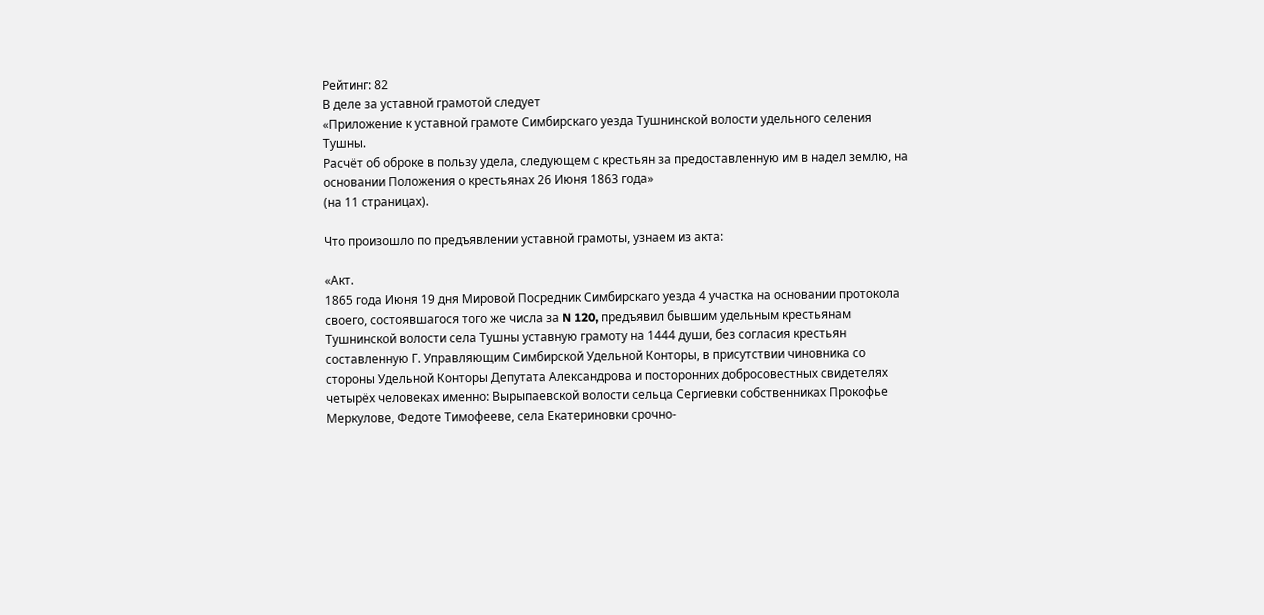Рейтинг: 82
В деле за уставной грамотой следует
«Приложение к уставной грамоте Симбирскаго уезда Тушнинской волости удельного селения Тушны.
Расчёт об оброке в пользу удела, следующем с крестьян за предоставленную им в надел землю, на основании Положения о крестьянах 26 Июня 1863 года»
(на 11 страницах).

Что произошло по предъявлении уставной грамоты, узнаем из акта:

«Акт.
1865 года Июня 19 дня Мировой Посредник Симбирскаго уезда 4 участка на основании протокола своего, состоявшагося того же числа за N 120, предъявил бывшим удельным крестьянам Тушнинской волости села Тушны уставную грамоту на 1444 души, без согласия крестьян составленную Г. Управляющим Симбирской Удельной Конторы, в присутствии чиновника со стороны Удельной Конторы Депутата Александрова и посторонних добросовестных свидетелях четырёх человеках именно: Вырыпаевской волости сельца Сергиевки собственниках Прокофье Меркулове, Федоте Тимофееве, села Екатериновки срочно-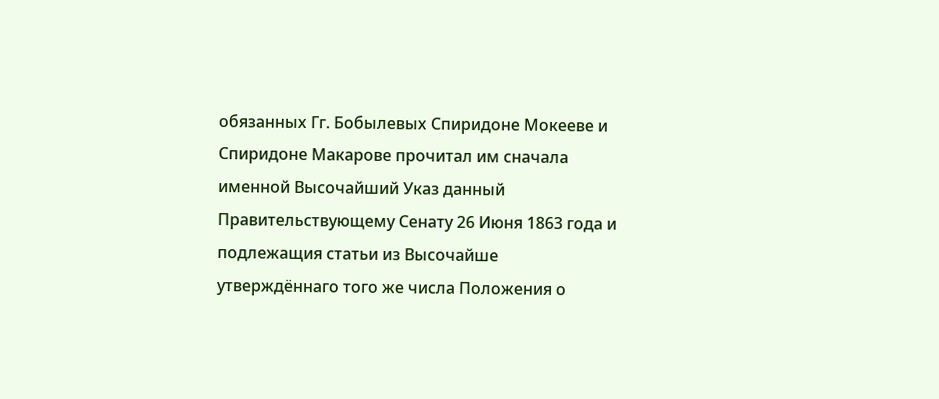обязанных Гг. Бобылевых Спиридоне Мокееве и Спиридоне Макарове прочитал им сначала именной Высочайший Указ данный Правительствующему Сенату 26 Июня 1863 года и подлежащия статьи из Высочайше утверждённаго того же числа Положения о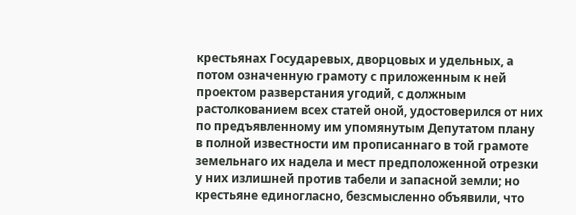крестьянах Государевых, дворцовых и удельных, а потом означенную грамоту с приложенным к ней проектом разверстания угодий, с должным растолкованием всех статей оной, удостоверился от них по предъявленному им упомянутым Депутатом плану в полной известности им прописаннаго в той грамоте земельнаго их надела и мест предположенной отрезки у них излишней против табели и запасной земли; но крестьяне единогласно, безсмысленно объявили, что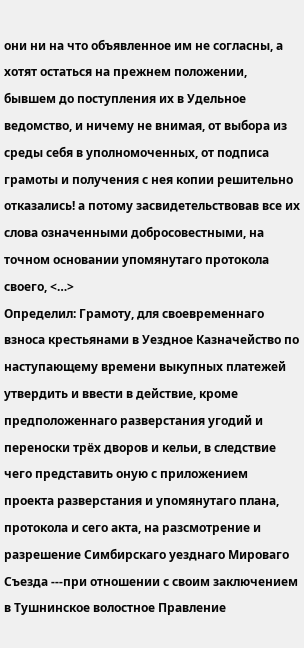они ни на что объявленное им не согласны, а хотят остаться на прежнем положении, бывшем до поступления их в Удельное ведомство, и ничему не внимая, от выбора из среды себя в уполномоченных, от подписа грамоты и получения с нея копии решительно отказались! а потому засвидетельствовав все их слова означенными добросовестными, на точном основании упомянутаго протокола своего, <…>
Определил: Грамоту, для своевременнаго взноса крестьянами в Уездное Казначейство по наступающему времени выкупных платежей утвердить и ввести в действие, кроме предположеннаго разверстания угодий и переноски трёх дворов и кельи, в следствие чего представить оную с приложением проекта разверстания и упомянутаго плана, протокола и сего акта, на разсмотрение и разрешение Симбирскаго уезднаго Мироваго Съезда ---при отношении с своим заключением в Тушнинское волостное Правление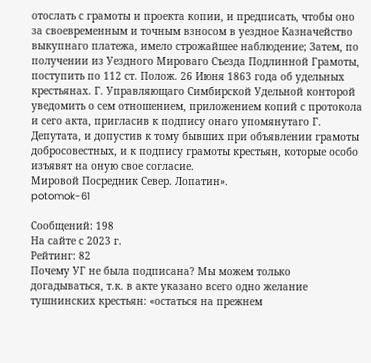отослать с грамоты и проекта копии, и предписать, чтобы оно за своевременным и точным взносом в уездное Казначейство выкупнаго платежа, имело строжайшее наблюдение; Затем, по получении из Уездного Мироваго Съезда Подлинной Грамоты, поступить по 112 ст. Полож. 26 Июня 1863 года об удельных крестьянах. Г. Управляющаго Симбирской Удельной конторой уведомить о сем отношением, приложением копий с протокола и сего акта, пригласив к подпису онаго упомянутаго Г. Депутата, и допустив к тому бывших при объявлении грамоты добросовестных, и к подпису грамоты крестьян, которые особо изъявят на оную свое согласие.
Мировой Посредник Север. Лопатин».
potomok-61

Сообщений: 198
На сайте с 2023 г.
Рейтинг: 82
Почему УГ не была подписана? Мы можем только догадываться, т.к. в акте указано всего одно желание тушнинских крестьян: «остаться на прежнем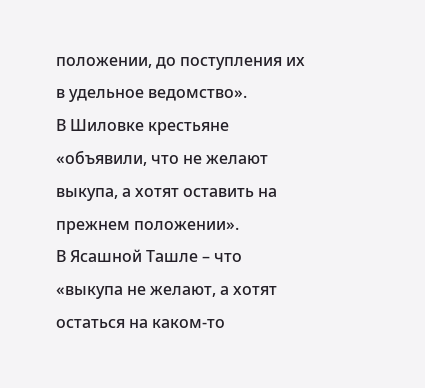положении, до поступления их в удельное ведомство».
В Шиловке крестьяне «объявили, что не желают выкупа, а хотят оставить на прежнем положении».
В Ясашной Ташле – что «выкупа не желают, а хотят остаться на каком-то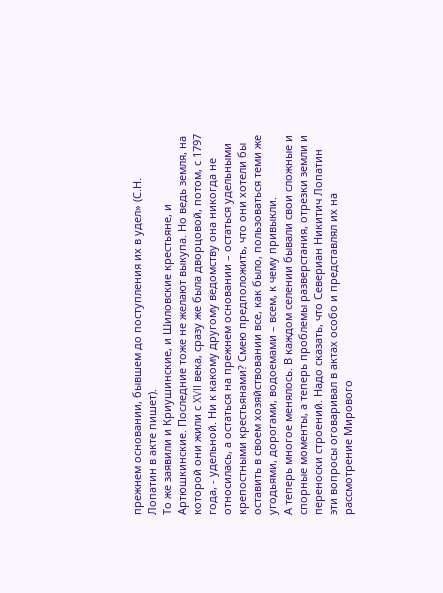прежнем основании, бывшем до поступления их в удел» (С.Н. Лопатин в акте пишет).
То же заявили и Криушинские, и Шиловские крестьяне, и Артюшкинские. Последние тоже не желают выкупа. Но ведь земля, на которой они жили с XVII века, сразу же была дворцовой, потом, с 1797 года, - удельной. Ни к какому другому ведомству она никогда не относилась, а остаться на прежнем основании – остаться удельными крепостными крестьянами? Смею предположить, что они хотели бы оставить в своем хозяйствовании все, как было, пользоваться теми же угодьями, дорогами, водоемами – всем, к чему привыкли.
А теперь многое менялось. В каждом селении бывали свои сложные и спорные моменты, а теперь проблемы разверстания, отрезки земли и переноски строений. Надо сказать, что Севериан Никитич Лопатин эти вопросы оговаривал в актах особо и представлял их на рассмотрение Мирового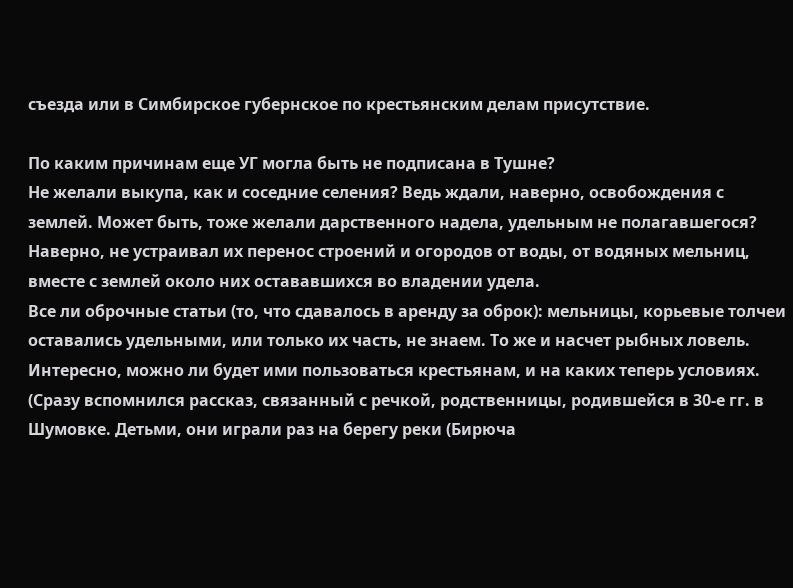съезда или в Симбирское губернское по крестьянским делам присутствие.

По каким причинам еще УГ могла быть не подписана в Тушне?
Не желали выкупа, как и соседние селения? Ведь ждали, наверно, освобождения с землей. Может быть, тоже желали дарственного надела, удельным не полагавшегося?
Наверно, не устраивал их перенос строений и огородов от воды, от водяных мельниц, вместе с землей около них остававшихся во владении удела.
Все ли оброчные статьи (то, что сдавалось в аренду за оброк): мельницы, корьевые толчеи оставались удельными, или только их часть, не знаем. То же и насчет рыбных ловель. Интересно, можно ли будет ими пользоваться крестьянам, и на каких теперь условиях.
(Сразу вспомнился рассказ, связанный с речкой, родственницы, родившейся в 30-е гг. в Шумовке. Детьми, они играли раз на берегу реки (Бирюча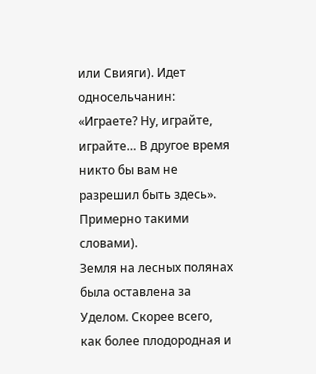или Свияги). Идет односельчанин: «Играете? Ну, играйте, играйте… В другое время никто бы вам не разрешил быть здесь». Примерно такими словами).
Земля на лесных полянах была оставлена за Уделом. Скорее всего, как более плодородная и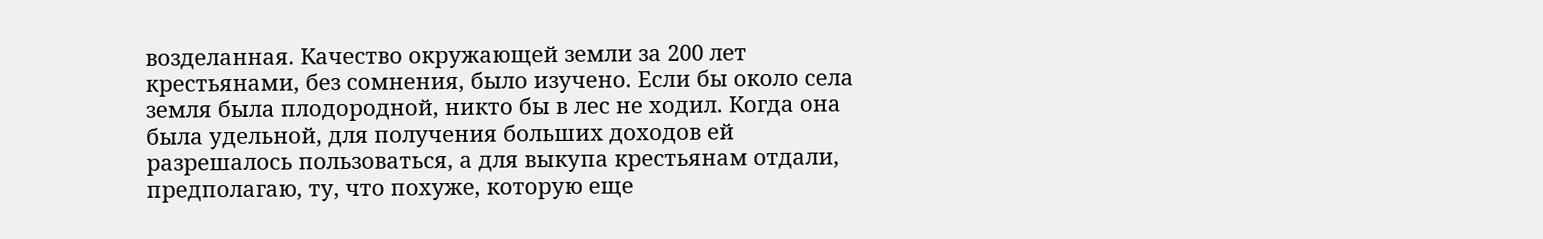возделанная. Качество окружающей земли за 200 лет крестьянами, без сомнения, было изучено. Если бы около села земля была плодородной, никто бы в лес не ходил. Когда она была удельной, для получения больших доходов ей разрешалось пользоваться, а для выкупа крестьянам отдали, предполагаю, ту, что похуже, которую еще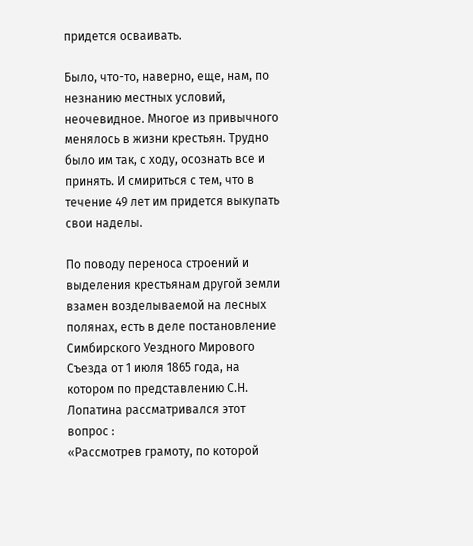придется осваивать.

Было, что-то, наверно, еще, нам, по незнанию местных условий, неочевидное. Многое из привычного менялось в жизни крестьян. Трудно было им так, с ходу, осознать все и принять. И смириться с тем, что в течение 49 лет им придется выкупать свои наделы.

По поводу переноса строений и выделения крестьянам другой земли взамен возделываемой на лесных полянах, есть в деле постановление Симбирского Уездного Мирового Съезда от 1 июля 1865 года, на котором по представлению С.Н. Лопатина рассматривался этот вопрос :
«Рассмотрев грамоту, по которой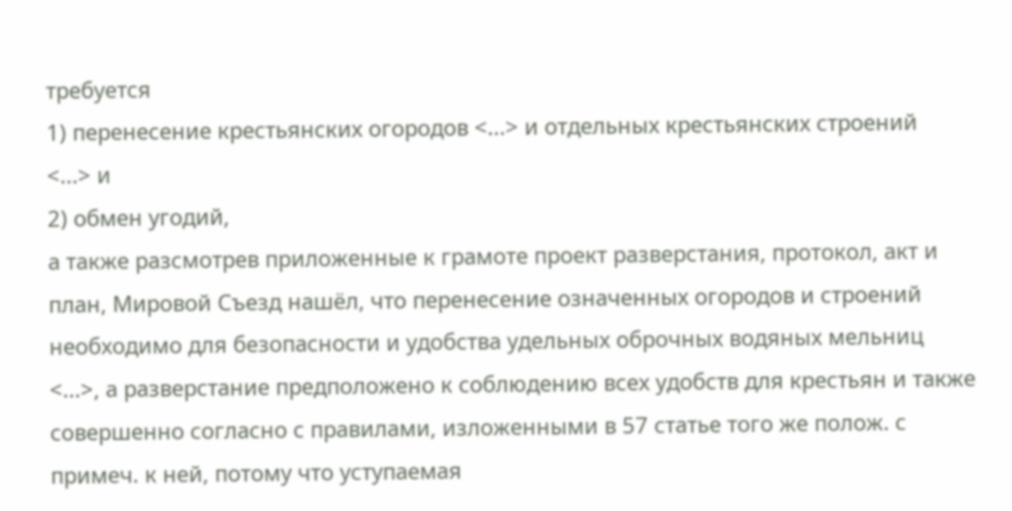требуется
1) перенесение крестьянских огородов <...> и отдельных крестьянских строений
<...> и
2) обмен угодий,
а также разсмотрев приложенные к грамоте проект разверстания, протокол, акт и план, Мировой Съезд нашёл, что перенесение означенных огородов и строений необходимо для безопасности и удобства удельных оброчных водяных мельниц
<...>, а разверстание предположено к соблюдению всех удобств для крестьян и также совершенно согласно с правилами, изложенными в 57 статье того же полож. с примеч. к ней, потому что уступаемая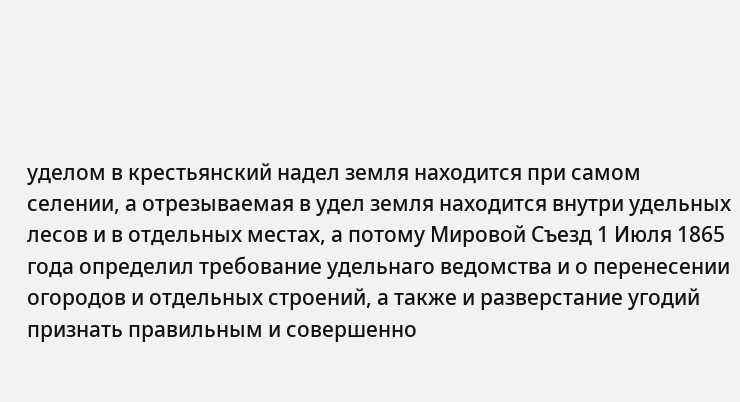уделом в крестьянский надел земля находится при самом селении, а отрезываемая в удел земля находится внутри удельных лесов и в отдельных местах, а потому Мировой Съезд 1 Июля 1865 года определил требование удельнаго ведомства и о перенесении огородов и отдельных строений, а также и разверстание угодий признать правильным и совершенно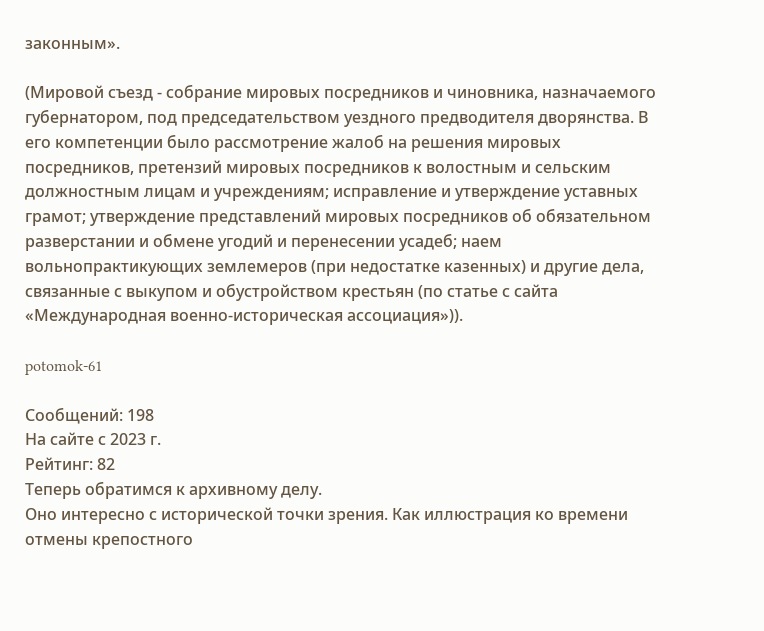законным».

(Мировой съезд - собрание мировых посредников и чиновника, назначаемого губернатором, под председательством уездного предводителя дворянства. В его компетенции было рассмотрение жалоб на решения мировых посредников, претензий мировых посредников к волостным и сельским должностным лицам и учреждениям; исправление и утверждение уставных грамот; утверждение представлений мировых посредников об обязательном разверстании и обмене угодий и перенесении усадеб; наем вольнопрактикующих землемеров (при недостатке казенных) и другие дела, связанные с выкупом и обустройством крестьян (по статье с сайта «Международная военно-историческая ассоциация»)).

potomok-61

Сообщений: 198
На сайте с 2023 г.
Рейтинг: 82
Теперь обратимся к архивному делу.
Оно интересно с исторической точки зрения. Как иллюстрация ко времени отмены крепостного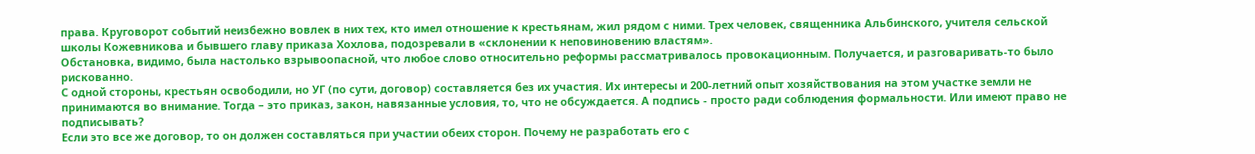права. Круговорот событий неизбежно вовлек в них тех, кто имел отношение к крестьянам, жил рядом с ними. Трех человек, священника Альбинского, учителя сельской школы Кожевникова и бывшего главу приказа Хохлова, подозревали в «склонении к неповиновению властям».
Обстановка, видимо, была настолько взрывоопасной, что любое слово относительно реформы рассматривалось провокационным. Получается, и разговаривать-то было рискованно.
С одной стороны, крестьян освободили, но УГ (по сути, договор) составляется без их участия. Их интересы и 200-летний опыт хозяйствования на этом участке земли не принимаются во внимание. Тогда – это приказ, закон, навязанные условия, то, что не обсуждается. А подпись - просто ради соблюдения формальности. Или имеют право не подписывать?
Если это все же договор, то он должен составляться при участии обеих сторон. Почему не разработать его с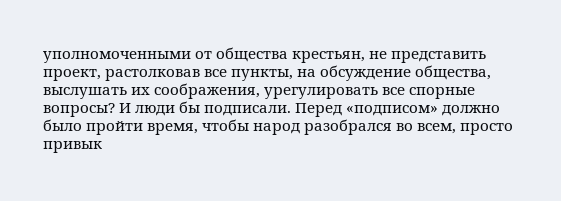уполномоченными от общества крестьян, не представить проект, растолковав все пункты, на обсуждение общества, выслушать их соображения, урегулировать все спорные вопросы? И люди бы подписали. Перед «подписом» должно было пройти время, чтобы народ разобрался во всем, просто привык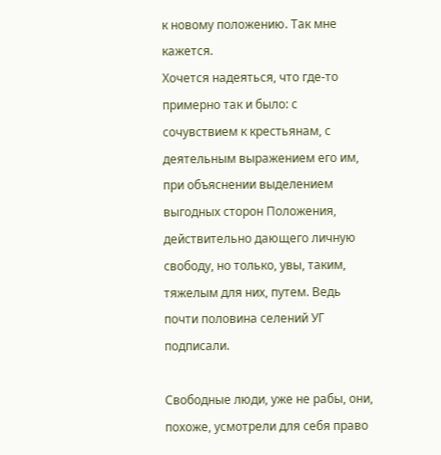к новому положению. Так мне кажется.
Хочется надеяться, что где-то примерно так и было: с сочувствием к крестьянам, с деятельным выражением его им, при объяснении выделением выгодных сторон Положения, действительно дающего личную свободу, но только, увы, таким, тяжелым для них, путем. Ведь почти половина селений УГ подписали.

Свободные люди, уже не рабы, они, похоже, усмотрели для себя право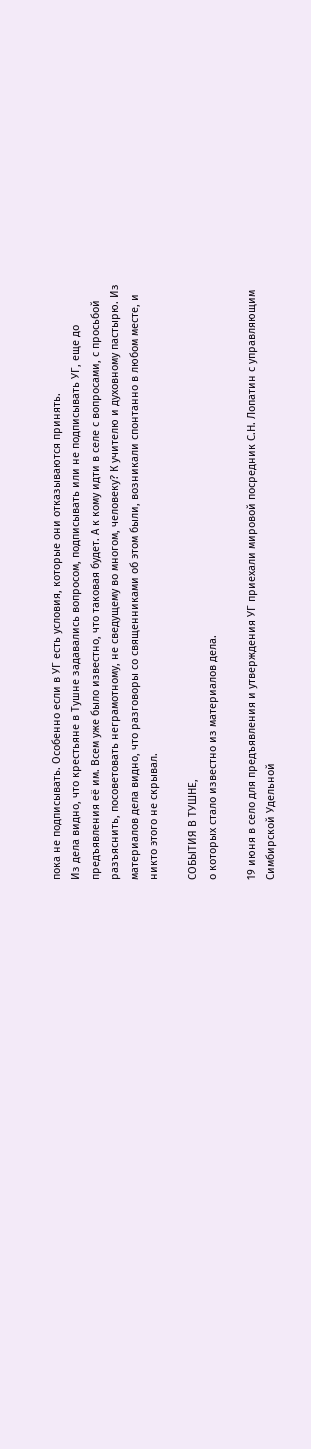пока не подписывать. Особенно если в УГ есть условия, которые они отказываются принять.
Из дела видно, что крестьяне в Тушне задавались вопросом, подписывать или не подписывать УГ, еще до предъявления её им. Всем уже было известно, что таковая будет. А к кому идти в селе с вопросами, с просьбой разъяснить, посоветовать неграмотному, не сведущему во многом, человеку? К учителю и духовному пастырю. Из материалов дела видно, что разговоры со священниками об этом были, возникали спонтанно в любом месте, и никто этого не скрывал.

СОБЫТИЯ В ТУШНЕ,
о которых стало известно из материалов дела.

19 июня в село для предъявления и утверждения УГ приехали мировой посредник С.Н. Лопатин с управляющим Симбирской Удельной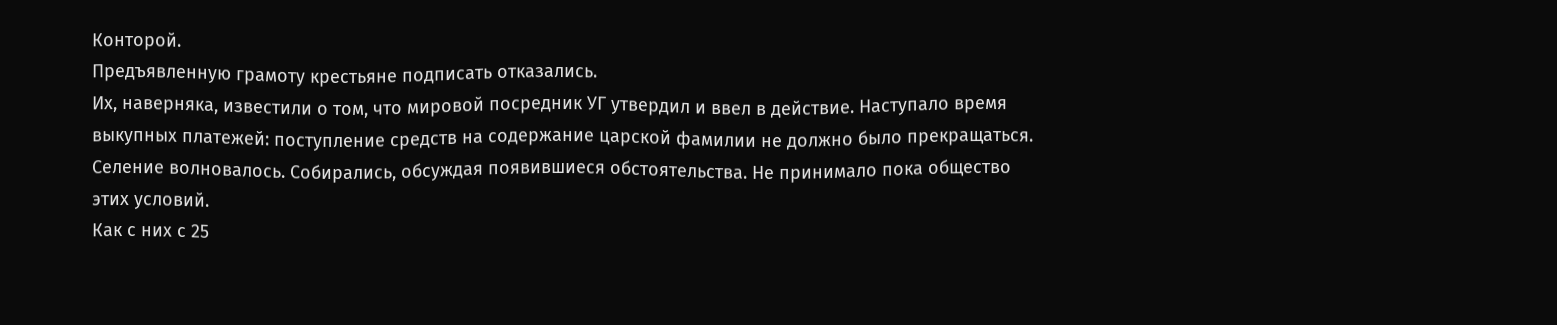Конторой.
Предъявленную грамоту крестьяне подписать отказались.
Их, наверняка, известили о том, что мировой посредник УГ утвердил и ввел в действие. Наступало время выкупных платежей: поступление средств на содержание царской фамилии не должно было прекращаться.
Селение волновалось. Собирались, обсуждая появившиеся обстоятельства. Не принимало пока общество этих условий.
Как с них с 25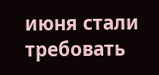июня стали требовать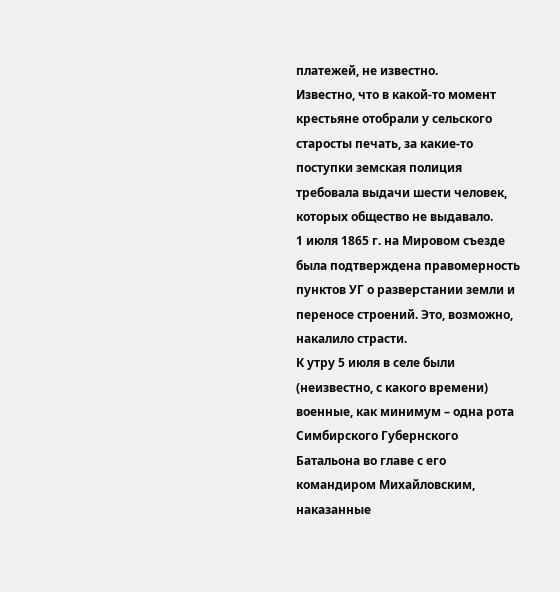платежей, не известно.
Известно, что в какой-то момент крестьяне отобрали у сельского старосты печать, за какие-то поступки земская полиция требовала выдачи шести человек, которых общество не выдавало.
1 июля 1865 г. на Мировом съезде была подтверждена правомерность пунктов УГ о разверстании земли и переносе строений. Это, возможно, накалило страсти.
К утру 5 июля в селе были (неизвестно, с какого времени) военные, как минимум – одна рота Симбирского Губернского Батальона во главе с его командиром Михайловским, наказанные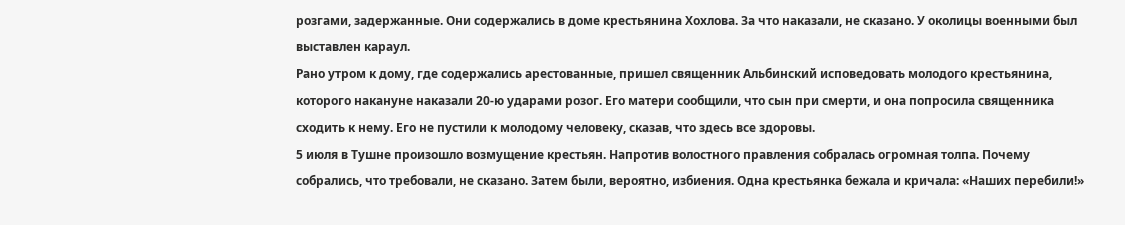розгами, задержанные. Они содержались в доме крестьянина Хохлова. За что наказали, не сказано. У околицы военными был выставлен караул.
Рано утром к дому, где содержались арестованные, пришел священник Альбинский исповедовать молодого крестьянина, которого накануне наказали 20-ю ударами розог. Его матери сообщили, что сын при смерти, и она попросила священника сходить к нему. Его не пустили к молодому человеку, сказав, что здесь все здоровы.
5 июля в Тушне произошло возмущение крестьян. Напротив волостного правления собралась огромная толпа. Почему собрались, что требовали, не сказано. Затем были, вероятно, избиения. Одна крестьянка бежала и кричала: «Наших перебили!»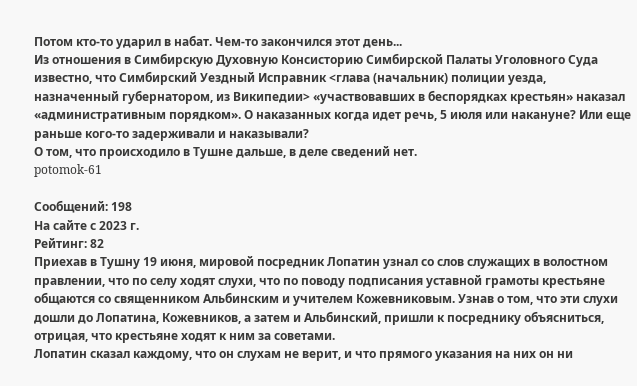Потом кто-то ударил в набат. Чем-то закончился этот день...
Из отношения в Симбирскую Духовную Консисторию Симбирской Палаты Уголовного Суда известно, что Симбирский Уездный Исправник <глава (начальник) полиции уезда, назначенный губернатором, из Википедии> «участвовавших в беспорядках крестьян» наказал «административным порядком». О наказанных когда идет речь, 5 июля или накануне? Или еще раньше кого-то задерживали и наказывали?
О том, что происходило в Тушне дальше, в деле сведений нет.
potomok-61

Сообщений: 198
На сайте с 2023 г.
Рейтинг: 82
Приехав в Тушну 19 июня, мировой посредник Лопатин узнал со слов служащих в волостном правлении, что по селу ходят слухи, что по поводу подписания уставной грамоты крестьяне общаются со священником Альбинским и учителем Кожевниковым. Узнав о том, что эти слухи дошли до Лопатина, Кожевников, а затем и Альбинский, пришли к посреднику объясниться, отрицая, что крестьяне ходят к ним за советами.
Лопатин сказал каждому, что он слухам не верит, и что прямого указания на них он ни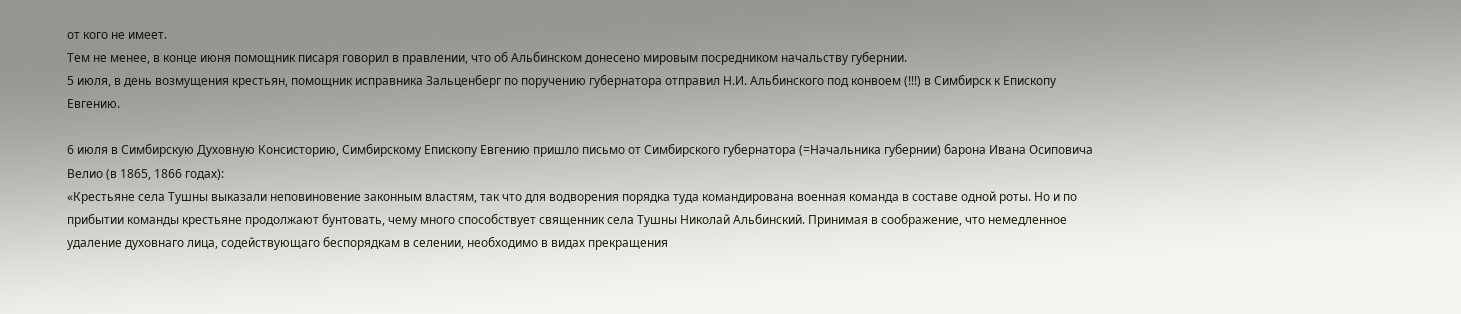от кого не имеет.
Тем не менее, в конце июня помощник писаря говорил в правлении, что об Альбинском донесено мировым посредником начальству губернии.
5 июля, в день возмущения крестьян, помощник исправника Зальценберг по поручению губернатора отправил Н.И. Альбинского под конвоем (!!!) в Симбирск к Епископу Евгению.

6 июля в Симбирскую Духовную Консисторию, Симбирскому Епископу Евгению пришло письмо от Симбирского губернатора (=Начальника губернии) барона Ивана Осиповича Велио (в 1865, 1866 годах):
«Крестьяне села Тушны выказали неповиновение законным властям, так что для водворения порядка туда командирована военная команда в составе одной роты. Но и по прибытии команды крестьяне продолжают бунтовать, чему много способствует священник села Тушны Николай Альбинский. Принимая в соображение, что немедленное удаление духовнаго лица, содействующаго беспорядкам в селении, необходимо в видах прекращения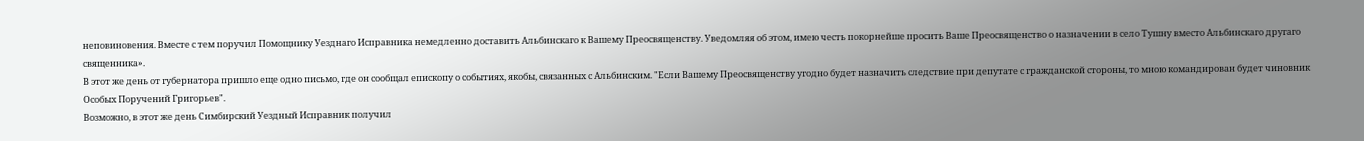неповиновения. Вместе с тем поручил Помощнику Уезднаго Исправника немедленно доставить Альбинскаго к Вашему Преосвященству. Уведомляя об этом, имею честь покорнейше просить Ваше Преосвященство о назначении в село Тушну вместо Альбинскаго другаго священника».
В этот же день от губернатора пришло еще одно письмо, где он сообщал епископу о событиях, якобы, связанных с Альбинским. "Если Вашему Преосвященству угодно будет назначить следствие при депутате с гражданской стороны, то мною командирован будет чиновник Особых Поручений Григорьев".
Возможно, в этот же день Симбирский Уездный Исправник получил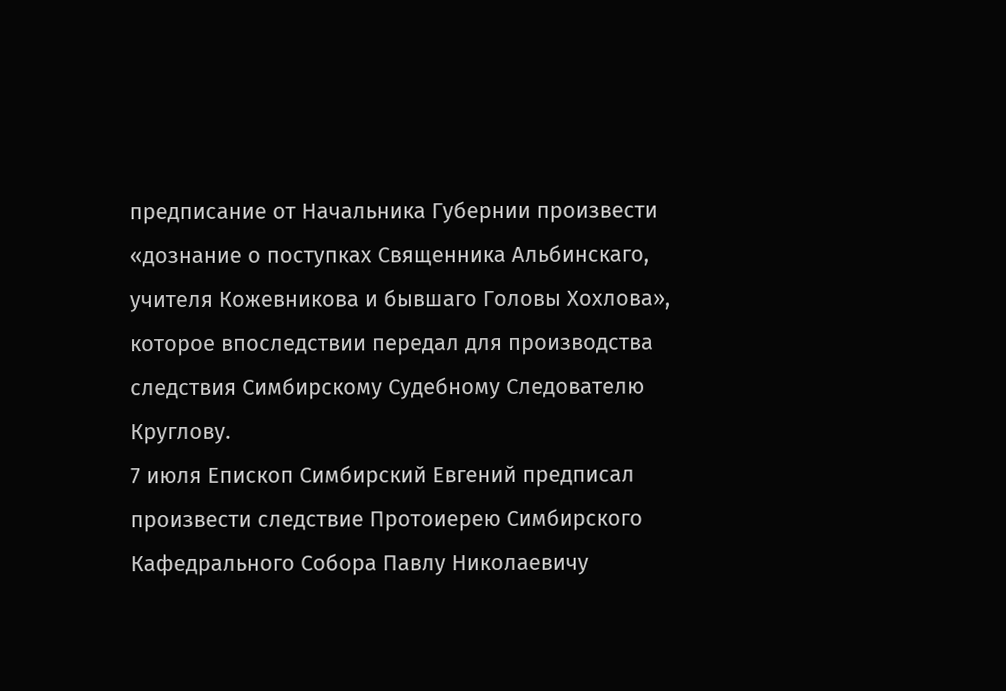предписание от Начальника Губернии произвести «дознание о поступках Священника Альбинскаго, учителя Кожевникова и бывшаго Головы Хохлова», которое впоследствии передал для производства следствия Симбирскому Судебному Следователю Круглову.
7 июля Епископ Симбирский Евгений предписал произвести следствие Протоиерею Симбирского Кафедрального Собора Павлу Николаевичу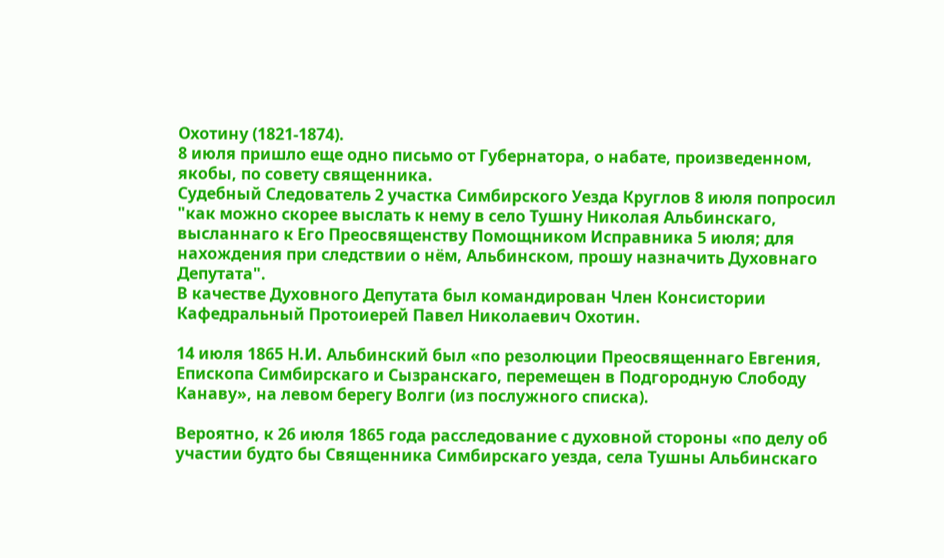Охотину (1821-1874).
8 июля пришло еще одно письмо от Губернатора, о набате, произведенном, якобы, по совету священника.
Судебный Следователь 2 участка Симбирского Уезда Круглов 8 июля попросил "как можно скорее выслать к нему в село Тушну Николая Альбинскаго, высланнаго к Его Преосвященству Помощником Исправника 5 июля; для нахождения при следствии о нём, Альбинском, прошу назначить Духовнаго Депутата".
В качестве Духовного Депутата был командирован Член Консистории Кафедральный Протоиерей Павел Николаевич Охотин.

14 июля 1865 Н.И. Альбинский был «по резолюции Преосвященнаго Евгения, Епископа Симбирскаго и Сызранскаго, перемещен в Подгородную Слободу Канаву», на левом берегу Волги (из послужного списка).

Вероятно, к 26 июля 1865 года расследование с духовной стороны «по делу об участии будто бы Священника Симбирскаго уезда, села Тушны Альбинскаго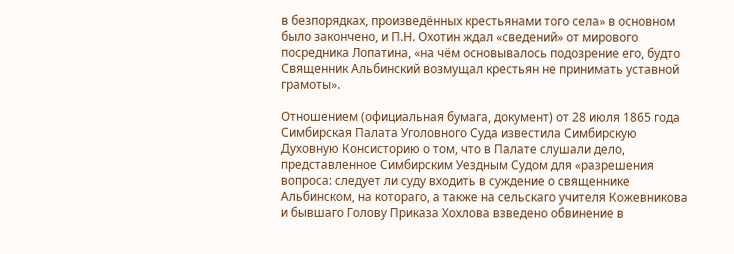в безпорядках, произведённых крестьянами того села» в основном
было закончено, и П.Н. Охотин ждал «сведений» от мирового посредника Лопатина, «на чём основывалось подозрение его, будто Священник Альбинский возмущал крестьян не принимать уставной грамоты».

Отношением (официальная бумага, документ) от 28 июля 1865 года Симбирская Палата Уголовного Суда известила Симбирскую Духовную Консисторию о том, что в Палате слушали дело, представленное Симбирским Уездным Судом для «разрешения вопроса: следует ли суду входить в суждение о священнике Альбинском, на котораго, а также на сельскаго учителя Кожевникова и бывшаго Голову Приказа Хохлова взведено обвинение в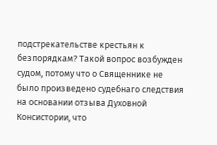подстрекательстве крестьян к безпорядкам? Такой вопрос возбужден судом, потому что о Священнике не было произведено судебнаго следствия на основании отзыва Духовной Консистории, что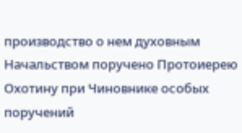производство о нем духовным Начальством поручено Протоиерею Охотину при Чиновнике особых поручений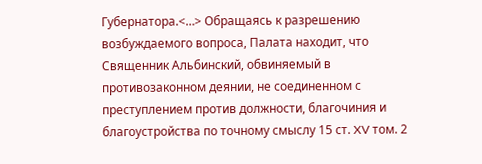Губернатора.<…> Обращаясь к разрешению возбуждаемого вопроса, Палата находит, что Священник Альбинский, обвиняемый в противозаконном деянии, не соединенном с преступлением против должности, благочиния и благоустройства по точному смыслу 15 ст. XV том. 2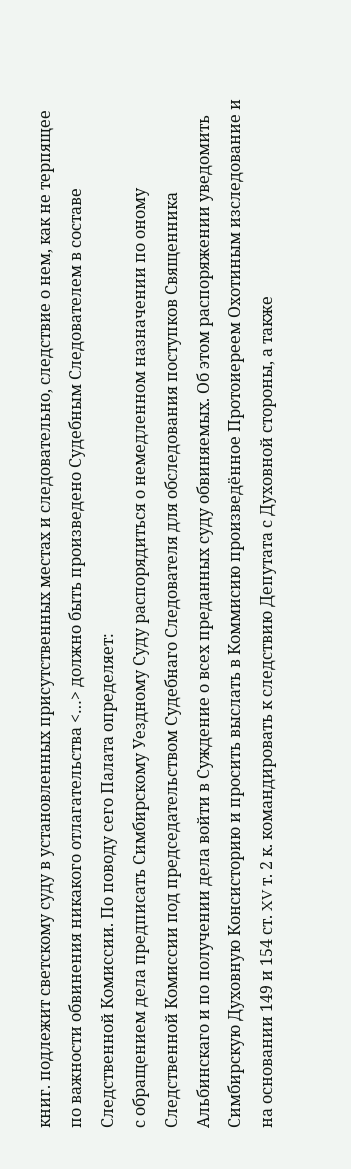книг. подлежит светскому суду в установленных присутственных местах и следовательно, следствие о нем, как не терпящее по важности обвинения никакого отлагательства <…> должно быть произведено Судебным Следователем в составе Следственной Комиссии. По поводу сего Палата определяет:
с обращением дела предписать Симбирскому Уездному Суду распорядиться о немедленном назначении по оному Следственной Комиссии под председательством Судебнаго Следователя для обследования поступков Священника Альбинскаго и по получении дела войти в Суждение о всех преданных суду обвиняемых. Об этом распоряжении уведомить Симбирскую Духовную Консисторию и просить выслать в Коммисию произведённое Протоиереем Охотиным изследование и на основании 149 и 154 ст. XV т. 2 к. командировать к следствию Депутата с Духовной стороны, а также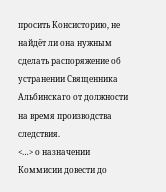просить Консисторию, не найдёт ли она нужным сделать распоряжение об устранении Священника Альбинскаго от должности на время производства следствия.
<…> о назначении Коммисии довести до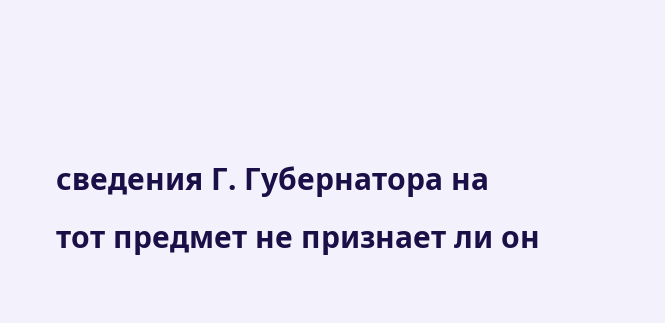сведения Г. Губернатора на тот предмет не признает ли он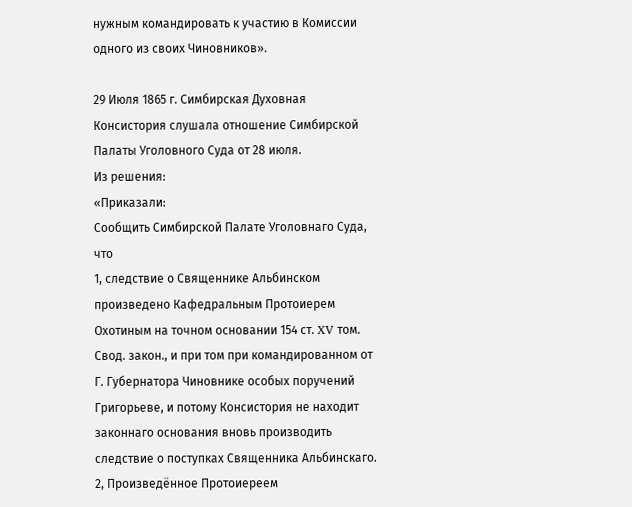нужным командировать к участию в Комиссии одного из своих Чиновников».

29 Июля 1865 г. Симбирская Духовная Консистория слушала отношение Симбирской Палаты Уголовного Суда от 28 июля.
Из решения:
«Приказали:
Сообщить Симбирской Палате Уголовнаго Суда, что
1, следствие о Священнике Альбинском произведено Кафедральным Протоиерем Охотиным на точном основании 154 ст. XV том. Свод. закон., и при том при командированном от Г. Губернатора Чиновнике особых поручений Григорьеве, и потому Консистория не находит законнаго основания вновь производить следствие о поступках Священника Альбинскаго.
2, Произведённое Протоиереем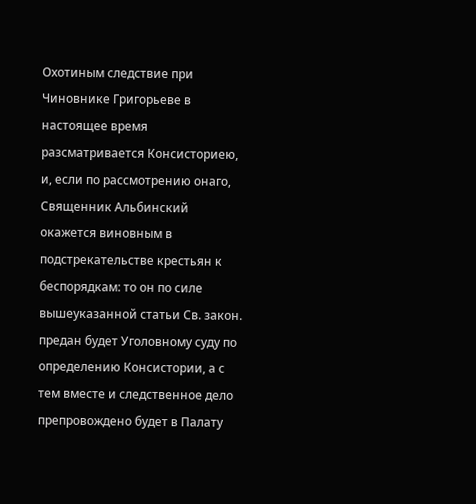Охотиным следствие при Чиновнике Григорьеве в настоящее время разсматривается Консисториею, и, если по рассмотрению онаго, Священник Альбинский окажется виновным в подстрекательстве крестьян к беспорядкам: то он по силе вышеуказанной статьи Св. закон. предан будет Уголовному суду по определению Консистории, а с тем вместе и следственное дело препровождено будет в Палату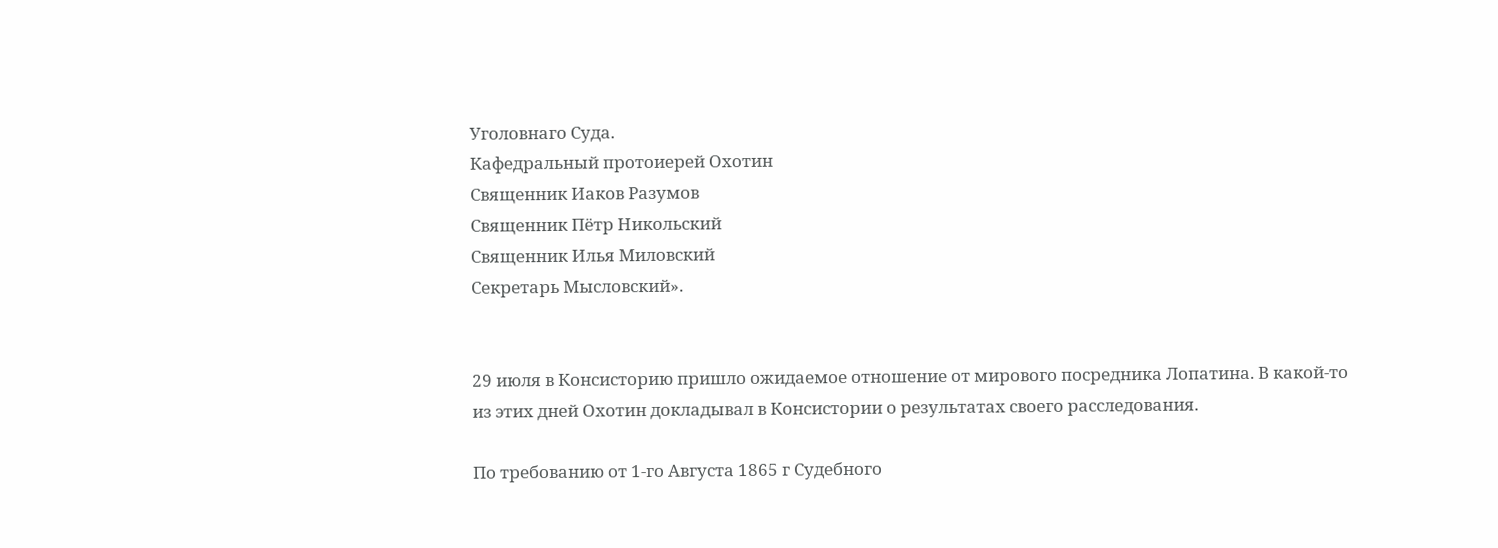Уголовнаго Суда.
Кафедральный протоиерей Охотин
Священник Иаков Разумов
Священник Пётр Никольский
Священник Илья Миловский
Секретарь Мысловский».


29 июля в Консисторию пришло ожидаемое отношение от мирового посредника Лопатина. В какой-то из этих дней Охотин докладывал в Консистории о результатах своего расследования.

По требованию от 1-го Августа 1865 г Судебного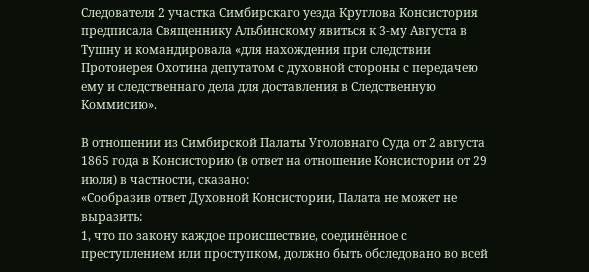Следователя 2 участка Симбирскаго уезда Круглова Консистория предписала Священнику Альбинскому явиться к 3-му Августа в Тушну и командировала «для нахождения при следствии Протоиерея Охотина депутатом с духовной стороны с передачею ему и следственнаго дела для доставления в Следственную Коммисию».

В отношении из Симбирской Палаты Уголовнаго Суда от 2 августа 1865 года в Консисторию (в ответ на отношение Консистории от 29 июля) в частности, сказано:
«Сообразив ответ Духовной Консистории, Палата не может не выразить:
1, что по закону каждое происшествие, соединённое с преступлением или проступком, должно быть обследовано во всей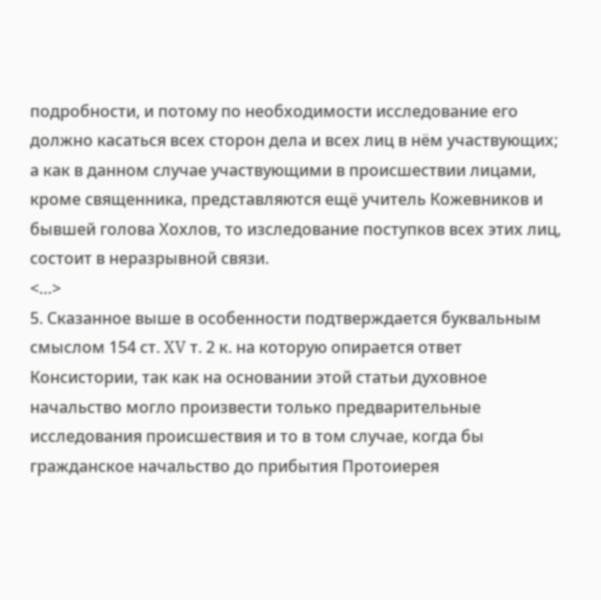подробности, и потому по необходимости исследование его должно касаться всех сторон дела и всех лиц в нём участвующих; а как в данном случае участвующими в происшествии лицами, кроме священника, представляются ещё учитель Кожевников и бывшей голова Хохлов, то изследование поступков всех этих лиц, состоит в неразрывной связи.
<…>
5. Сказанное выше в особенности подтверждается буквальным смыслом 154 ст. XV т. 2 к. на которую опирается ответ Консистории, так как на основании этой статьи духовное начальство могло произвести только предварительные исследования происшествия и то в том случае, когда бы гражданское начальство до прибытия Протоиерея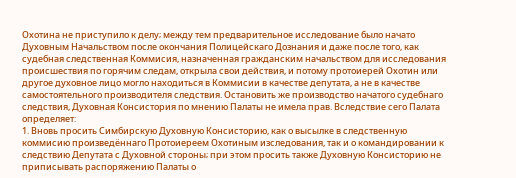Охотина не приступило к делу; между тем предварительное исследование было начато Духовным Начальством после окончания Полицейскаго Дознания и даже после того, как судебная следственная Коммисия, назначенная гражданским начальством для исследования происшествия по горячим следам, открыла свои действия, и потому протоиерей Охотин или другое духовное лицо могло находиться в Коммисии в качестве депутата, а не в качестве самостоятельного производителя следствия. Остановить же производство начатого судебнаго следствия, Духовная Консистория по мнению Палаты не имела прав. Вследствие сего Палата определяет:
1. Вновь просить Симбирскую Духовную Консисторию, как о высылке в следственную коммисию произведённаго Протоиереем Охотиным изследования, так и о командировании к следствию Депутата с Духовной стороны; при этом просить также Духовную Консисторию не приписывать распоряжению Палаты о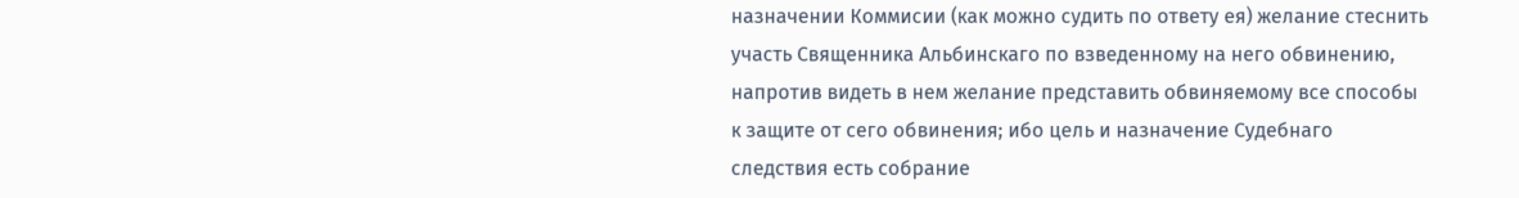назначении Коммисии (как можно судить по ответу ея) желание стеснить участь Священника Альбинскаго по взведенному на него обвинению, напротив видеть в нем желание представить обвиняемому все способы к защите от сего обвинения; ибо цель и назначение Судебнаго следствия есть собрание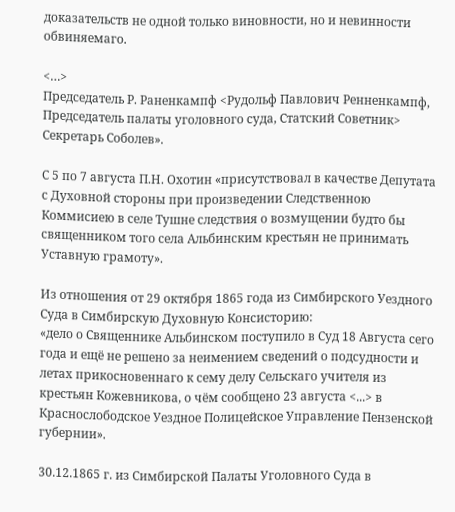доказательств не одной только виновности, но и невинности обвиняемаго.

<…>
Председатель Р. Раненкампф <Рудольф Павлович Ренненкампф, Председатель палаты уголовного суда, Статский Советник>
Секретарь Соболев».

С 5 по 7 августа П.Н. Охотин «присутствовал в качестве Депутата с Духовной стороны при произведении Следственною Коммисиею в селе Тушне следствия о возмущении будто бы священником того села Альбинским крестьян не принимать Уставную грамоту».

Из отношения от 29 октября 1865 года из Симбирского Уездного Суда в Симбирскую Духовную Консисторию:
«дело о Священнике Альбинском поступило в Суд 18 Августа сего года и ещё не решено за неимением сведений о подсудности и летах прикосновеннаго к сему делу Сельскаго учителя из крестьян Кожевникова, о чём сообщено 23 августа <...> в Краснослободское Уездное Полицейское Управление Пензенской губернии».

30.12.1865 г. из Симбирской Палаты Уголовного Суда в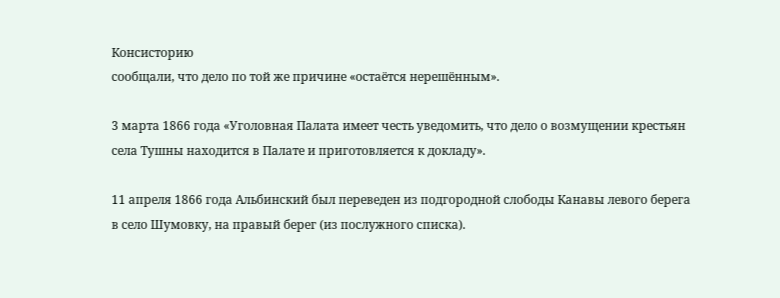Консисторию
сообщали, что дело по той же причине «остаётся нерешённым».

3 марта 1866 года «Уголовная Палата имеет честь уведомить, что дело о возмущении крестьян села Тушны находится в Палате и приготовляется к докладу».

11 апреля 1866 года Альбинский был переведен из подгородной слободы Канавы левого берега в село Шумовку, на правый берег (из послужного списка).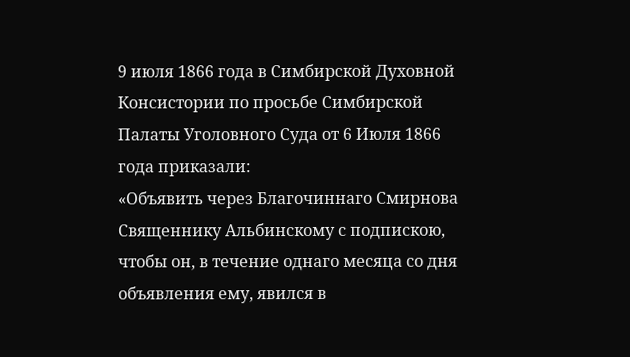9 июля 1866 года в Симбирской Духовной Консистории по просьбе Симбирской Палаты Уголовного Суда от 6 Июля 1866 года приказали:
«Объявить через Благочиннаго Смирнова Священнику Альбинскому с подпискою, чтобы он, в течение однаго месяца со дня объявления ему, явился в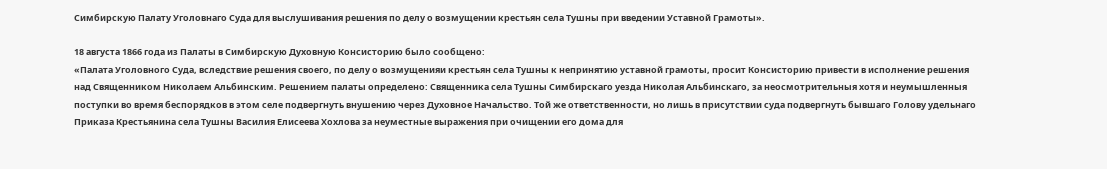Симбирскую Палату Уголовнаго Суда для выслушивания решения по делу о возмущении крестьян села Тушны при введении Уставной Грамоты».

18 августа 1866 года из Палаты в Симбирскую Духовную Консисторию было сообщено:
«Палата Уголовного Суда, вследствие решения своего, по делу о возмущенияи крестьян села Тушны к непринятию уставной грамоты, просит Консисторию привести в исполнение решения над Священником Николаем Альбинским. Решением палаты определено: Священника села Тушны Симбирскаго уезда Николая Альбинскаго, за неосмотрительныя хотя и неумышленныя поступки во время беспорядков в этом селе подвергнуть внушению через Духовное Начальство. Той же ответственности, но лишь в присутствии суда подвергнуть бывшаго Голову удельнаго Приказа Крестьянина села Тушны Василия Елисеева Хохлова за неуместные выражения при очищении его дома для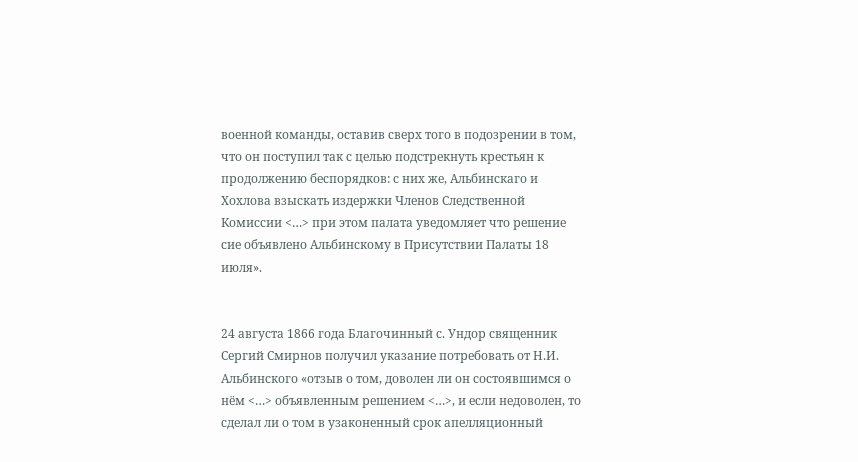военной команды, оставив сверх того в подозрении в том, что он поступил так с целью подстрекнуть крестьян к продолжению беспорядков: с них же, Альбинскаго и Хохлова взыскать издержки Членов Следственной Комиссии <…> при этом палата уведомляет что решение сие объявлено Альбинскому в Присутствии Палаты 18 июля».


24 августа 1866 года Благочинный с. Ундор священник Сергий Смирнов получил указание потребовать от Н.И. Альбинского «отзыв о том, доволен ли он состоявшимся о нём <…> объявленным решением <…>, и если недоволен, то сделал ли о том в узаконенный срок апелляционный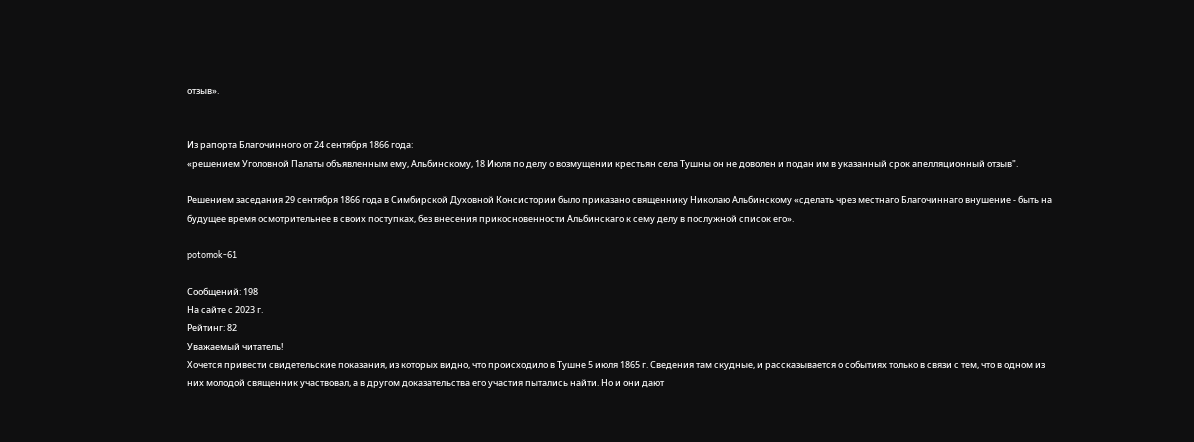отзыв».


Из рапорта Благочинного от 24 сентября 1866 года:
«решением Уголовной Палаты объявленным ему, Альбинскому, 18 Июля по делу о возмущении крестьян села Тушны он не доволен и подан им в указанный срок апелляционный отзыв".

Решением заседания 29 сентября 1866 года в Симбирской Духовной Консистории было приказано священнику Николаю Альбинскому «сделать чрез местнаго Благочиннаго внушение - быть на будущее время осмотрительнее в своих поступках, без внесения прикосновенности Альбинскаго к сему делу в послужной список его».

potomok-61

Сообщений: 198
На сайте с 2023 г.
Рейтинг: 82
Уважаемый читатель!
Хочется привести свидетельские показания, из которых видно, что происходило в Тушне 5 июля 1865 г. Сведения там скудные, и рассказывается о событиях только в связи с тем, что в одном из них молодой священник участвовал, а в другом доказательства его участия пытались найти. Но и они дают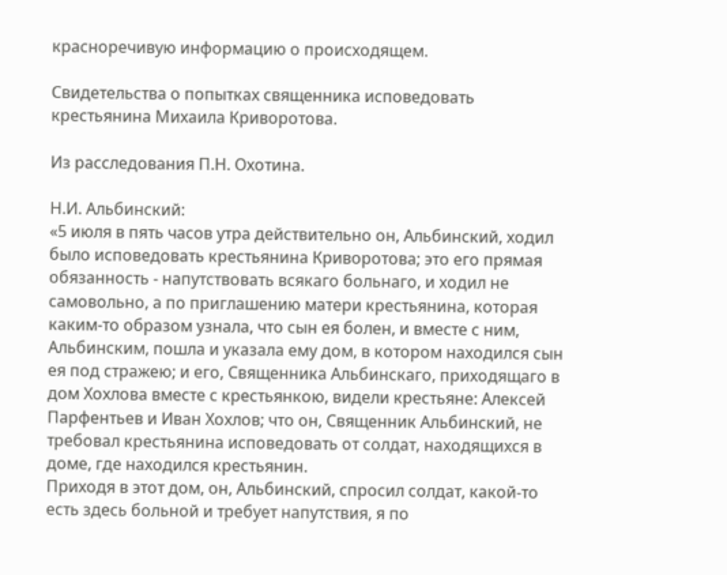красноречивую информацию о происходящем.

Свидетельства о попытках священника исповедовать крестьянина Михаила Криворотова.

Из расследования П.Н. Охотина.

Н.И. Альбинский:
«5 июля в пять часов утра действительно он, Альбинский, ходил было исповедовать крестьянина Криворотова; это его прямая обязанность - напутствовать всякаго больнаго, и ходил не самовольно, а по приглашению матери крестьянина, которая каким-то образом узнала, что сын ея болен, и вместе с ним, Альбинским, пошла и указала ему дом, в котором находился сын ея под стражею; и его, Священника Альбинскаго, приходящаго в дом Хохлова вместе с крестьянкою, видели крестьяне: Алексей Парфентьев и Иван Хохлов; что он, Священник Альбинский, не требовал крестьянина исповедовать от солдат, находящихся в доме, где находился крестьянин.
Приходя в этот дом, он, Альбинский, спросил солдат, какой-то есть здесь больной и требует напутствия, я по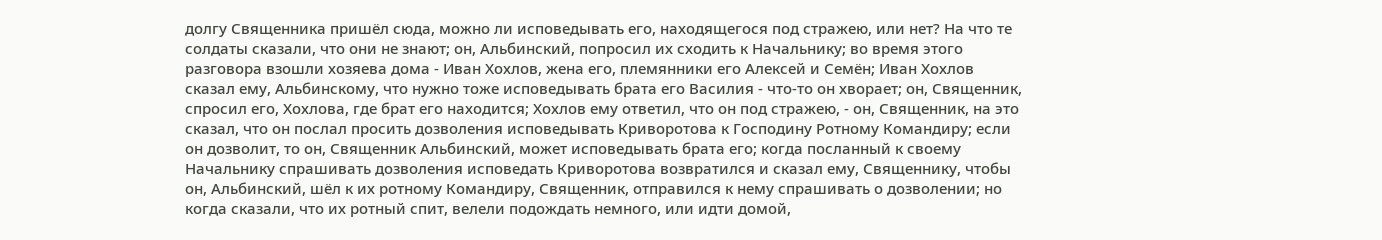долгу Священника пришёл сюда, можно ли исповедывать его, находящегося под стражею, или нет? На что те солдаты сказали, что они не знают; он, Альбинский, попросил их сходить к Начальнику; во время этого разговора взошли хозяева дома - Иван Хохлов, жена его, племянники его Алексей и Семён; Иван Хохлов сказал ему, Альбинскому, что нужно тоже исповедывать брата его Василия - что-то он хворает; он, Священник, спросил его, Хохлова, где брат его находится; Хохлов ему ответил, что он под стражею, - он, Священник, на это сказал, что он послал просить дозволения исповедывать Криворотова к Господину Ротному Командиру; если он дозволит, то он, Священник Альбинский, может исповедывать брата его; когда посланный к своему Начальнику спрашивать дозволения исповедать Криворотова возвратился и сказал ему, Священнику, чтобы он, Альбинский, шёл к их ротному Командиру, Священник, отправился к нему спрашивать о дозволении; но когда сказали, что их ротный спит, велели подождать немного, или идти домой,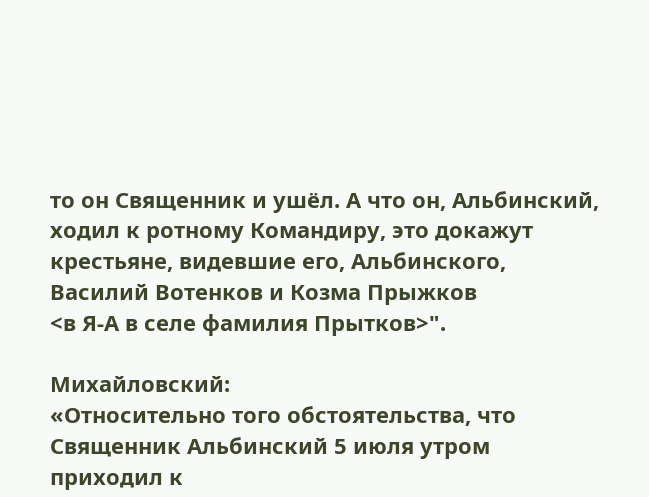то он Священник и ушёл. А что он, Альбинский, ходил к ротному Командиру, это докажут крестьяне, видевшие его, Альбинского, Василий Вотенков и Козма Прыжков
<в Я-А в селе фамилия Прытков>".

Михайловский:
«Относительно того обстоятельства, что Священник Альбинский 5 июля утром приходил к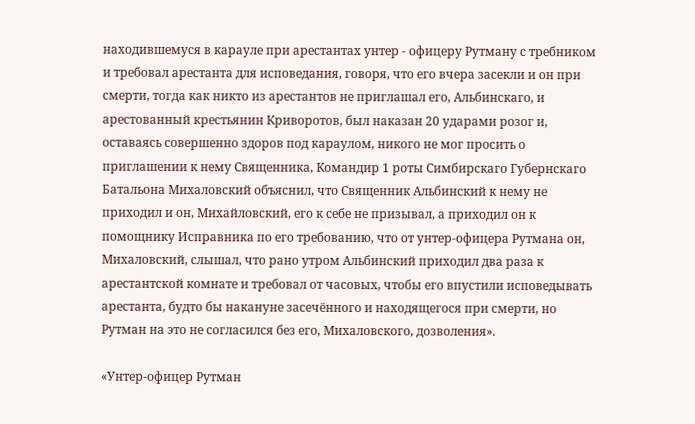находившемуся в карауле при арестантах унтер - офицеру Рутману с требником и требовал арестанта для исповедания, говоря, что его вчера засекли и он при смерти, тогда как никто из арестантов не приглашал его, Альбинскаго, и арестованный крестьянин Криворотов, был наказан 20 ударами розог и, оставаясь совершенно здоров под караулом, никого не мог просить о приглашении к нему Священника, Командир 1 роты Симбирскаго Губернскаго Батальона Михаловский объяснил, что Священник Альбинский к нему не приходил и он, Михайловский, его к себе не призывал, а приходил он к помощнику Исправника по его требованию, что от унтер-офицера Рутмана он, Михаловский, слышал, что рано утром Альбинский приходил два раза к арестантской комнате и требовал от часовых, чтобы его впустили исповедывать арестанта, будто бы накануне засечённого и находящегося при смерти, но Рутман на это не согласился без его, Михаловского, дозволения».

«Унтер-офицер Рутман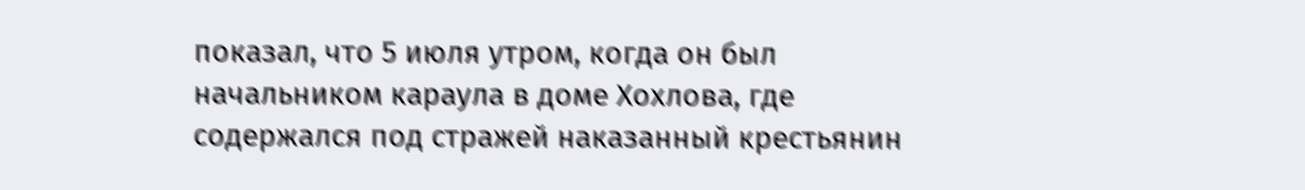показал, что 5 июля утром, когда он был начальником караула в доме Хохлова, где содержался под стражей наказанный крестьянин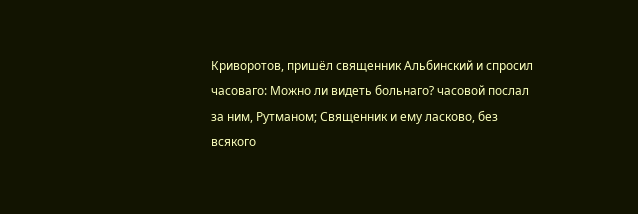Криворотов, пришёл священник Альбинский и спросил часоваго: Можно ли видеть больнаго? часовой послал за ним, Рутманом; Священник и ему ласково, без всякого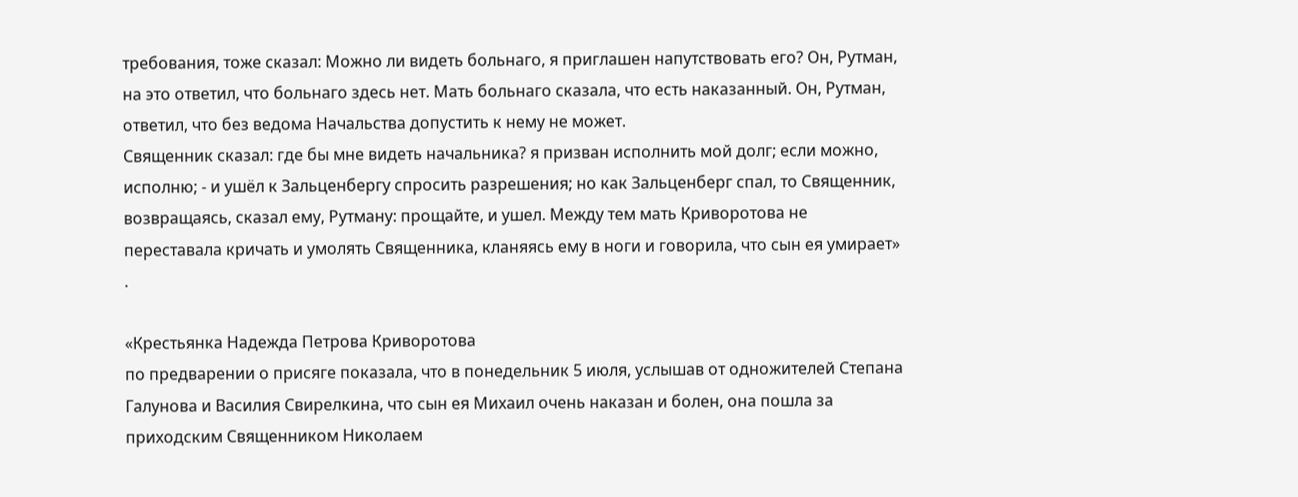требования, тоже сказал: Можно ли видеть больнаго, я приглашен напутствовать его? Он, Рутман, на это ответил, что больнаго здесь нет. Мать больнаго сказала, что есть наказанный. Он, Рутман, ответил, что без ведома Начальства допустить к нему не может.
Священник сказал: где бы мне видеть начальника? я призван исполнить мой долг; если можно, исполню; - и ушёл к Зальценбергу спросить разрешения; но как Зальценберг спал, то Священник, возвращаясь, сказал ему, Рутману: прощайте, и ушел. Между тем мать Криворотова не переставала кричать и умолять Священника, кланяясь ему в ноги и говорила, что сын ея умирает»
.

«Крестьянка Надежда Петрова Криворотова
по предварении о присяге показала, что в понедельник 5 июля, услышав от одножителей Степана Галунова и Василия Свирелкина, что сын ея Михаил очень наказан и болен, она пошла за приходским Священником Николаем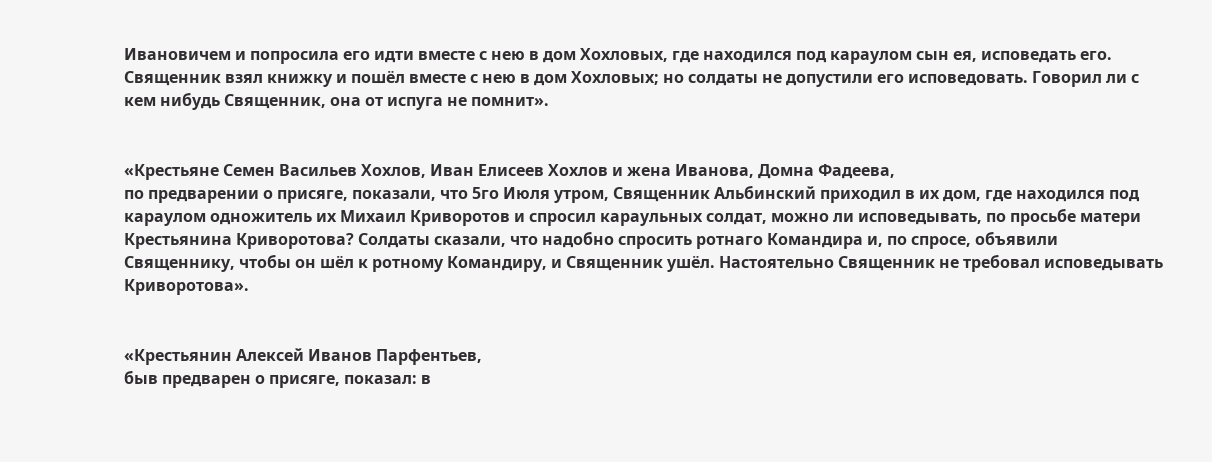Ивановичем и попросила его идти вместе с нею в дом Хохловых, где находился под караулом сын ея, исповедать его. Священник взял книжку и пошёл вместе с нею в дом Хохловых; но солдаты не допустили его исповедовать. Говорил ли с кем нибудь Священник, она от испуга не помнит».


«Крестьяне Семен Васильев Хохлов, Иван Елисеев Хохлов и жена Иванова, Домна Фадеева,
по предварении о присяге, показали, что 5го Июля утром, Священник Альбинский приходил в их дом, где находился под караулом одножитель их Михаил Криворотов и спросил караульных солдат, можно ли исповедывать, по просьбе матери Крестьянина Криворотова? Солдаты сказали, что надобно спросить ротнаго Командира и, по спросе, объявили Священнику, чтобы он шёл к ротному Командиру, и Священник ушёл. Настоятельно Священник не требовал исповедывать Криворотова».


«Крестьянин Алексей Иванов Парфентьев,
быв предварен о присяге, показал: в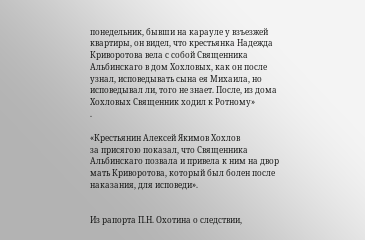понедельник, бывши на карауле у взъезжей квартиры, он видел, что крестьянка Надежда Криворотова вела с собой Священника Альбинскаго в дом Хохловых, как он после узнал, исповедывать сына ея Михаила, но исповедывал ли, того не знает. После, из дома Хохловых Священник ходил к Ротному»
.

«Крестьянин Алексей Якимов Хохлов
за присягою показал, что Священника Альбинскаго позвала и привела к ним на двор мать Криворотова, который был болен после наказания, для исповеди».


Из рапорта П.Н. Охотина о следствии,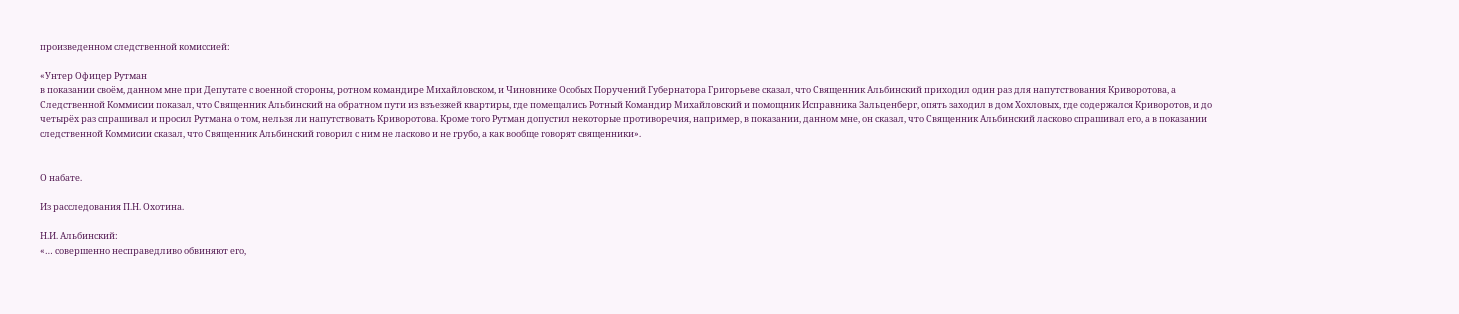произведенном следственной комиссией:

«Унтер Офицер Рутман
в показании своём, данном мне при Депутате с военной стороны, ротном командире Михайловском, и Чиновнике Особых Поручений Губернатора Григорьеве сказал, что Священник Альбинский приходил один раз для напутствования Криворотова, а Следственной Коммисии показал, что Священник Альбинский на обратном пути из взъезжей квартиры, где помещались Ротный Командир Михайловский и помощник Исправника Зальценберг, опять заходил в дом Хохловых, где содержался Криворотов, и до четырёх раз спрашивал и просил Рутмана о том, нельзя ли напутствовать Криворотова. Кроме того Рутман допустил некоторые противоречия, например, в показании, данном мне, он сказал, что Священник Альбинский ласково спрашивал его, а в показании следственной Коммисии сказал, что Священник Альбинский говорил с ним не ласково и не грубо, а как вообще говорят священники».


О набате.

Из расследования П.Н. Охотина.

Н.И. Альбинский:
«… совершенно несправедливо обвиняют его,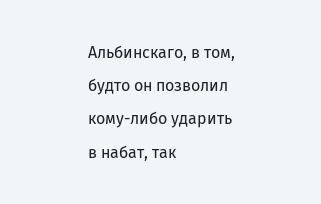Альбинскаго, в том, будто он позволил кому-либо ударить в набат, так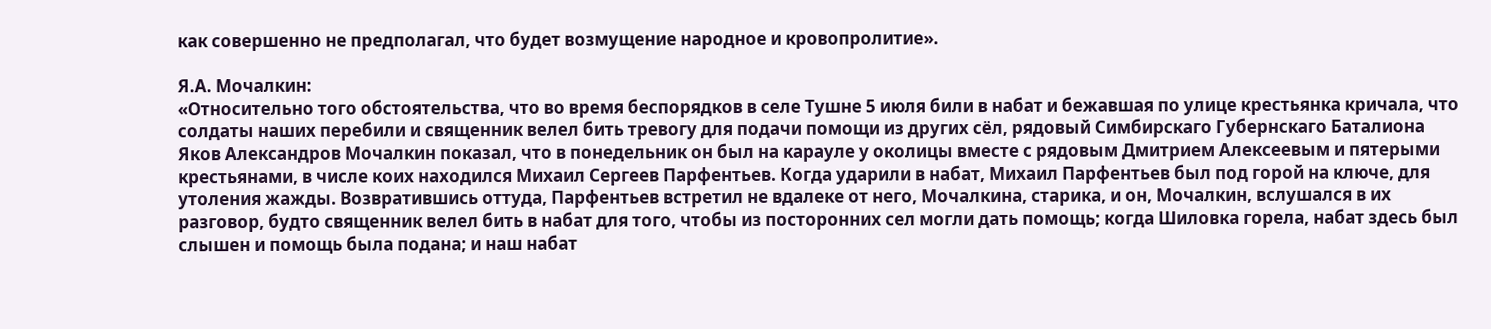как совершенно не предполагал, что будет возмущение народное и кровопролитие».

Я.А. Мочалкин:
«Относительно того обстоятельства, что во время беспорядков в селе Тушне 5 июля били в набат и бежавшая по улице крестьянка кричала, что солдаты наших перебили и священник велел бить тревогу для подачи помощи из других сёл, рядовый Симбирскаго Губернскаго Баталиона Яков Александров Мочалкин показал, что в понедельник он был на карауле у околицы вместе с рядовым Дмитрием Алексеевым и пятерыми крестьянами, в числе коих находился Михаил Сергеев Парфентьев. Когда ударили в набат, Михаил Парфентьев был под горой на ключе, для утоления жажды. Возвратившись оттуда, Парфентьев встретил не вдалеке от него, Мочалкина, старика, и он, Мочалкин, вслушался в их разговор, будто священник велел бить в набат для того, чтобы из посторонних сел могли дать помощь; когда Шиловка горела, набат здесь был слышен и помощь была подана; и наш набат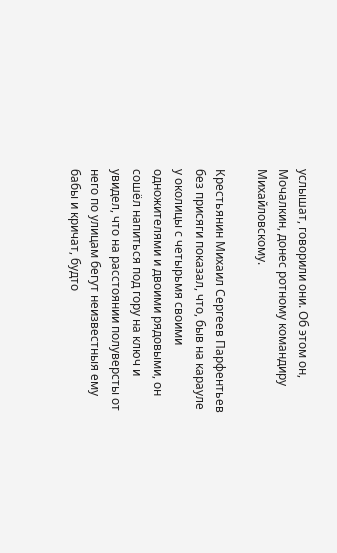услышат, говорили они. Об этом он, Мочалкин, донес ротному командиру Михайловскому.

Крестьянин Михаил Сергеев Парфентьев
без присяги показал, что, быв на карауле у околицы с четырьмя своими одножителями и двоими рядовыми, он сошёл напиться под гору на ключ и увидел, что на расстоянии полуверсты от него по улицам бегут неизвестныя ему бабы и кричат, будто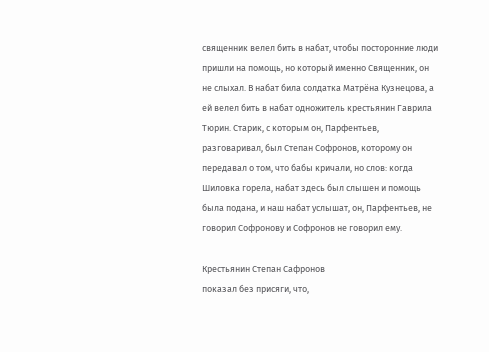священник велел бить в набат, чтобы посторонние люди пришли на помощь, но который именно Священник, он не слыхал. В набат била солдатка Матрёна Кузнецова, а ей велел бить в набат одножитель крестьянин Гаврила Тюрин. Старик, с которым он, Парфентьев, разговаривал, был Степан Софронов, которому он передавал о том, что бабы кричали, но слов: когда Шиловка горела, набат здесь был слышен и помощь была подана, и наш набат услышат, он, Парфентьев, не говорил Софронову и Софронов не говорил ему.

Крестьянин Степан Сафронов
показал без присяги, что,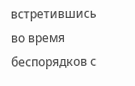встретившись во время беспорядков с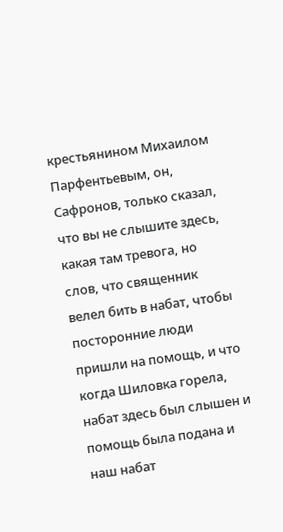крестьянином Михаилом Парфентьевым, он, Сафронов, только сказал, что вы не слышите здесь, какая там тревога, но слов, что священник велел бить в набат, чтобы посторонние люди пришли на помощь, и что когда Шиловка горела, набат здесь был слышен и помощь была подана и наш набат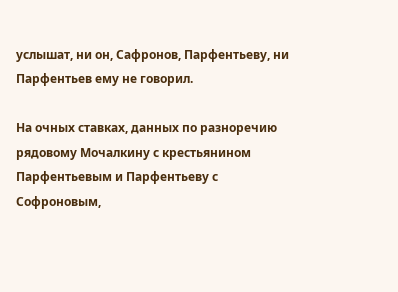услышат, ни он, Сафронов, Парфентьеву, ни Парфентьев ему не говорил.

На очных ставках, данных по разноречию рядовому Мочалкину с крестьянином Парфентьевым и Парфентьеву с Софроновым,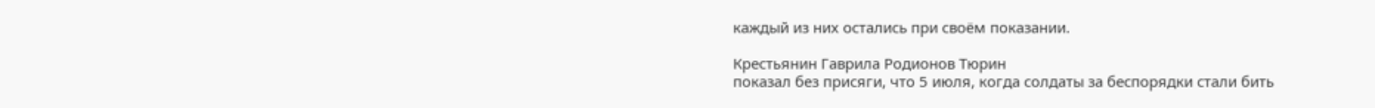каждый из них остались при своём показании.

Крестьянин Гаврила Родионов Тюрин
показал без присяги, что 5 июля, когда солдаты за беспорядки стали бить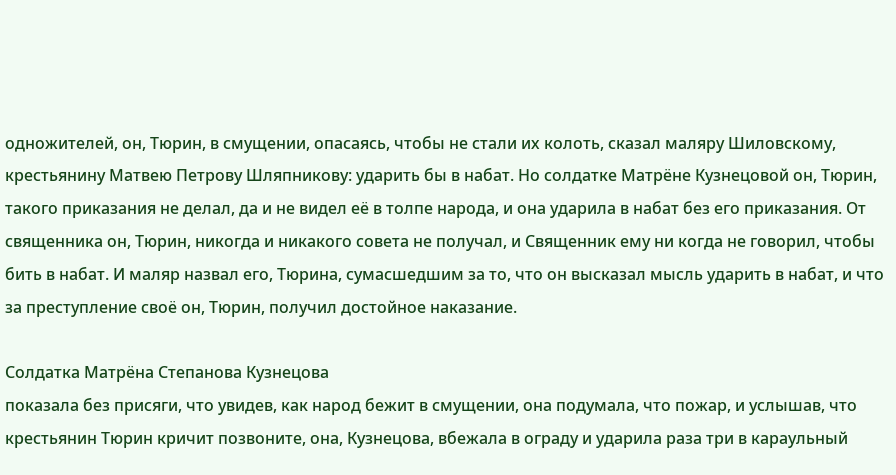одножителей, он, Тюрин, в смущении, опасаясь, чтобы не стали их колоть, сказал маляру Шиловскому, крестьянину Матвею Петрову Шляпникову: ударить бы в набат. Но солдатке Матрёне Кузнецовой он, Тюрин, такого приказания не делал, да и не видел её в толпе народа, и она ударила в набат без его приказания. От священника он, Тюрин, никогда и никакого совета не получал, и Священник ему ни когда не говорил, чтобы бить в набат. И маляр назвал его, Тюрина, сумасшедшим за то, что он высказал мысль ударить в набат, и что за преступление своё он, Тюрин, получил достойное наказание.

Солдатка Матрёна Степанова Кузнецова
показала без присяги, что увидев, как народ бежит в смущении, она подумала, что пожар, и услышав, что крестьянин Тюрин кричит позвоните, она, Кузнецова, вбежала в ограду и ударила раза три в караульный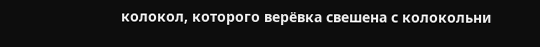колокол, которого верёвка свешена с колокольни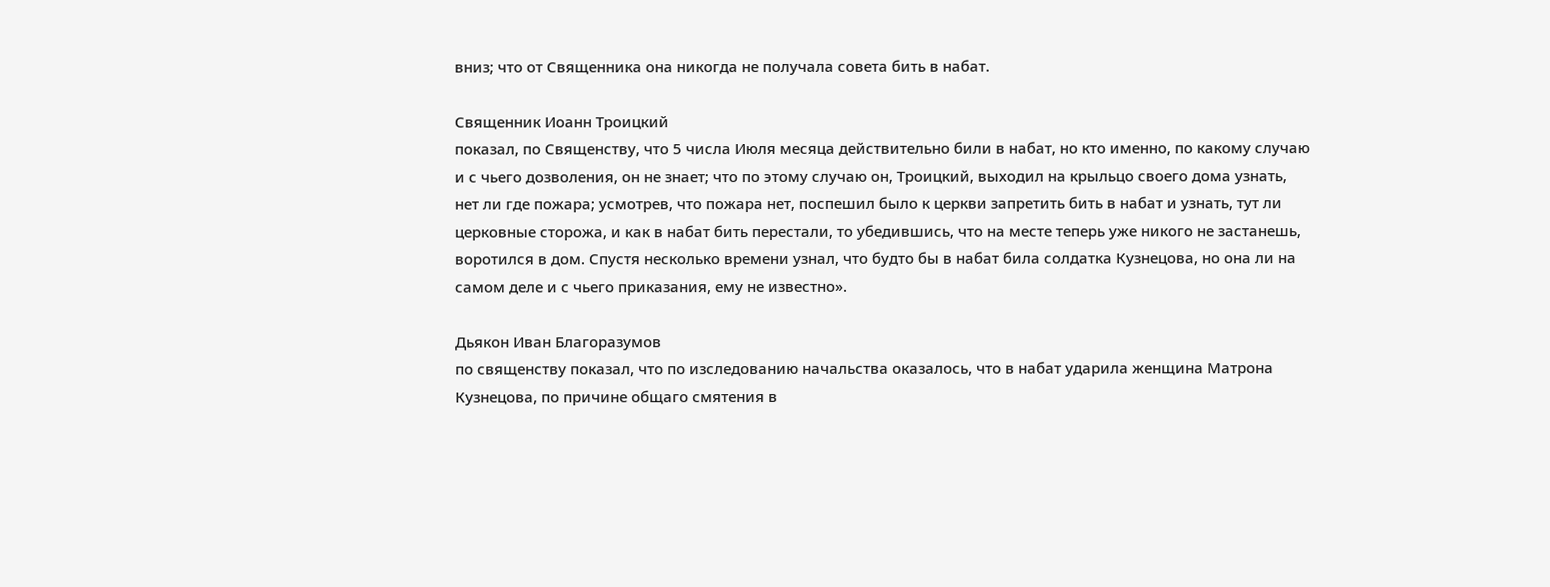вниз; что от Священника она никогда не получала совета бить в набат.

Священник Иоанн Троицкий
показал, по Священству, что 5 числа Июля месяца действительно били в набат, но кто именно, по какому случаю и с чьего дозволения, он не знает; что по этому случаю он, Троицкий, выходил на крыльцо своего дома узнать, нет ли где пожара; усмотрев, что пожара нет, поспешил было к церкви запретить бить в набат и узнать, тут ли церковные сторожа, и как в набат бить перестали, то убедившись, что на месте теперь уже никого не застанешь, воротился в дом. Спустя несколько времени узнал, что будто бы в набат била солдатка Кузнецова, но она ли на самом деле и с чьего приказания, ему не известно».

Дьякон Иван Благоразумов
по священству показал, что по изследованию начальства оказалось, что в набат ударила женщина Матрона Кузнецова, по причине общаго смятения в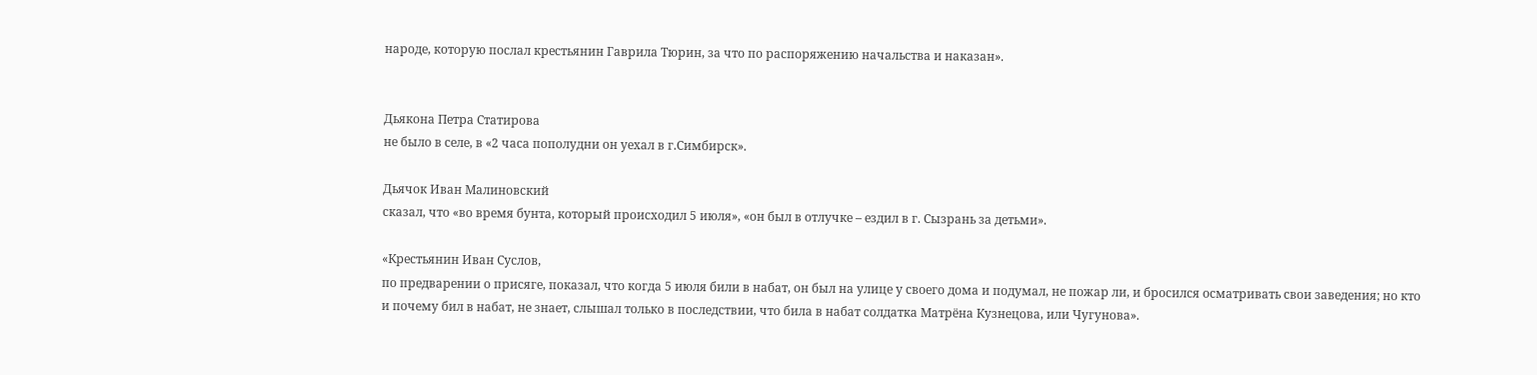народе, которую послал крестьянин Гаврила Тюрин, за что по распоряжению начальства и наказан».


Дьякона Петра Статирова
не было в селе, в «2 часа пополудни он уехал в г.Симбирск».

Дьячок Иван Малиновский
сказал, что «во время бунта, который происходил 5 июля», «он был в отлучке – ездил в г. Сызрань за детьми».

«Крестьянин Иван Суслов,
по предварении о присяге, показал, что когда 5 июля били в набат, он был на улице у своего дома и подумал, не пожар ли, и бросился осматривать свои заведения; но кто и почему бил в набат, не знает, слышал только в последствии, что била в набат солдатка Матрёна Кузнецова, или Чугунова».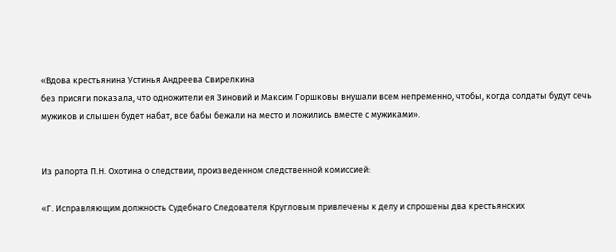«Вдова крестьянина Устинья Андреева Свирелкина
без присяги показала, что одножители ея Зиновий и Максим Горшковы внушали всем непременно, чтобы, когда солдаты будут сечь мужиков и слышен будет набат, все бабы бежали на место и ложились вместе с мужиками».


Из рапорта П.Н. Охотина о следствии, произведенном следственной комиссией:

«Г. Исправляющим должность Судебнаго Следователя Кругловым привлечены к делу и спрошены два крестьянских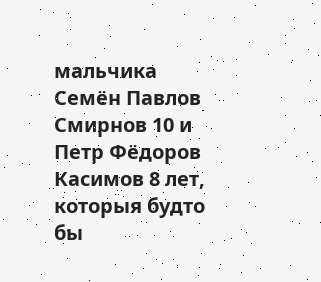мальчика Семён Павлов Смирнов 10 и Петр Фёдоров Касимов 8 лет, которыя будто бы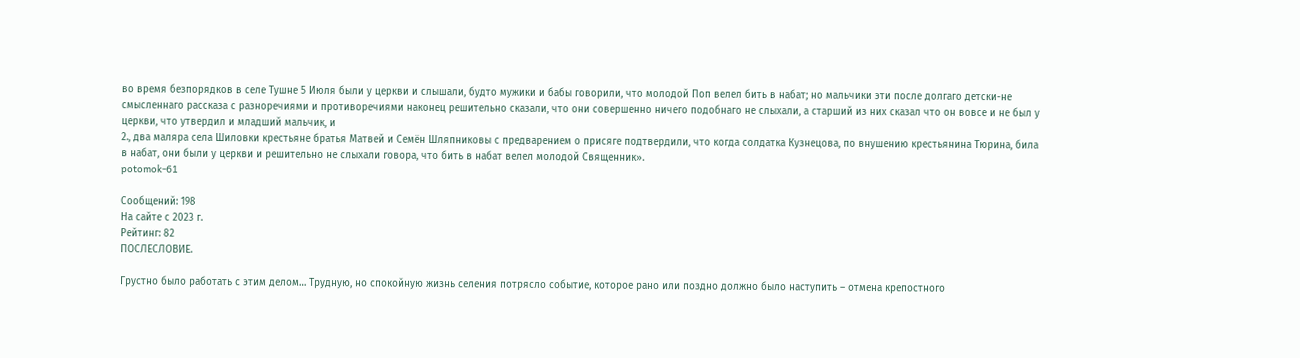во время безпорядков в селе Тушне 5 Июля были у церкви и слышали, будто мужики и бабы говорили, что молодой Поп велел бить в набат; но мальчики эти после долгаго детски-не смысленнаго рассказа с разноречиями и противоречиями наконец решительно сказали, что они совершенно ничего подобнаго не слыхали, а старший из них сказал что он вовсе и не был у церкви, что утвердил и младший мальчик, и
2., два маляра села Шиловки крестьяне братья Матвей и Семён Шляпниковы с предварением о присяге подтвердили, что когда солдатка Кузнецова, по внушению крестьянина Тюрина, била в набат, они были у церкви и решительно не слыхали говора, что бить в набат велел молодой Священник».
potomok-61

Сообщений: 198
На сайте с 2023 г.
Рейтинг: 82
ПОСЛЕСЛОВИЕ.

Грустно было работать с этим делом… Трудную, но спокойную жизнь селения потрясло событие, которое рано или поздно должно было наступить – отмена крепостного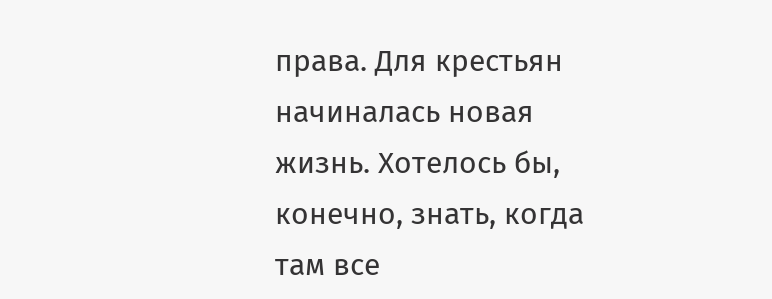права. Для крестьян начиналась новая жизнь. Хотелось бы, конечно, знать, когда там все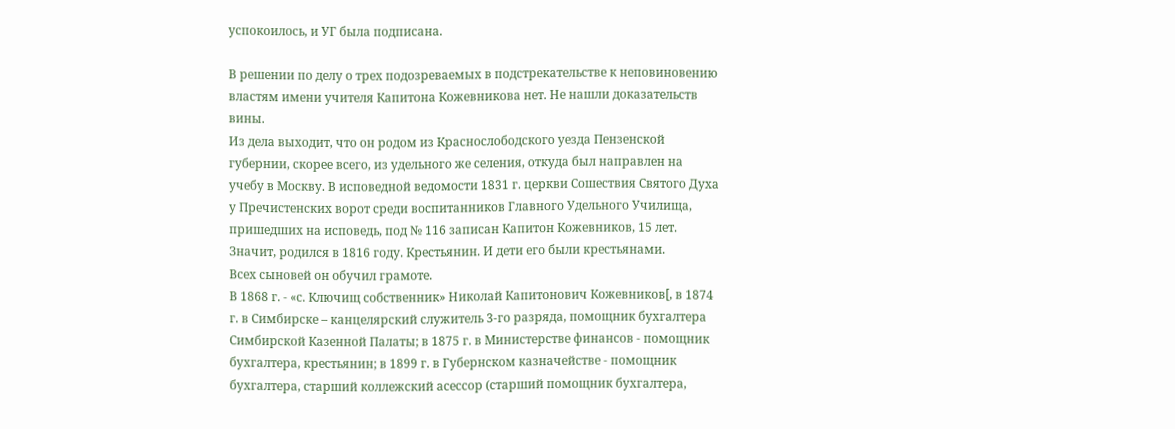успокоилось, и УГ была подписана.

В решении по делу о трех подозреваемых в подстрекательстве к неповиновению властям имени учителя Капитона Кожевникова нет. Не нашли доказательств вины.
Из дела выходит, что он родом из Краснослободского уезда Пензенской губернии, скорее всего, из удельного же селения, откуда был направлен на учебу в Москву. В исповедной ведомости 1831 г. церкви Сошествия Святого Духа у Пречистенских ворот среди воспитанников Главного Удельного Училища, пришедших на исповедь, под № 116 записан Капитон Кожевников, 15 лет. Значит, родился в 1816 году. Крестьянин. И дети его были крестьянами.
Всех сыновей он обучил грамоте.
В 1868 г. - «с. Ключищ собственник» Николай Капитонович Кожевников[, в 1874 г. в Симбирске – канцелярский служитель 3-го разряда, помощник бухгалтера Симбирской Казенной Палаты; в 1875 г. в Министерстве финансов - помощник бухгалтера, крестьянин; в 1899 г. в Губернском казначействе - помощник бухгалтера, старший коллежский асессор (старший помощник бухгалтера,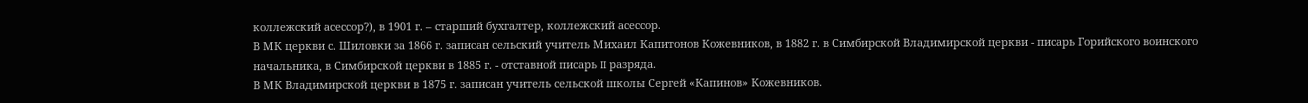коллежский асессор?), в 1901 г. – старший бухгалтер, коллежский асессор.
В МК церкви с. Шиловки за 1866 г. записан сельский учитель Михаил Капитонов Кожевников, в 1882 г. в Симбирской Владимирской церкви - писарь Горийского воинского начальника, в Симбирской церкви в 1885 г. - отставной писарь II разряда.
В МК Владимирской церкви в 1875 г. записан учитель сельской школы Сергей «Капинов» Кожевников.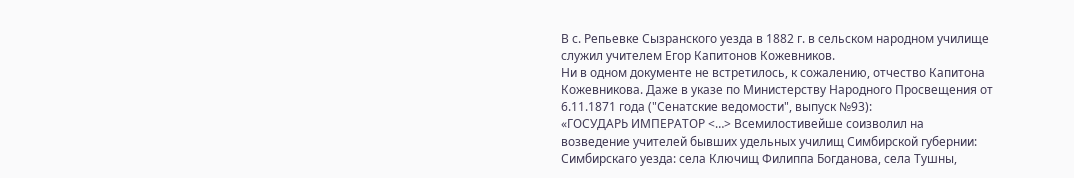В с. Репьевке Сызранского уезда в 1882 г. в сельском народном училище служил учителем Егор Капитонов Кожевников.
Ни в одном документе не встретилось, к сожалению, отчество Капитона Кожевникова. Даже в указе по Министерству Народного Просвещения от 6.11.1871 года ("Сенатские ведомости", выпуск №93):
«ГОСУДАРЬ ИМПЕРАТОР <…> Всемилостивейше соизволил на возведение учителей бывших удельных училищ Симбирской губернии: Симбирскаго уезда: села Ключищ Филиппа Богданова, села Тушны,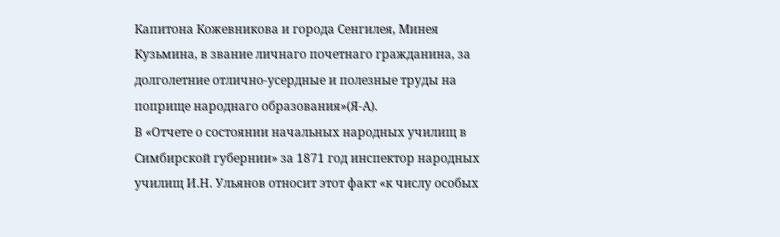Капитона Кожевникова и города Сенгилея, Минея Кузьмина, в звание личнаго почетнаго гражданина, за долголетние отлично-усердные и полезные труды на поприще народнаго образования»(Я-А).
В «Отчете о состоянии начальных народных училищ в Симбирской губернии» за 1871 год инспектор народных училищ И.Н. Ульянов относит этот факт «к числу особых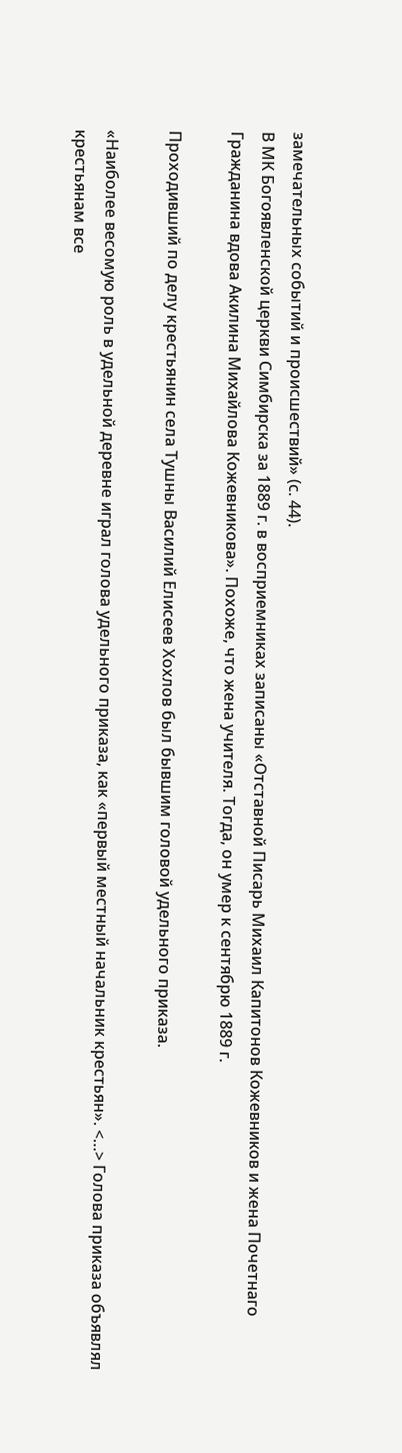замечательных событий и происшествий» (с. 44).
В МК Богоявленской церкви Симбирска за 1889 г. в восприемниках записаны «Отставной Писарь Михаил Капитонов Кожевников и жена Почетнаго Гражданина вдова Акилина Михайлова Кожевникова». Похоже, что жена учителя. Тогда, он умер к сентябрю 1889 г.

Проходивший по делу крестьянин села Тушны Василий Елисеев Хохлов был бывшим головой удельного приказа.

«Наиболее весомую роль в удельной деревне играл голова удельного приказа, как «первый местный начальник крестьян». <…> Голова приказа объявлял крестьянам все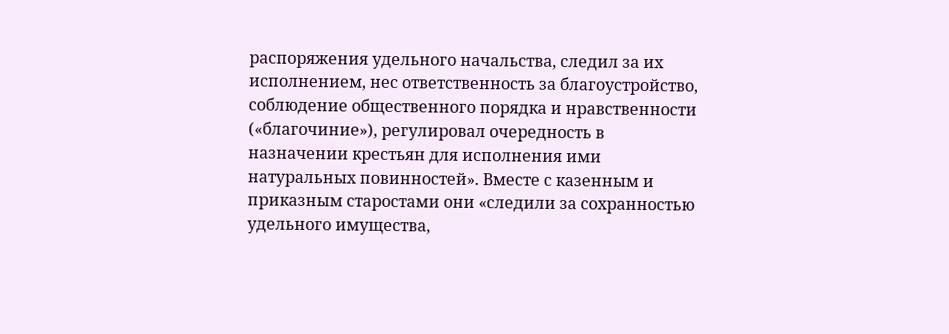распоряжения удельного начальства, следил за их исполнением, нес ответственность за благоустройство, соблюдение общественного порядка и нравственности («благочиние»), регулировал очередность в назначении крестьян для исполнения ими натуральных повинностей». Вместе с казенным и приказным старостами они «следили за сохранностью удельного имущества,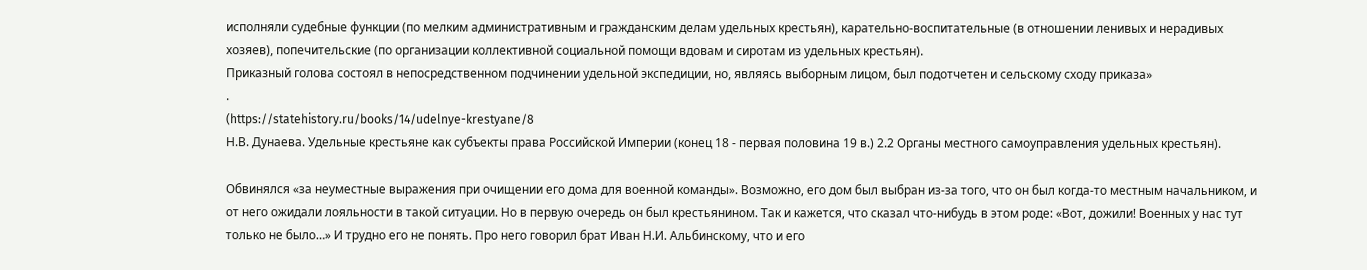исполняли судебные функции (по мелким административным и гражданским делам удельных крестьян), карательно-воспитательные (в отношении ленивых и нерадивых хозяев), попечительские (по организации коллективной социальной помощи вдовам и сиротам из удельных крестьян).
Приказный голова состоял в непосредственном подчинении удельной экспедиции, но, являясь выборным лицом, был подотчетен и сельскому сходу приказа»
.
(https://statehistory.ru/books/14/udelnye-krestyane/8
Н.В. Дунаева. Удельные крестьяне как субъекты права Российской Империи (конец 18 - первая половина 19 в.) 2.2 Органы местного самоуправления удельных крестьян).

Обвинялся «за неуместные выражения при очищении его дома для военной команды». Возможно, его дом был выбран из-за того, что он был когда-то местным начальником, и от него ожидали лояльности в такой ситуации. Но в первую очередь он был крестьянином. Так и кажется, что сказал что-нибудь в этом роде: «Вот, дожили! Военных у нас тут только не было…» И трудно его не понять. Про него говорил брат Иван Н.И. Альбинскому, что и его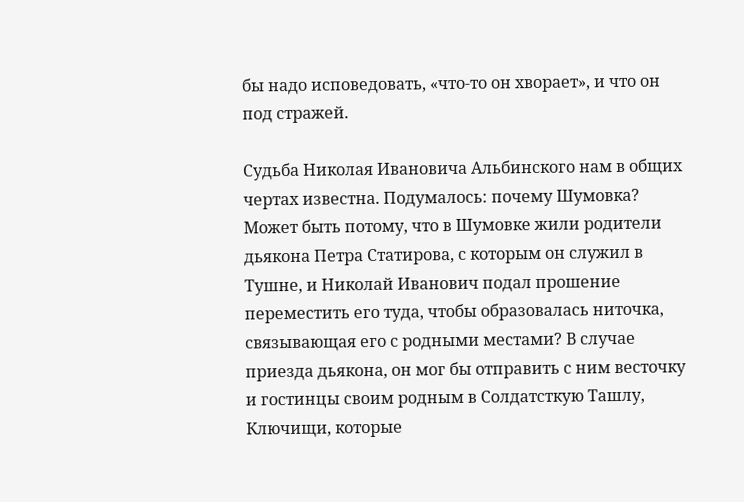бы надо исповедовать, «что-то он хворает», и что он под стражей.

Судьба Николая Ивановича Альбинского нам в общих чертах известна. Подумалось: почему Шумовка? Может быть потому, что в Шумовке жили родители дьякона Петра Статирова, с которым он служил в Тушне, и Николай Иванович подал прошение переместить его туда, чтобы образовалась ниточка, связывающая его с родными местами? В случае приезда дьякона, он мог бы отправить с ним весточку и гостинцы своим родным в Солдатсткую Ташлу, Ключищи, которые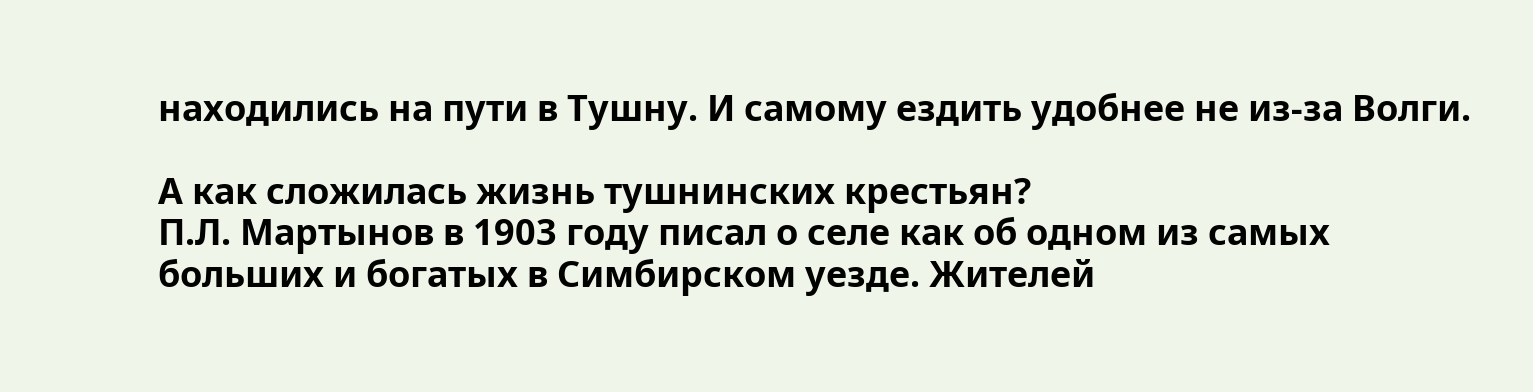находились на пути в Тушну. И самому ездить удобнее не из-за Волги.

А как сложилась жизнь тушнинских крестьян?
П.Л. Мартынов в 1903 году писал о селе как об одном из самых больших и богатых в Симбирском уезде. Жителей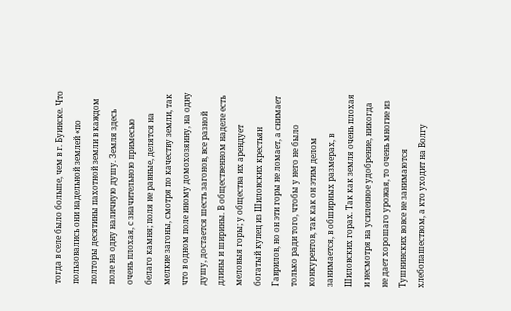тогда в селе было больше, чем в г. Буинске. Что пользовались они надельной землей «по полторы десятины пахотной земли в каждом поле на одну наличную душу. Земля здесь очень плохая, с значительною примесью белаго камня; поля не равные, делятся на мелкие загоны, смотря по качеству земли, так что в одном поле иному домохозяину, на одну душу, достается шесть загонов, все разной длины и ширины. В общественном наделе есть меловыя горы; у общества их арендует богатый купец из Шиловских крестьян Гаврилов, но он эти горы не ломает, а снимает только ради того, чтобы у него не было конкурентов, так как он этим делом занимается, в обширных размерах, в Шиловских горах. Так как земля очень плохая и несмотря на усиленное удобрение, никогда не дает хорошаго урожая, то очень многие из Тушнинских вовсе не занимаются хлебопашеством, а кто уходит на Волгу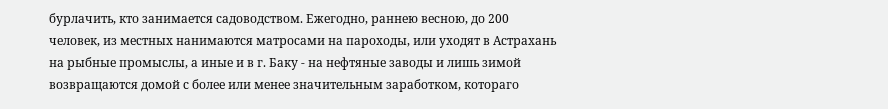бурлачить, кто занимается садоводством. Ежегодно, раннею весною, до 200 человек, из местных нанимаются матросами на пароходы, или уходят в Астрахань на рыбные промыслы, а иные и в г. Баку - на нефтяные заводы и лишь зимой возвращаются домой с более или менее значительным заработком, котораго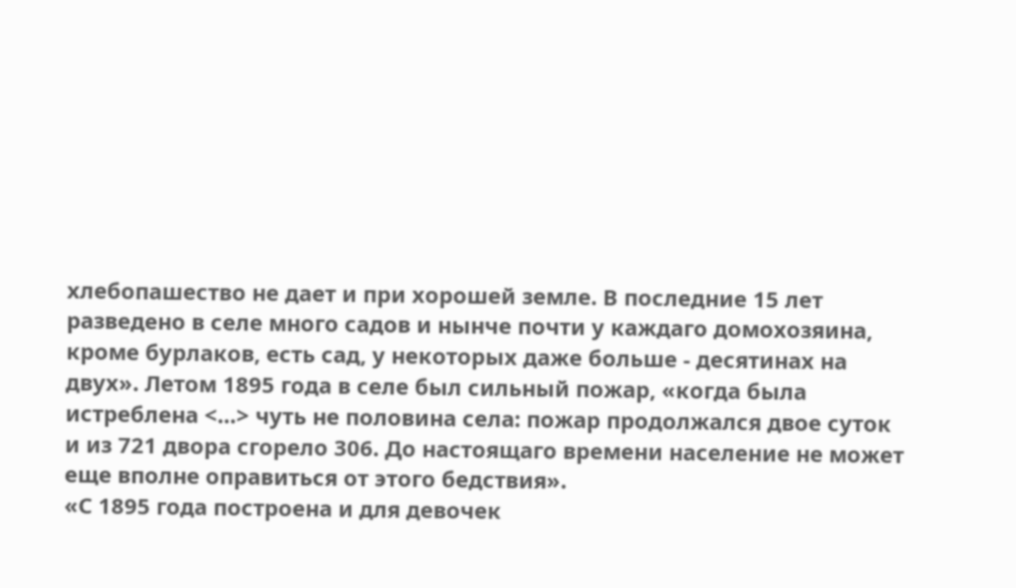хлебопашество не дает и при хорошей земле. В последние 15 лет разведено в селе много садов и нынче почти у каждаго домохозяина, кроме бурлаков, есть сад, у некоторых даже больше - десятинах на двух». Летом 1895 года в селе был сильный пожар, «когда была истреблена <…> чуть не половина села: пожар продолжался двое суток и из 721 двора сгорело 306. До настоящаго времени население не может еще вполне оправиться от этого бедствия».
«С 1895 года построена и для девочек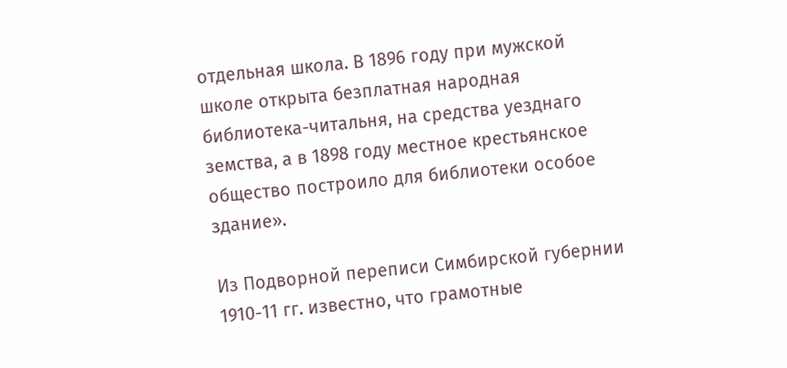отдельная школа. В 1896 году при мужской школе открыта безплатная народная библиотека-читальня, на средства уезднаго земства, а в 1898 году местное крестьянское общество построило для библиотеки особое здание».

Из Подворной переписи Симбирской губернии 1910-11 гг. известно, что грамотные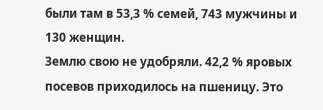были там в 53,3 % семей, 743 мужчины и 130 женщин.
Землю свою не удобряли. 42,2 % яровых посевов приходилось на пшеницу. Это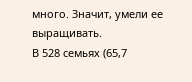много. Значит, умели ее выращивать.
В 528 семьях (65,7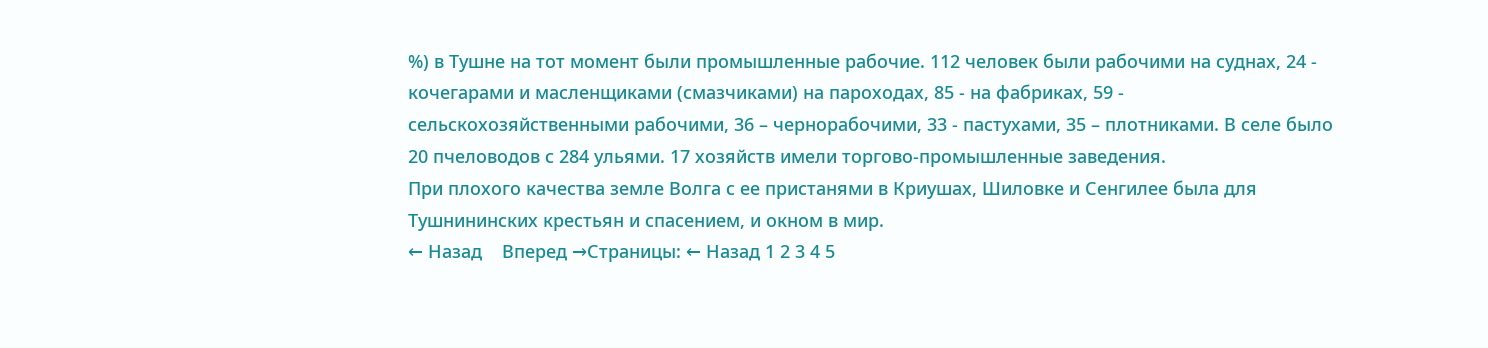%) в Тушне на тот момент были промышленные рабочие. 112 человек были рабочими на суднах, 24 - кочегарами и масленщиками (смазчиками) на пароходах, 85 - на фабриках, 59 - сельскохозяйственными рабочими, 36 – чернорабочими, 33 - пастухами, 35 – плотниками. В селе было 20 пчеловодов с 284 ульями. 17 хозяйств имели торгово-промышленные заведения.
При плохого качества земле Волга с ее пристанями в Криушах, Шиловке и Сенгилее была для Тушнининских крестьян и спасением, и окном в мир.
← Назад    Вперед →Страницы: ← Назад 1 2 3 4 5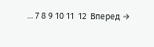... 7 8 9 10 11  12  Вперед →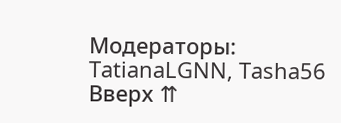Модераторы: TatianaLGNN, Tasha56
Вверх ⇈